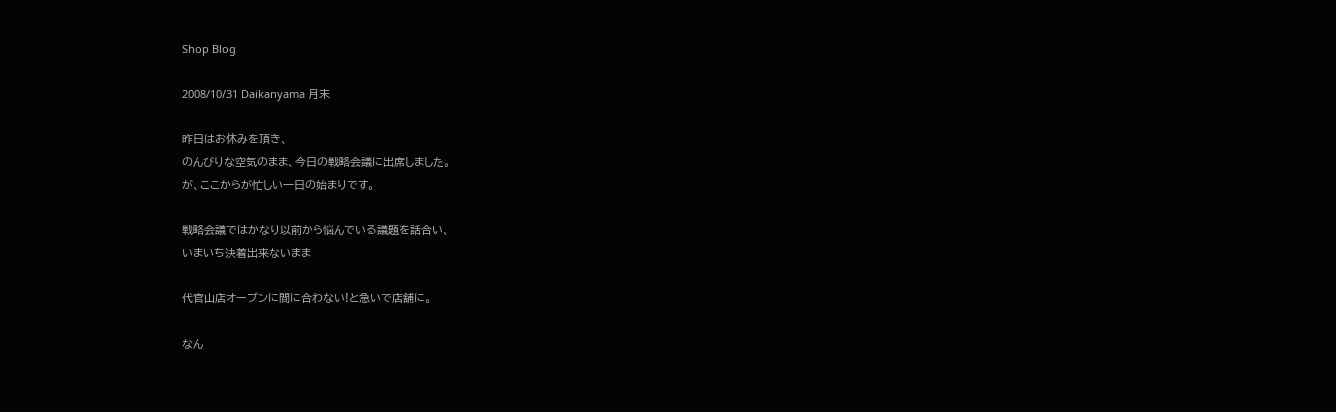Shop Blog

2008/10/31 Daikanyama 月末

昨日はお休みを頂き、
のんびりな空気のまま、今日の戦略会議に出席しました。
が、ここからが忙しい一日の始まりです。

戦略会議ではかなり以前から悩んでいる議題を話合い、
いまいち決着出来ないまま

代官山店オープンに間に合わない!と急いで店舗に。

なん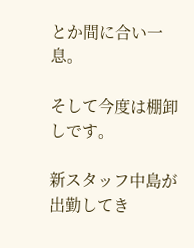とか間に合い一息。

そして今度は棚卸しです。

新スタッフ中島が出勤してき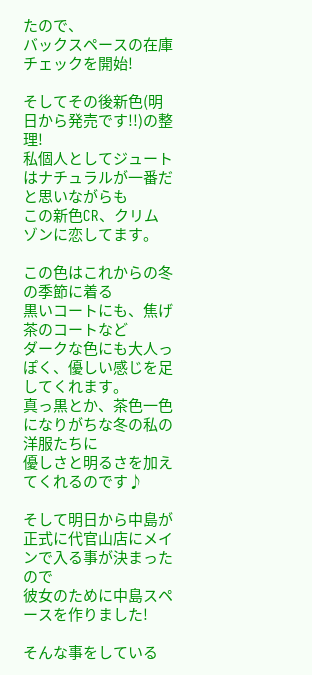たので、
バックスペースの在庫チェックを開始!

そしてその後新色(明日から発売です!!)の整理!
私個人としてジュートはナチュラルが一番だと思いながらも
この新色CR、クリムゾンに恋してます。

この色はこれからの冬の季節に着る
黒いコートにも、焦げ茶のコートなど
ダークな色にも大人っぽく、優しい感じを足してくれます。
真っ黒とか、茶色一色になりがちな冬の私の洋服たちに
優しさと明るさを加えてくれるのです♪

そして明日から中島が正式に代官山店にメインで入る事が決まったので
彼女のために中島スペースを作りました!

そんな事をしている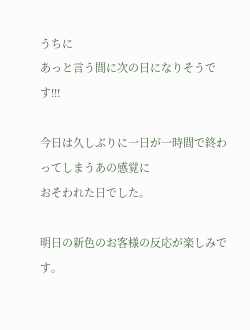うちに
あっと言う間に次の日になりそうです!!!

今日は久しぶりに一日が一時間で終わってしまうあの感覚に
おそわれた日でした。

明日の新色のお客様の反応が楽しみです。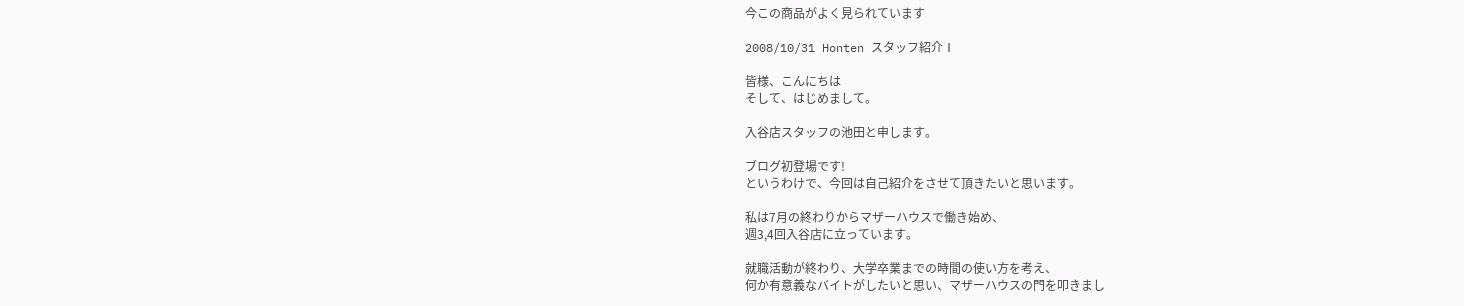今この商品がよく見られています

2008/10/31 Honten スタッフ紹介Ⅰ

皆様、こんにちは
そして、はじめまして。

入谷店スタッフの池田と申します。

ブログ初登場です!
というわけで、今回は自己紹介をさせて頂きたいと思います。

私は7月の終わりからマザーハウスで働き始め、
週3,4回入谷店に立っています。

就職活動が終わり、大学卒業までの時間の使い方を考え、
何か有意義なバイトがしたいと思い、マザーハウスの門を叩きまし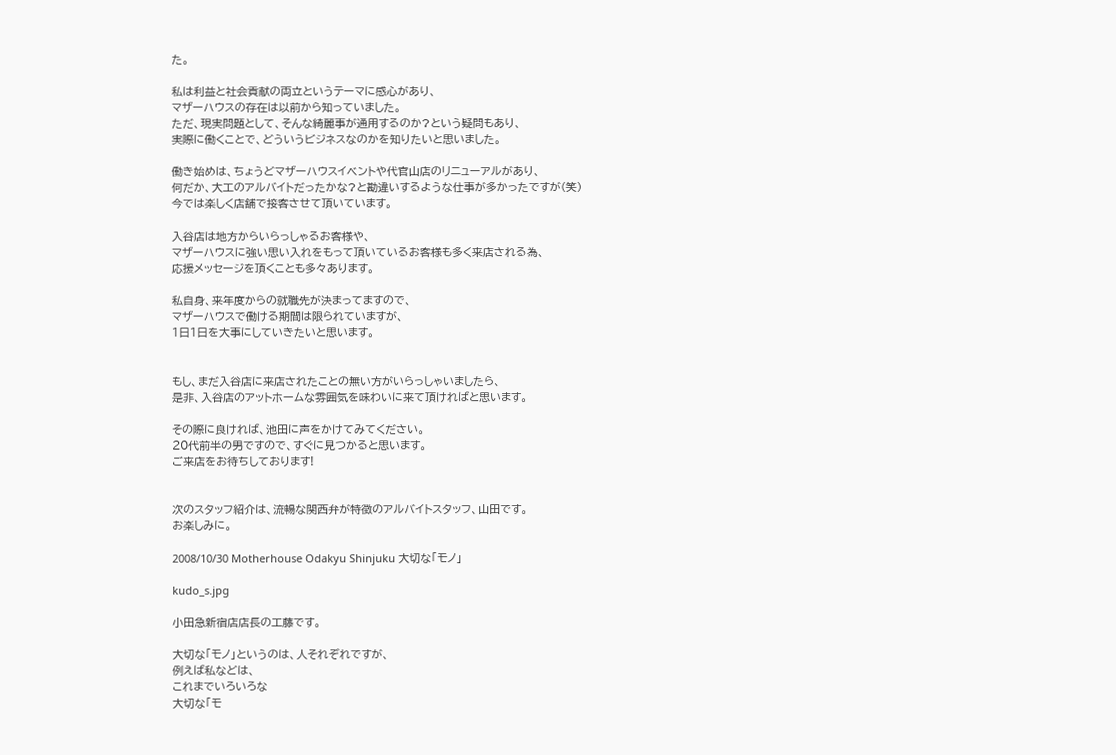た。

私は利益と社会貢献の両立というテーマに感心があり、
マザーハウスの存在は以前から知っていました。
ただ、現実問題として、そんな綺麗事が通用するのか?という疑問もあり、
実際に働くことで、どういうビジネスなのかを知りたいと思いました。

働き始めは、ちょうどマザーハウスイベントや代官山店のリニューアルがあり、
何だか、大工のアルバイトだったかな?と勘違いするような仕事が多かったですが(笑)
今では楽しく店舗で接客させて頂いています。

入谷店は地方からいらっしゃるお客様や、
マザーハウスに強い思い入れをもって頂いているお客様も多く来店される為、
応援メッセージを頂くことも多々あります。

私自身、来年度からの就職先が決まってますので、
マザーハウスで働ける期間は限られていますが、
1日1日を大事にしていきたいと思います。


もし、まだ入谷店に来店されたことの無い方がいらっしゃいましたら、
是非、入谷店のアットホームな雰囲気を味わいに来て頂ければと思います。

その際に良ければ、池田に声をかけてみてください。
20代前半の男ですので、すぐに見つかると思います。
ご来店をお待ちしております!


次のスタッフ紹介は、流暢な関西弁が特徴のアルバイトスタッフ、山田です。
お楽しみに。

2008/10/30 Motherhouse Odakyu Shinjuku 大切な「モノ」

kudo_s.jpg

小田急新宿店店長の工藤です。

大切な「モノ」というのは、人それぞれですが、
例えば私などは、
これまでいろいろな
大切な「モ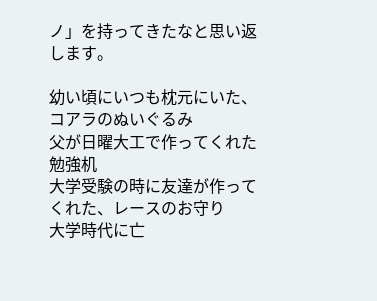ノ」を持ってきたなと思い返します。

幼い頃にいつも枕元にいた、コアラのぬいぐるみ
父が日曜大工で作ってくれた勉強机
大学受験の時に友達が作ってくれた、レースのお守り
大学時代に亡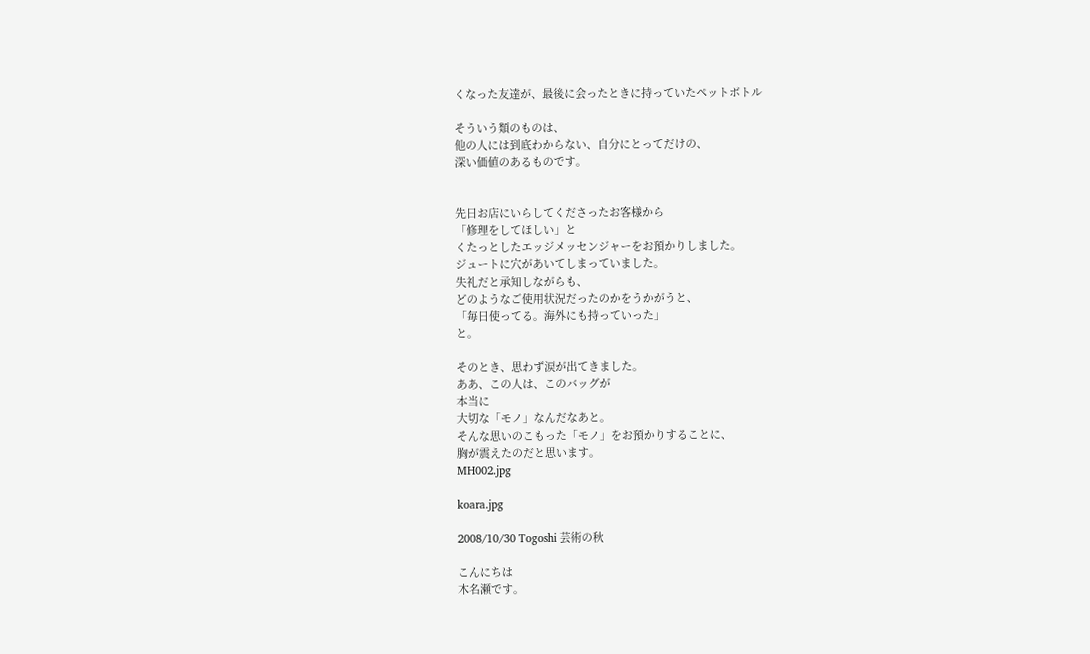くなった友達が、最後に会ったときに持っていたペットボトル

そういう類のものは、
他の人には到底わからない、自分にとってだけの、
深い価値のあるものです。


先日お店にいらしてくださったお客様から
「修理をしてほしい」と
くたっとしたエッジメッセンジャーをお預かりしました。
ジュートに穴があいてしまっていました。
失礼だと承知しながらも、
どのようなご使用状況だったのかをうかがうと、
「毎日使ってる。海外にも持っていった」
と。

そのとき、思わず涙が出てきました。
ああ、この人は、このバッグが
本当に
大切な「モノ」なんだなあと。
そんな思いのこもった「モノ」をお預かりすることに、
胸が震えたのだと思います。
MH002.jpg

koara.jpg

2008/10/30 Togoshi 芸術の秋

こんにちは
木名瀬です。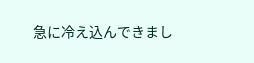急に冷え込んできまし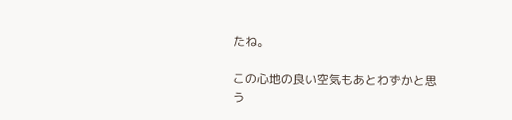たね。

この心地の良い空気もあとわずかと思う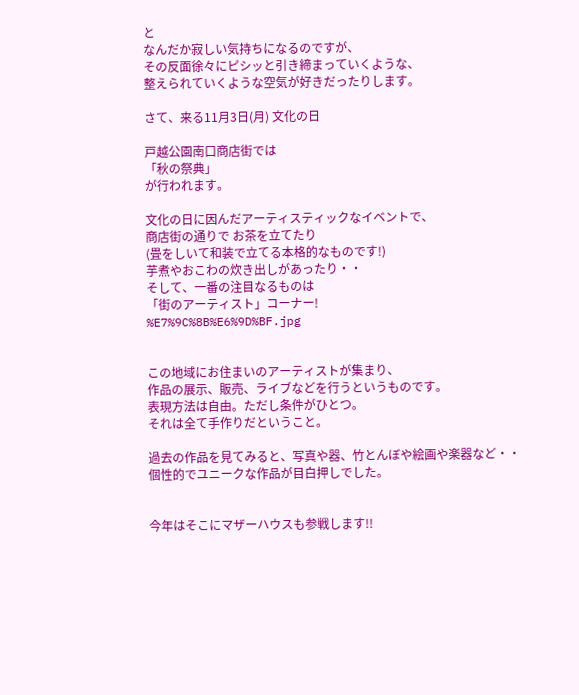と
なんだか寂しい気持ちになるのですが、
その反面徐々にピシッと引き締まっていくような、
整えられていくような空気が好きだったりします。

さて、来る11月3日(月) 文化の日

戸越公園南口商店街では
「秋の祭典」
が行われます。

文化の日に因んだアーティスティックなイベントで、
商店街の通りで お茶を立てたり
(畳をしいて和装で立てる本格的なものです!)
芋煮やおこわの炊き出しがあったり・・
そして、一番の注目なるものは
「街のアーティスト」コーナー!
%E7%9C%8B%E6%9D%BF.jpg


この地域にお住まいのアーティストが集まり、
作品の展示、販売、ライブなどを行うというものです。
表現方法は自由。ただし条件がひとつ。
それは全て手作りだということ。

過去の作品を見てみると、写真や器、竹とんぼや絵画や楽器など・・
個性的でユニークな作品が目白押しでした。


今年はそこにマザーハウスも参戦します!!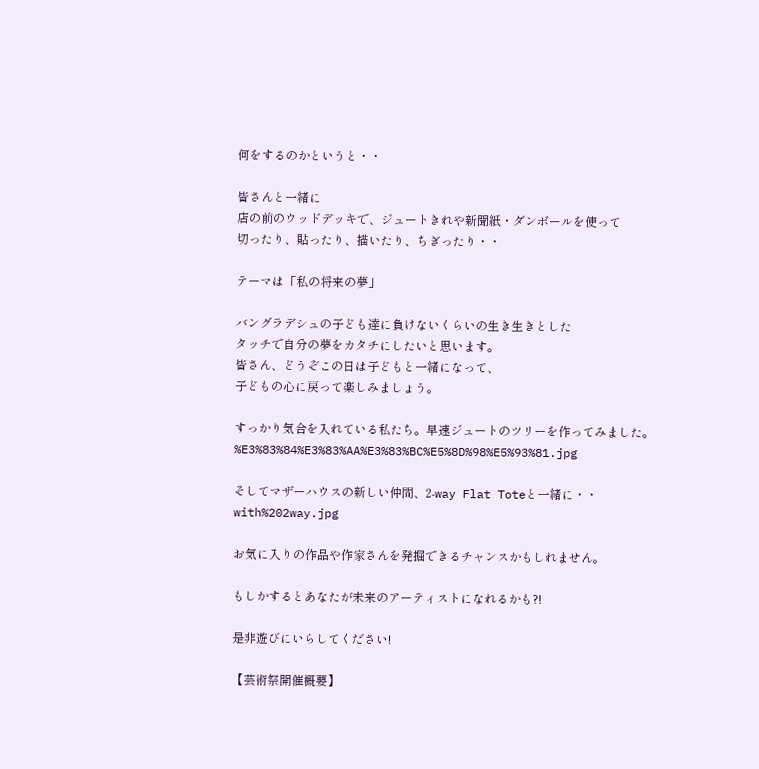何をするのかというと・・

皆さんと一緒に
店の前のウッドデッキで、ジュートきれや新聞紙・ダンボールを使って
切ったり、貼ったり、描いたり、ちぎったり・・

テーマは「私の将来の夢」

バングラデシュの子ども達に負けないくらいの生き生きとした
タッチで自分の夢をカタチにしたいと思います。
皆さん、どうぞこの日は子どもと一緒になって、
子どもの心に戻って楽しみましょう。

すっかり気合を入れている私たち。早速ジュートのツリーを作ってみました。
%E3%83%84%E3%83%AA%E3%83%BC%E5%8D%98%E5%93%81.jpg

そしてマザーハウスの新しい仲間、2-way Flat Toteと一緒に・・
with%202way.jpg

お気に入りの作品や作家さんを発掘できるチャンスかもしれません。

もしかするとあなたが未来のアーティストになれるかも?!

是非遊びにいらしてください!

【芸術祭開催概要】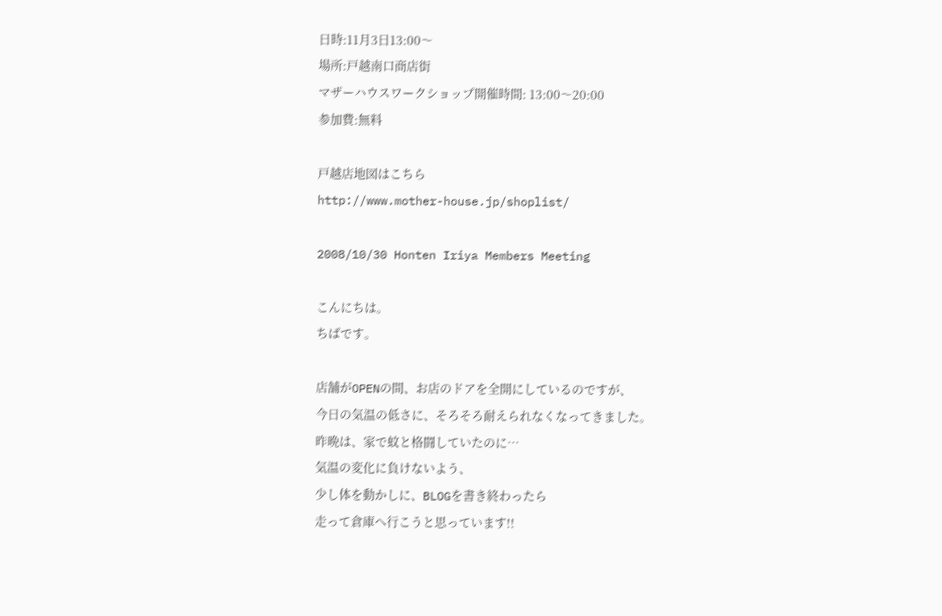日時:11月3日13:00〜
場所:戸越南口商店街
マザーハウスワークショップ開催時間: 13:00〜20:00
参加費:無料

戸越店地図はこちら
http://www.mother-house.jp/shoplist/

2008/10/30 Honten Iriya Members Meeting

こんにちは。
ちばです。

店舗がOPENの間、お店のドアを全開にしているのですが、
今日の気温の低さに、そろそろ耐えられなくなってきました。
昨晩は、家で蚊と格闘していたのに…
気温の変化に負けないよう、
少し体を動かしに、BLOGを書き終わったら
走って倉庫へ行こうと思っています!!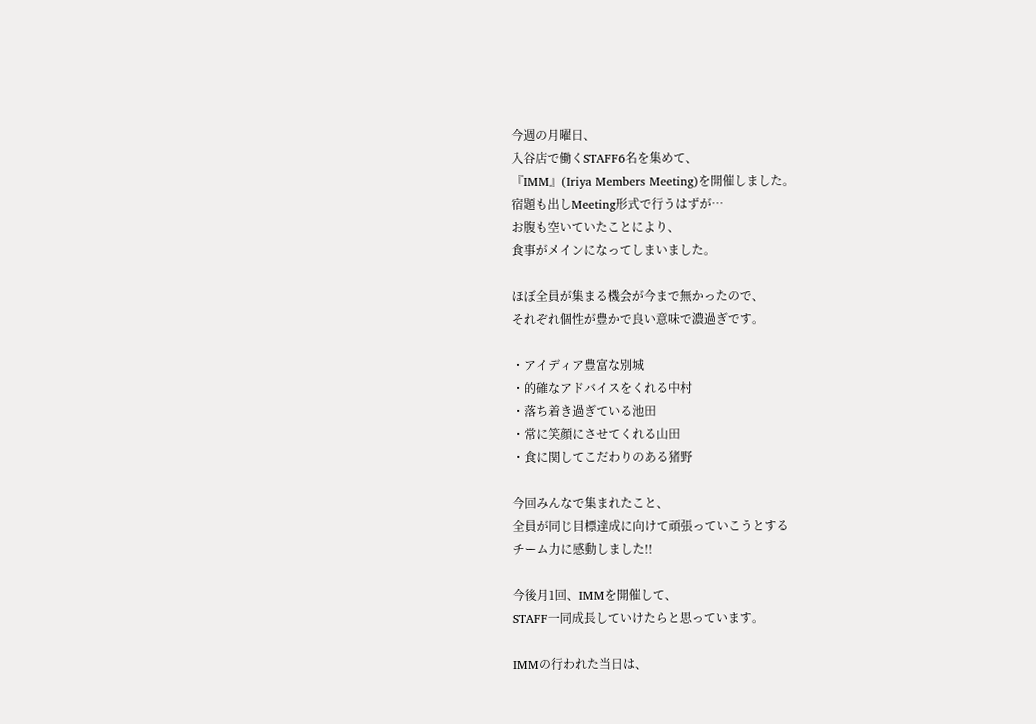今週の月曜日、
入谷店で働くSTAFF6名を集めて、
『IMM』(Iriya Members Meeting)を開催しました。
宿題も出しMeeting形式で行うはずが…
お腹も空いていたことにより、
食事がメインになってしまいました。

ほぼ全員が集まる機会が今まで無かったので、
それぞれ個性が豊かで良い意味で濃過ぎです。

・アイディア豊富な別城
・的確なアドバイスをくれる中村
・落ち着き過ぎている池田
・常に笑顔にさせてくれる山田
・食に関してこだわりのある猪野

今回みんなで集まれたこと、
全員が同じ目標達成に向けて頑張っていこうとする
チーム力に感動しました!!

今後月1回、IMMを開催して、
STAFF一同成長していけたらと思っています。

IMMの行われた当日は、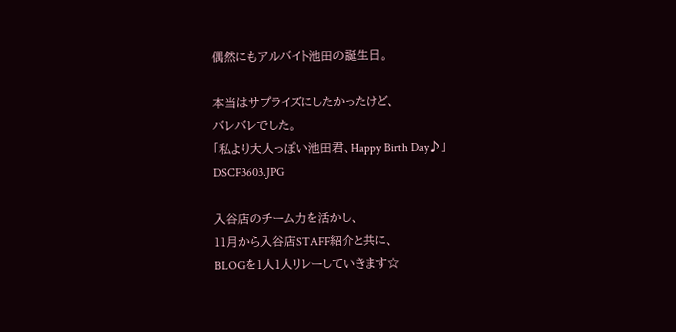偶然にもアルバイト池田の誕生日。

本当はサプライズにしたかったけど、
バレバレでした。
「私より大人っぽい池田君、Happy Birth Day♪」
DSCF3603.JPG

入谷店のチーム力を活かし、
11月から入谷店STAFF紹介と共に、
BLOGを1人1人リレーしていきます☆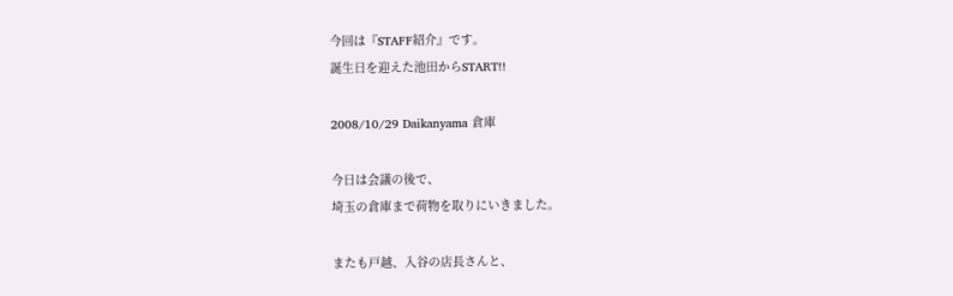今回は『STAFF紹介』です。
誕生日を迎えた池田からSTART!!

2008/10/29 Daikanyama 倉庫

今日は会議の後で、
埼玉の倉庫まで荷物を取りにいきました。

またも戸越、入谷の店長さんと、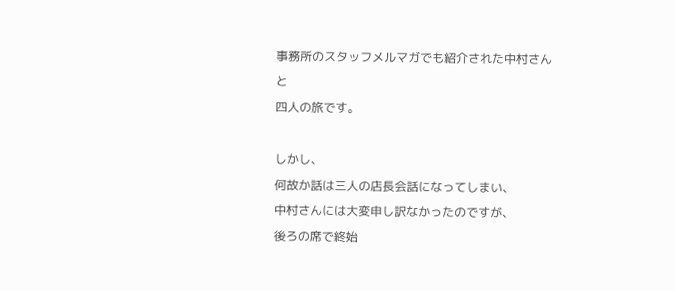事務所のスタッフメルマガでも紹介された中村さんと
四人の旅です。

しかし、
何故か話は三人の店長会話になってしまい、
中村さんには大変申し訳なかったのですが、
後ろの席で終始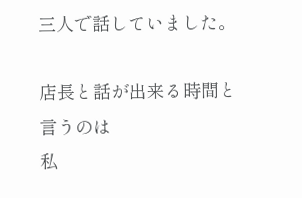三人で話していました。

店長と話が出来る時間と言うのは
私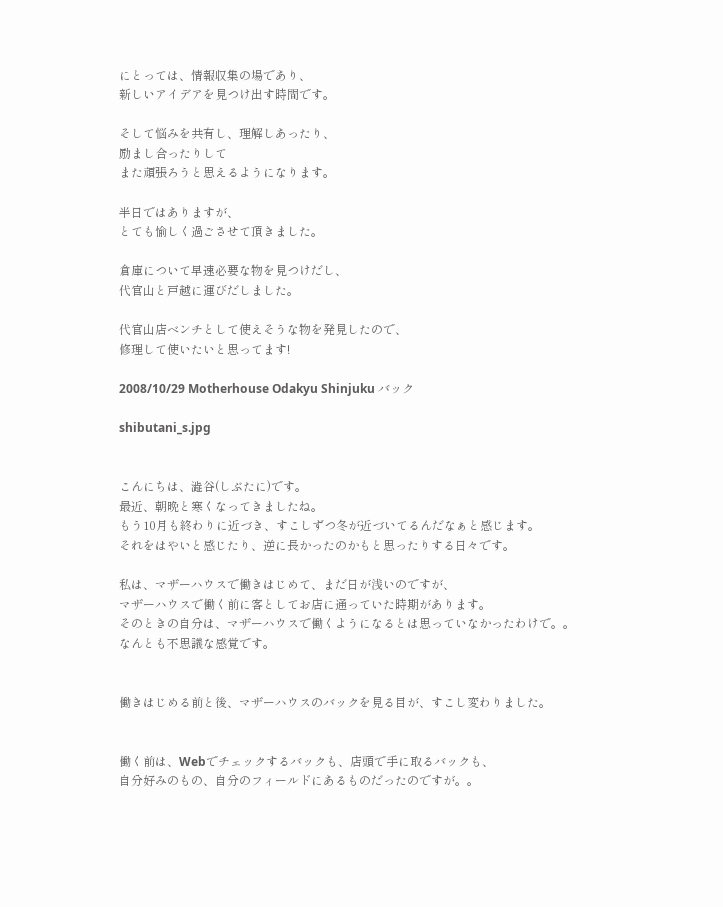にとっては、情報収集の場であり、
新しいアイデアを見つけ出す時間です。

そして悩みを共有し、理解しあったり、
励まし合ったりして
また頑張ろうと思えるようになります。

半日ではありますが、
とても愉しく過ごさせて頂きました。

倉庫について早速必要な物を見つけだし、
代官山と戸越に運びだしました。

代官山店ベンチとして使えそうな物を発見したので、
修理して使いたいと思ってます!

2008/10/29 Motherhouse Odakyu Shinjuku バック

shibutani_s.jpg


こんにちは、澁谷(しぶたに)です。
最近、朝晩と寒くなってきましたね。
もう10月も終わりに近づき、すこしずつ冬が近づいてるんだなぁと感じます。
それをはやいと感じたり、逆に長かったのかもと思ったりする日々です。

私は、マザーハウスで働きはじめて、まだ日が浅いのですが、
マザーハウスで働く前に客としてお店に通っていた時期があります。
そのときの自分は、マザーハウスで働くようになるとは思っていなかったわけで。。
なんとも不思議な感覚です。


働きはじめる前と後、マザーハウスのバックを見る目が、すこし変わりました。


働く前は、Webでチェックするバックも、店頭で手に取るバックも、
自分好みのもの、自分のフィールドにあるものだったのですが。。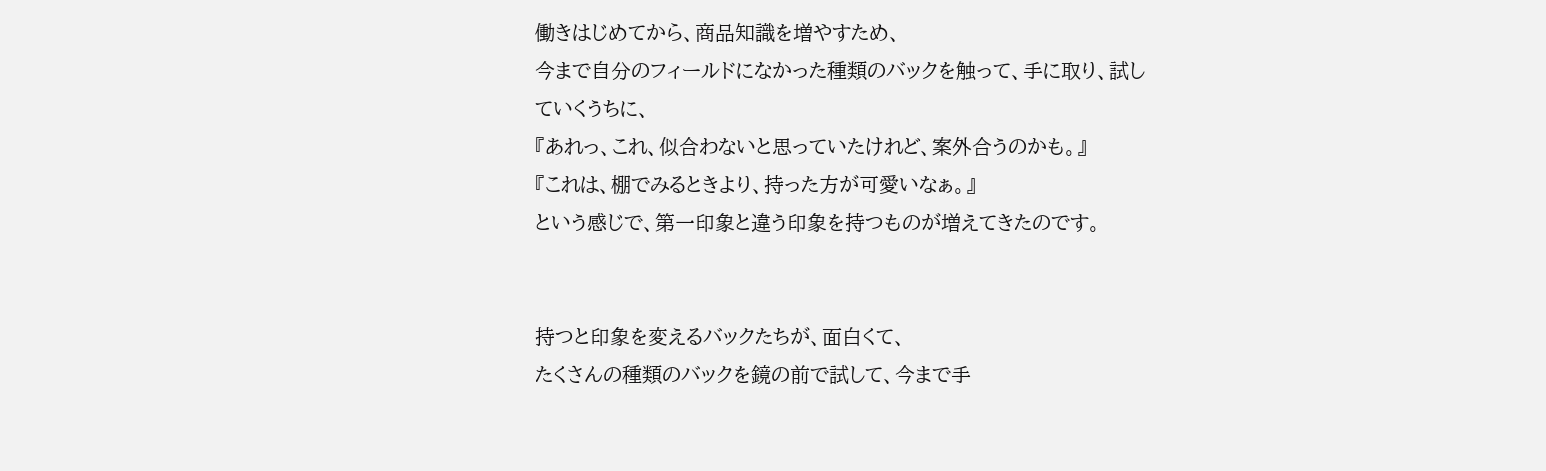働きはじめてから、商品知識を増やすため、
今まで自分のフィールドになかった種類のバックを触って、手に取り、試していくうちに、
『あれっ、これ、似合わないと思っていたけれど、案外合うのかも。』
『これは、棚でみるときより、持った方が可愛いなぁ。』
という感じで、第一印象と違う印象を持つものが増えてきたのです。


持つと印象を変えるバックたちが、面白くて、
たくさんの種類のバックを鏡の前で試して、今まで手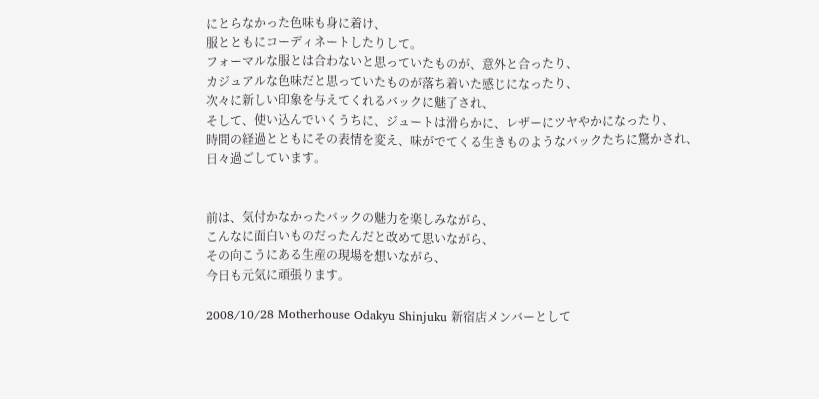にとらなかった色味も身に着け、
服とともにコーディネートしたりして。
フォーマルな服とは合わないと思っていたものが、意外と合ったり、
カジュアルな色味だと思っていたものが落ち着いた感じになったり、
次々に新しい印象を与えてくれるバックに魅了され、
そして、使い込んでいくうちに、ジュートは滑らかに、レザーにツヤやかになったり、
時間の経過とともにその表情を変え、味がでてくる生きものようなバックたちに驚かされ、
日々過ごしています。


前は、気付かなかったバックの魅力を楽しみながら、
こんなに面白いものだったんだと改めて思いながら、
その向こうにある生産の現場を想いながら、
今日も元気に頑張ります。

2008/10/28 Motherhouse Odakyu Shinjuku 新宿店メンバーとして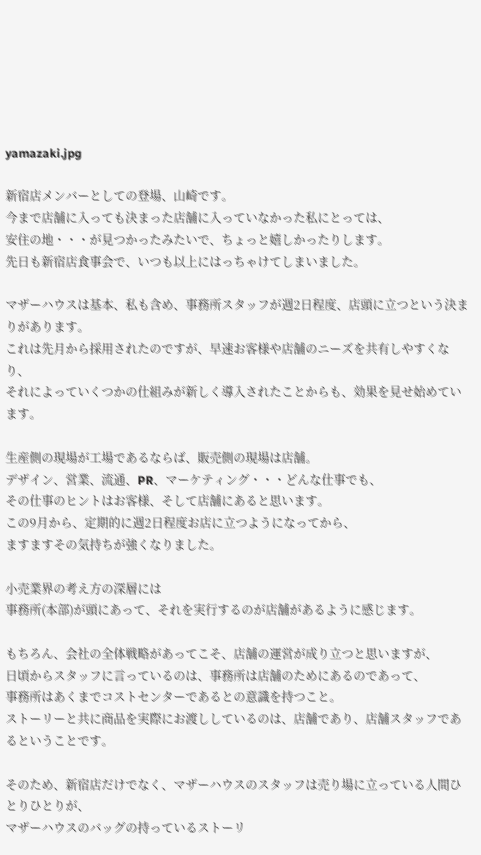yamazaki.jpg

新宿店メンバーとしての登場、山崎です。
今まで店舗に入っても決まった店舗に入っていなかった私にとっては、
安住の地・・・が見つかったみたいで、ちょっと嬉しかったりします。
先日も新宿店食事会で、いつも以上にはっちゃけてしまいました。

マザーハウスは基本、私も含め、事務所スタッフが週2日程度、店頭に立つという決まりがあります。
これは先月から採用されたのですが、早速お客様や店舗のニーズを共有しやすくなり、
それによっていくつかの仕組みが新しく導入されたことからも、効果を見せ始めています。

生産側の現場が工場であるならば、販売側の現場は店舗。
デザイン、営業、流通、PR、マーケティング・・・どんな仕事でも、
その仕事のヒントはお客様、そして店舗にあると思います。
この9月から、定期的に週2日程度お店に立つようになってから、
ますますその気持ちが強くなりました。

小売業界の考え方の深層には
事務所(本部)が頭にあって、それを実行するのが店舗があるように感じます。

もちろん、会社の全体戦略があってこそ、店舗の運営が成り立つと思いますが、
日頃からスタッフに言っているのは、事務所は店舗のためにあるのであって、
事務所はあくまでコストセンターであるとの意識を持つこと。
ストーリーと共に商品を実際にお渡ししているのは、店舗であり、店舗スタッフであるということです。

そのため、新宿店だけでなく、マザーハウスのスタッフは売り場に立っている人間ひとりひとりが、
マザーハウスのバッグの持っているストーリ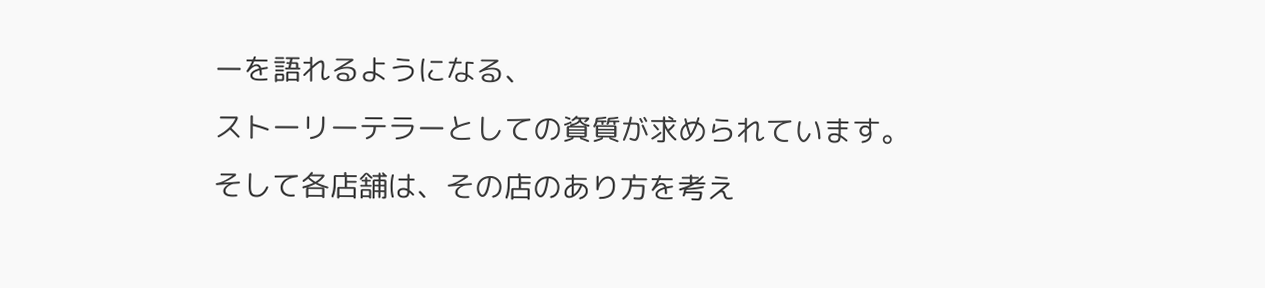ーを語れるようになる、
ストーリーテラーとしての資質が求められています。
そして各店舗は、その店のあり方を考え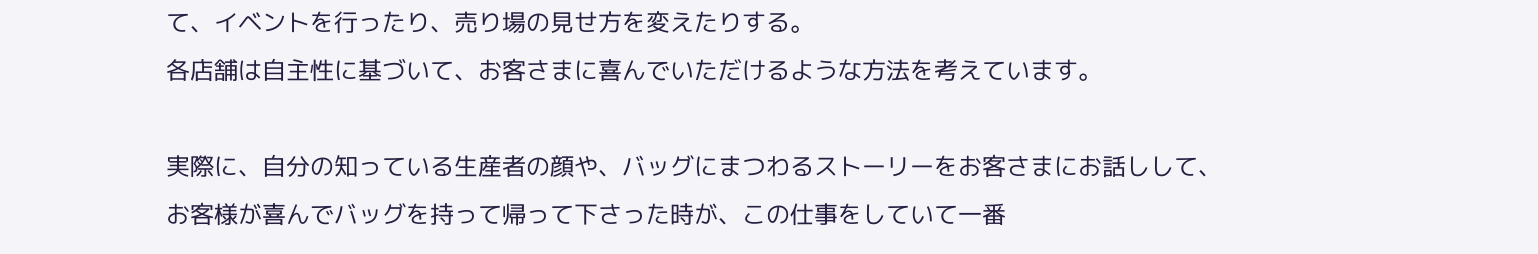て、イベントを行ったり、売り場の見せ方を変えたりする。
各店舗は自主性に基づいて、お客さまに喜んでいただけるような方法を考えています。

実際に、自分の知っている生産者の顔や、バッグにまつわるストーリーをお客さまにお話しして、
お客様が喜んでバッグを持って帰って下さった時が、この仕事をしていて一番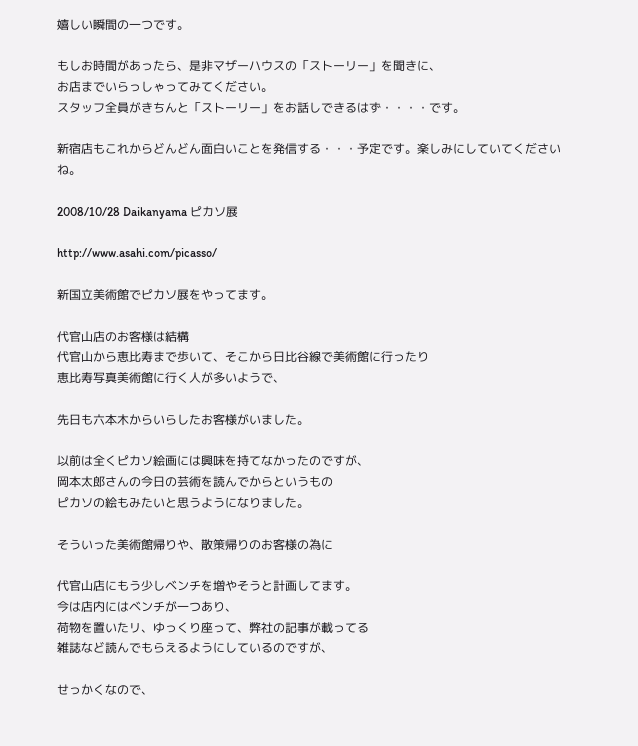嬉しい瞬間の一つです。

もしお時間があったら、是非マザーハウスの「ストーリー」を聞きに、
お店までいらっしゃってみてください。
スタッフ全員がきちんと「ストーリー」をお話しできるはず・・・・です。

新宿店もこれからどんどん面白いことを発信する・・・予定です。楽しみにしていてくださいね。

2008/10/28 Daikanyama ピカソ展

http://www.asahi.com/picasso/

新国立美術館でピカソ展をやってます。

代官山店のお客様は結構
代官山から恵比寿まで歩いて、そこから日比谷線で美術館に行ったり
恵比寿写真美術館に行く人が多いようで、

先日も六本木からいらしたお客様がいました。

以前は全くピカソ絵画には興味を持てなかったのですが、
岡本太郎さんの今日の芸術を読んでからというもの
ピカソの絵もみたいと思うようになりました。

そういった美術館帰りや、散策帰りのお客様の為に

代官山店にもう少しベンチを増やそうと計画してます。
今は店内にはベンチが一つあり、
荷物を置いたリ、ゆっくり座って、弊社の記事が載ってる
雑誌など読んでもらえるようにしているのですが、

せっかくなので、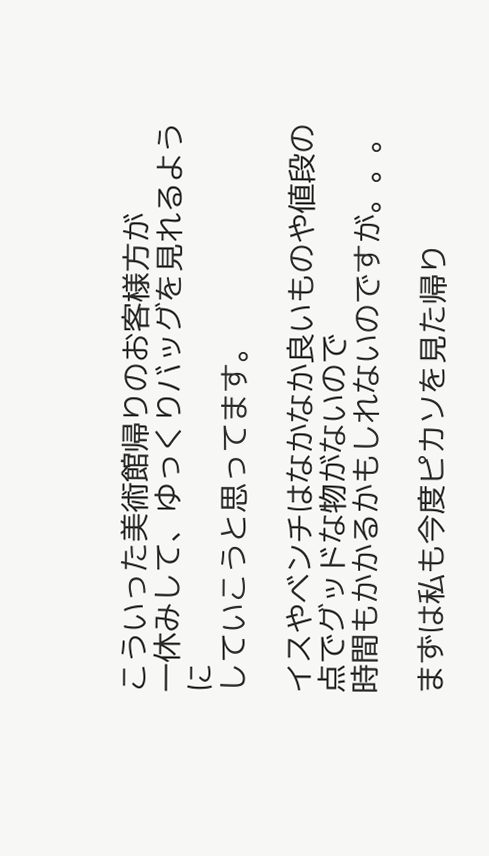こういった美術館帰りのお客様方が
一休みして、ゆっくりバッグを見れるように
していこうと思ってます。

イスやベンチはなかなか良いものや値段の点でグッドな物がないので
時間もかかるかもしれないのですが。。。

まずは私も今度ピカソを見た帰り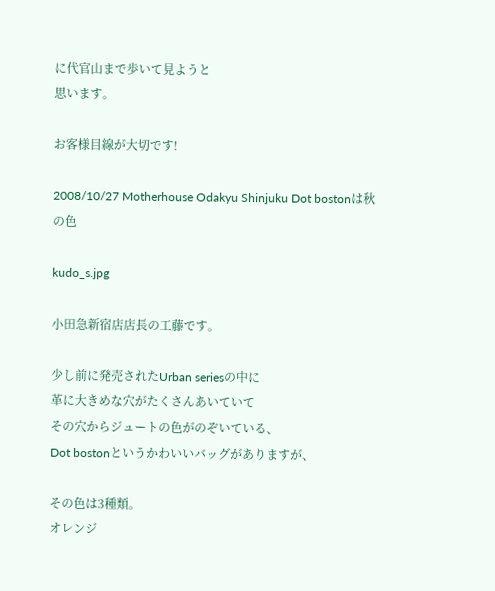に代官山まで歩いて見ようと
思います。

お客様目線が大切です!

2008/10/27 Motherhouse Odakyu Shinjuku Dot bostonは秋の色

kudo_s.jpg

小田急新宿店店長の工藤です。

少し前に発売されたUrban seriesの中に
革に大きめな穴がたくさんあいていて
その穴からジュートの色がのぞいている、
Dot bostonというかわいいバッグがありますが、

その色は3種類。
オレンジ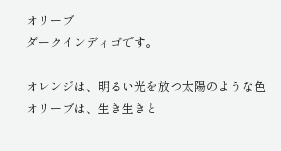オリーブ
ダークインディゴです。

オレンジは、明るい光を放つ太陽のような色
オリーブは、生き生きと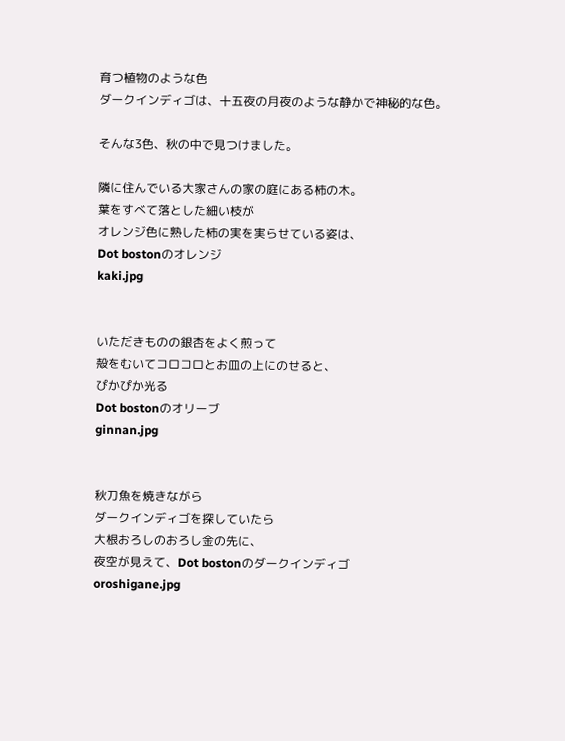育つ植物のような色
ダークインディゴは、十五夜の月夜のような静かで神秘的な色。

そんな3色、秋の中で見つけました。

隣に住んでいる大家さんの家の庭にある柿の木。
葉をすべて落とした細い枝が
オレンジ色に熟した柿の実を実らせている姿は、
Dot bostonのオレンジ
kaki.jpg


いただきものの銀杏をよく煎って
殻をむいてコロコロとお皿の上にのせると、
ぴかぴか光る
Dot bostonのオリーブ
ginnan.jpg


秋刀魚を焼きながら
ダークインディゴを探していたら
大根おろしのおろし金の先に、
夜空が見えて、Dot bostonのダークインディゴ
oroshigane.jpg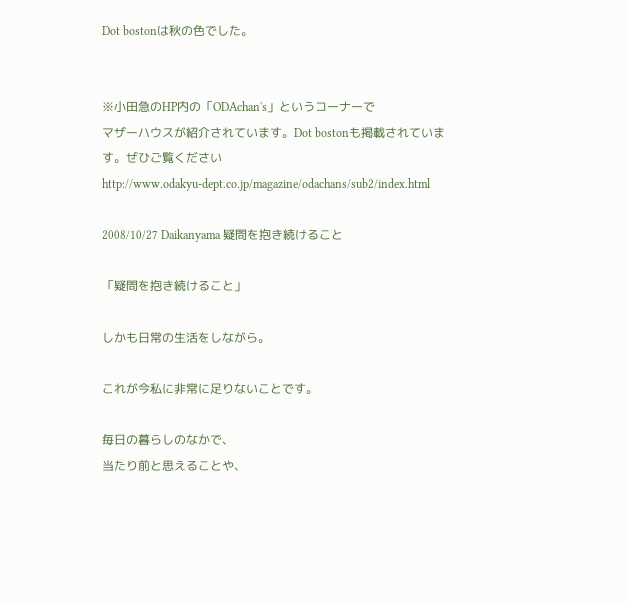Dot bostonは秋の色でした。


※小田急のHP内の「ODAchan's」というコーナーで
マザーハウスが紹介されています。Dot bostonも掲載されています。ぜひご覧ください
http://www.odakyu-dept.co.jp/magazine/odachans/sub2/index.html

2008/10/27 Daikanyama 疑問を抱き続けること

「疑問を抱き続けること」

しかも日常の生活をしながら。

これが今私に非常に足りないことです。

毎日の暮らしのなかで、
当たり前と思えることや、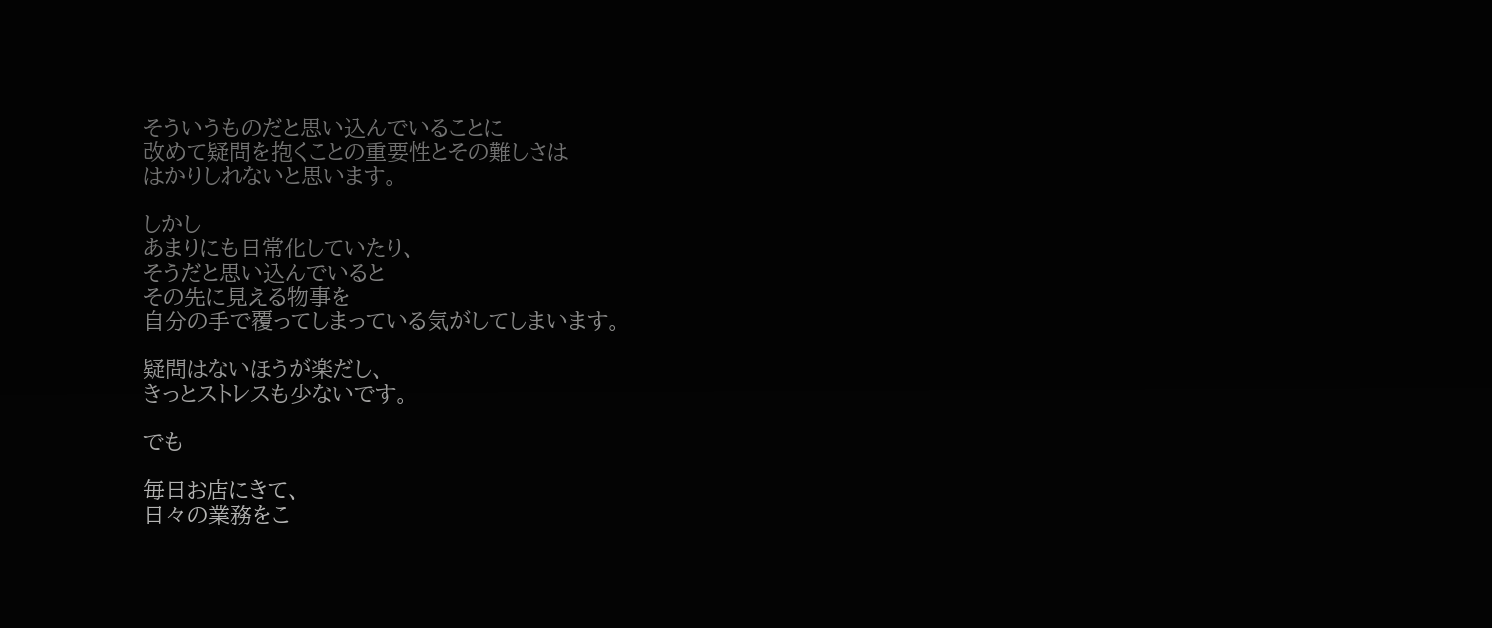そういうものだと思い込んでいることに
改めて疑問を抱くことの重要性とその難しさは
はかりしれないと思います。

しかし
あまりにも日常化していたり、
そうだと思い込んでいると
その先に見える物事を
自分の手で覆ってしまっている気がしてしまいます。

疑問はないほうが楽だし、
きっとストレスも少ないです。

でも

毎日お店にきて、
日々の業務をこ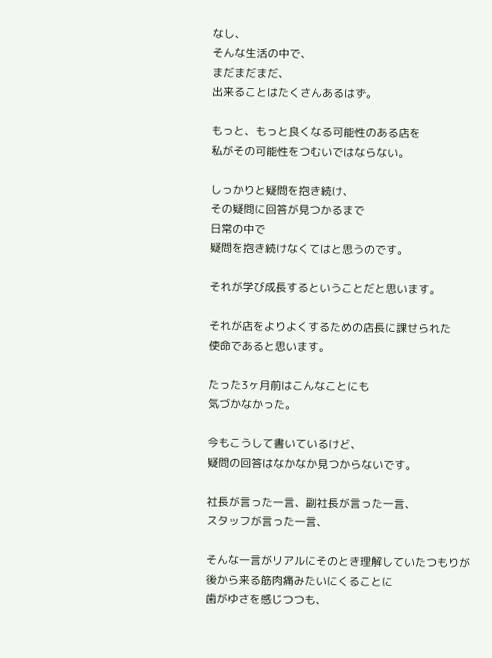なし、
そんな生活の中で、
まだまだまだ、
出来ることはたくさんあるはず。

もっと、もっと良くなる可能性のある店を
私がその可能性をつむいではならない。

しっかりと疑問を抱き続け、
その疑問に回答が見つかるまで
日常の中で
疑問を抱き続けなくてはと思うのです。

それが学び成長するということだと思います。

それが店をよりよくするための店長に課せられた
使命であると思います。

たった3ヶ月前はこんなことにも
気づかなかった。

今もこうして書いているけど、
疑問の回答はなかなか見つからないです。

社長が言った一言、副社長が言った一言、
スタッフが言った一言、

そんな一言がリアルにそのとき理解していたつもりが
後から来る筋肉痛みたいにくることに
歯がゆさを感じつつも、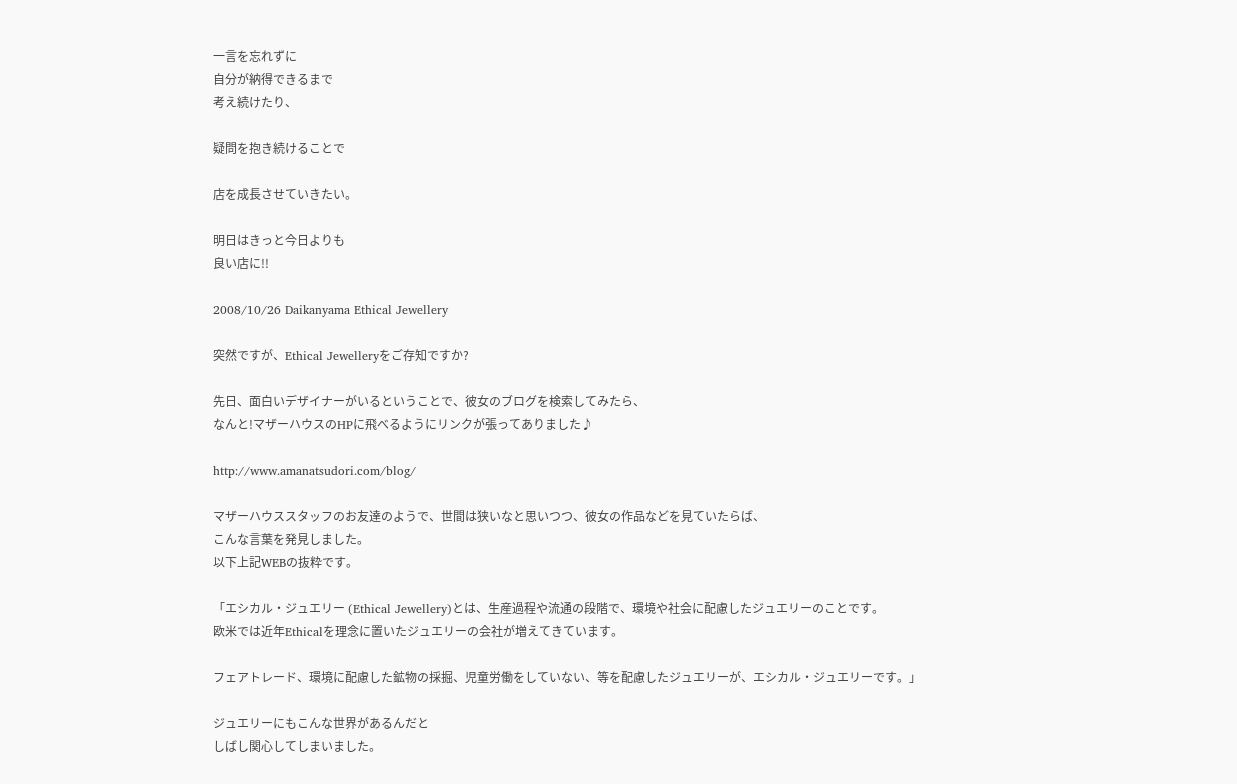一言を忘れずに
自分が納得できるまで
考え続けたり、

疑問を抱き続けることで

店を成長させていきたい。

明日はきっと今日よりも
良い店に!!

2008/10/26 Daikanyama Ethical Jewellery

突然ですが、Ethical Jewelleryをご存知ですか?

先日、面白いデザイナーがいるということで、彼女のブログを検索してみたら、
なんと!マザーハウスのHPに飛べるようにリンクが張ってありました♪

http://www.amanatsudori.com/blog/

マザーハウススタッフのお友達のようで、世間は狭いなと思いつつ、彼女の作品などを見ていたらば、
こんな言葉を発見しました。
以下上記WEBの抜粋です。

「エシカル・ジュエリー (Ethical Jewellery)とは、生産過程や流通の段階で、環境や社会に配慮したジュエリーのことです。
欧米では近年Ethicalを理念に置いたジュエリーの会社が増えてきています。

フェアトレード、環境に配慮した鉱物の採掘、児童労働をしていない、等を配慮したジュエリーが、エシカル・ジュエリーです。」

ジュエリーにもこんな世界があるんだと
しばし関心してしまいました。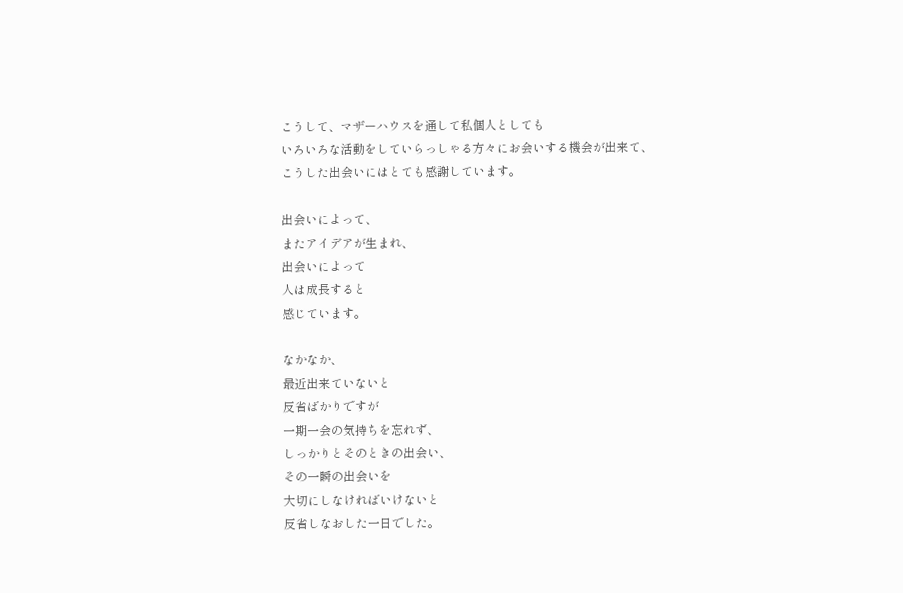こうして、マザーハウスを通して私個人としても
いろいろな活動をしていらっしゃる方々にお会いする機会が出来て、
こうした出会いにはとても感謝しています。

出会いによって、
またアイデアが生まれ、
出会いによって
人は成長すると
感じています。

なかなか、
最近出来ていないと
反省ばかりですが
一期一会の気持ちを忘れず、
しっかりとそのときの出会い、
その一瞬の出会いを
大切にしなければいけないと
反省しなおした一日でした。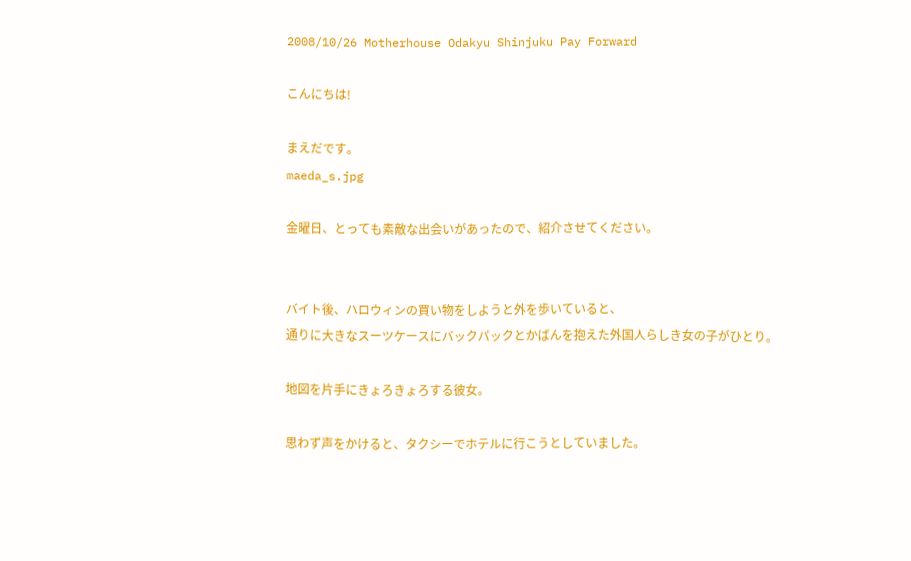2008/10/26 Motherhouse Odakyu Shinjuku Pay Forward

こんにちは!

まえだです。
maeda_s.jpg

金曜日、とっても素敵な出会いがあったので、紹介させてください。


バイト後、ハロウィンの買い物をしようと外を歩いていると、
通りに大きなスーツケースにバックパックとかばんを抱えた外国人らしき女の子がひとり。

地図を片手にきょろきょろする彼女。

思わず声をかけると、タクシーでホテルに行こうとしていました。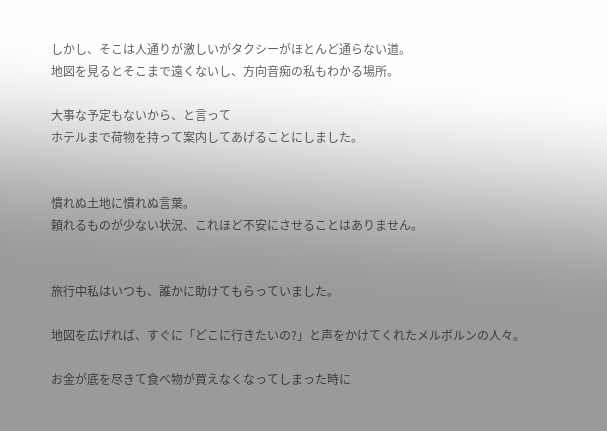しかし、そこは人通りが激しいがタクシーがほとんど通らない道。
地図を見るとそこまで遠くないし、方向音痴の私もわかる場所。

大事な予定もないから、と言って
ホテルまで荷物を持って案内してあげることにしました。


慣れぬ土地に慣れぬ言葉。
頼れるものが少ない状況、これほど不安にさせることはありません。


旅行中私はいつも、誰かに助けてもらっていました。

地図を広げれば、すぐに「どこに行きたいの?」と声をかけてくれたメルボルンの人々。

お金が底を尽きて食べ物が買えなくなってしまった時に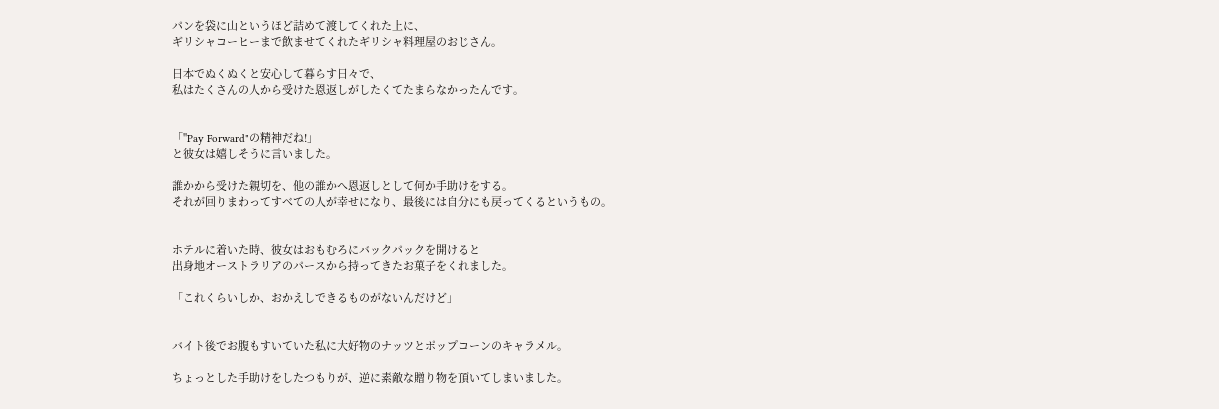パンを袋に山というほど詰めて渡してくれた上に、
ギリシャコーヒーまで飲ませてくれたギリシャ料理屋のおじさん。

日本でぬくぬくと安心して暮らす日々で、
私はたくさんの人から受けた恩返しがしたくてたまらなかったんです。


「"Pay Forward"の精神だね!」
と彼女は嬉しそうに言いました。

誰かから受けた親切を、他の誰かへ恩返しとして何か手助けをする。
それが回りまわってすべての人が幸せになり、最後には自分にも戻ってくるというもの。


ホテルに着いた時、彼女はおもむろにバックパックを開けると
出身地オーストラリアのパースから持ってきたお菓子をくれました。

「これくらいしか、おかえしできるものがないんだけど」


バイト後でお腹もすいていた私に大好物のナッツとポップコーンのキャラメル。

ちょっとした手助けをしたつもりが、逆に素敵な贈り物を頂いてしまいました。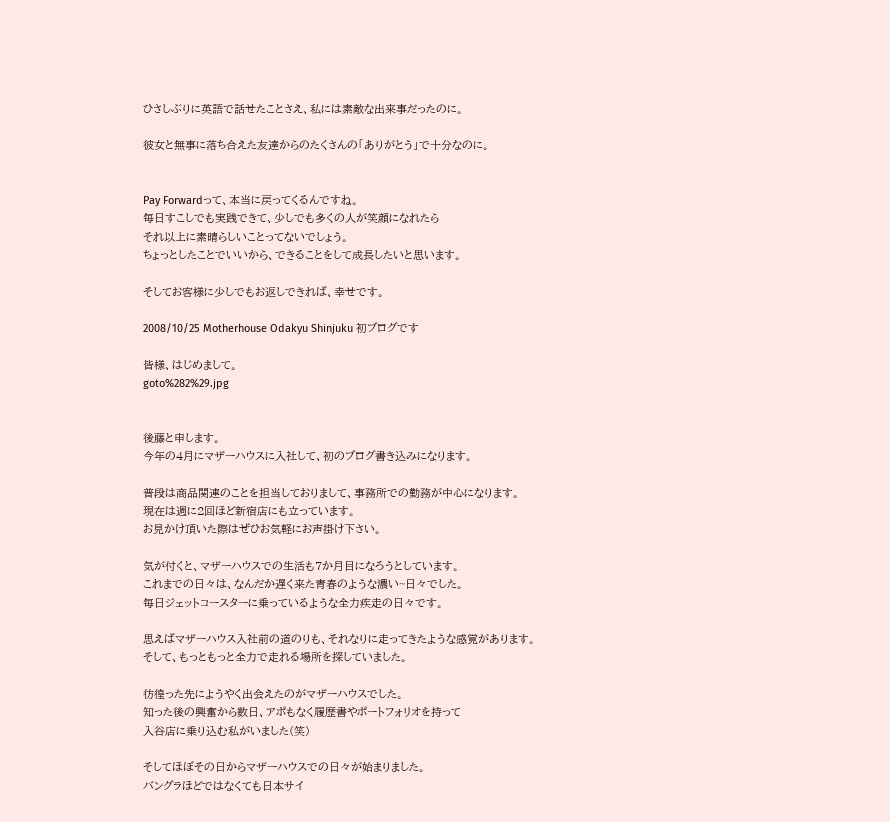ひさしぶりに英語で話せたことさえ、私には素敵な出来事だったのに。

彼女と無事に落ち合えた友達からのたくさんの「ありがとう」で十分なのに。


Pay Forwardって、本当に戻ってくるんですね。
毎日すこしでも実践できて、少しでも多くの人が笑顔になれたら
それ以上に素晴らしいことってないでしょう。
ちょっとしたことでいいから、できることをして成長したいと思います。

そしてお客様に少しでもお返しできれば、幸せです。

2008/10/25 Motherhouse Odakyu Shinjuku 初ブログです

皆様、はじめまして。
goto%282%29.jpg


後藤と申します。
今年の4月にマザーハウスに入社して、初のブログ書き込みになります。

普段は商品関連のことを担当しておりまして、事務所での勤務が中心になります。
現在は週に2回ほど新宿店にも立っています。
お見かけ頂いた際はぜひお気軽にお声掛け下さい。

気が付くと、マザーハウスでの生活も7か月目になろうとしています。
これまでの日々は、なんだか遅く来た青春のような濃い~日々でした。
毎日ジェットコースターに乗っているような全力疾走の日々です。

思えばマザーハウス入社前の道のりも、それなりに走ってきたような感覚があります。
そして、もっともっと全力で走れる場所を探していました。

彷徨った先にようやく出会えたのがマザーハウスでした。
知った後の興奮から数日、アポもなく履歴書やポートフォリオを持って
入谷店に乗り込む私がいました(笑)

そしてほぼその日からマザーハウスでの日々が始まりました。
バングラほどではなくても日本サイ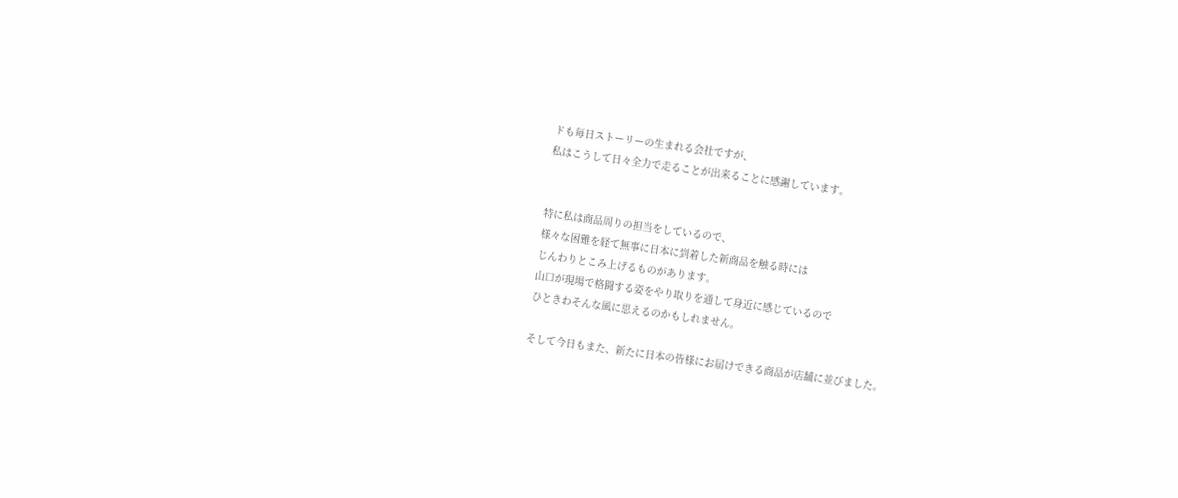ドも毎日ストーリーの生まれる会社ですが、
私はこうして日々全力で走ることが出来ることに感謝しています。


特に私は商品周りの担当をしているので、
様々な困難を経て無事に日本に到着した新商品を触る時には
じんわりとこみ上げるものがあります。
山口が現場で格闘する姿をやり取りを通して身近に感じているので
ひときわそんな風に思えるのかもしれません。

そして今日もまた、新たに日本の皆様にお届けできる商品が店舗に並びました。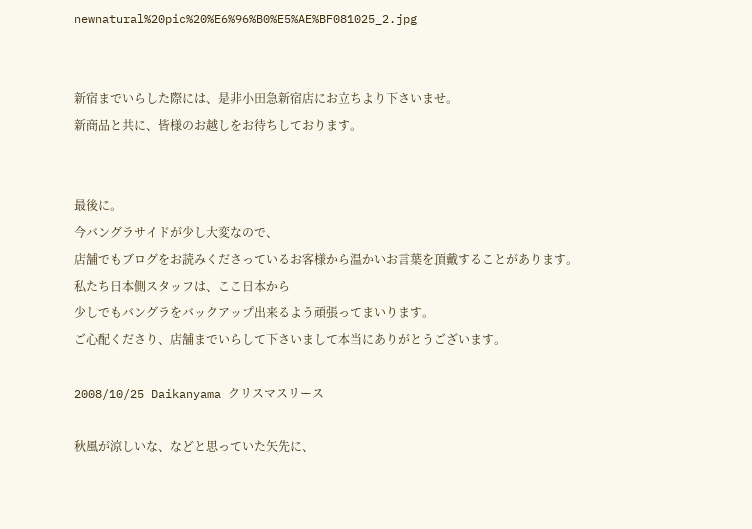newnatural%20pic%20%E6%96%B0%E5%AE%BF081025_2.jpg


新宿までいらした際には、是非小田急新宿店にお立ちより下さいませ。
新商品と共に、皆様のお越しをお待ちしております。


最後に。
今バングラサイドが少し大変なので、
店舗でもブログをお読みくださっているお客様から温かいお言葉を頂戴することがあります。
私たち日本側スタッフは、ここ日本から
少しでもバングラをバックアップ出来るよう頑張ってまいります。
ご心配くださり、店舗までいらして下さいまして本当にありがとうございます。

2008/10/25 Daikanyama クリスマスリース

秋風が涼しいな、などと思っていた矢先に、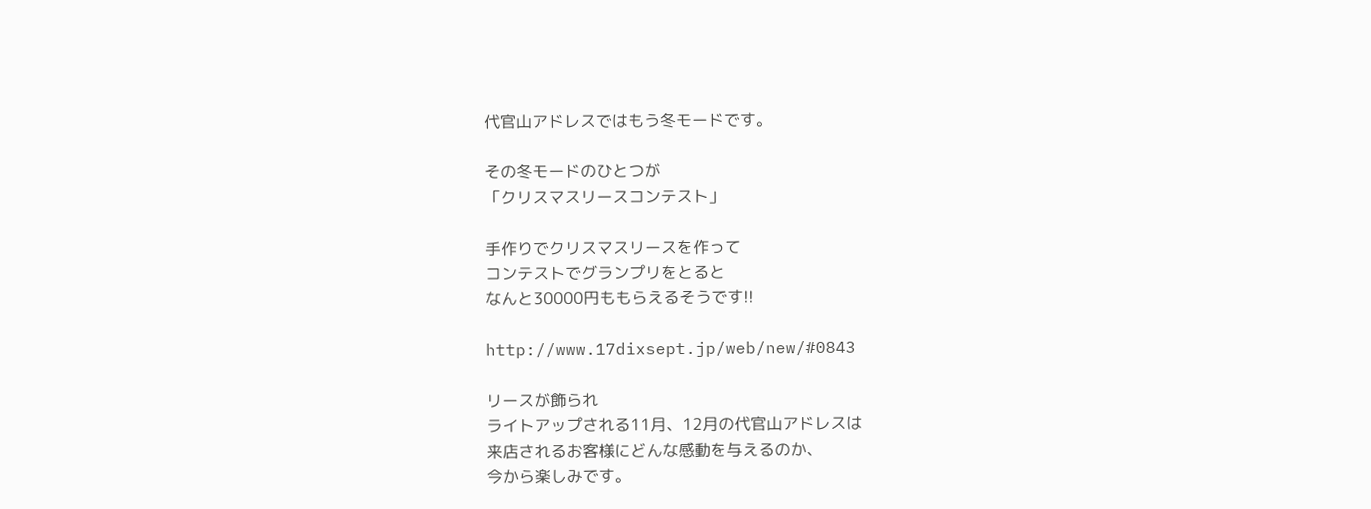代官山アドレスではもう冬モードです。

その冬モードのひとつが
「クリスマスリースコンテスト」

手作りでクリスマスリースを作って
コンテストでグランプリをとると
なんと30000円ももらえるそうです!!

http://www.17dixsept.jp/web/new/#0843

リースが飾られ
ライトアップされる11月、12月の代官山アドレスは
来店されるお客様にどんな感動を与えるのか、
今から楽しみです。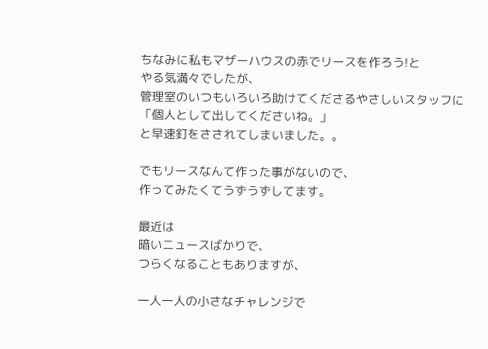ちなみに私もマザーハウスの赤でリースを作ろう!と
やる気満々でしたが、
管理室のいつもいろいろ助けてくださるやさしいスタッフに
「個人として出してくださいね。」
と早速釘をさされてしまいました。。

でもリースなんて作った事がないので、
作ってみたくてうずうずしてます。

最近は
暗いニュースばかりで、
つらくなることもありますが、

一人一人の小さなチャレンジで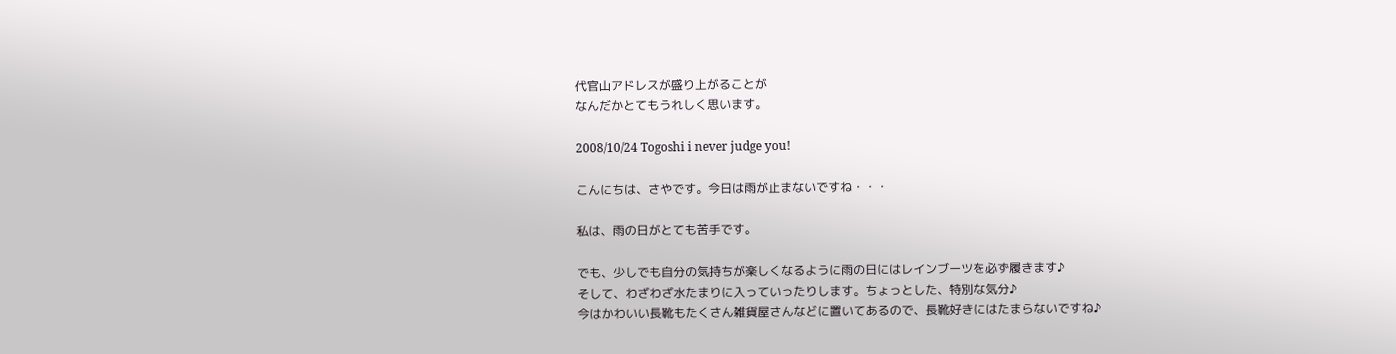代官山アドレスが盛り上がることが
なんだかとてもうれしく思います。

2008/10/24 Togoshi i never judge you!

こんにちは、さやです。今日は雨が止まないですね・・・

私は、雨の日がとても苦手です。

でも、少しでも自分の気持ちが楽しくなるように雨の日にはレインブーツを必ず履きます♪
そして、わざわざ水たまりに入っていったりします。ちょっとした、特別な気分♪
今はかわいい長靴もたくさん雑貨屋さんなどに置いてあるので、長靴好きにはたまらないですね♪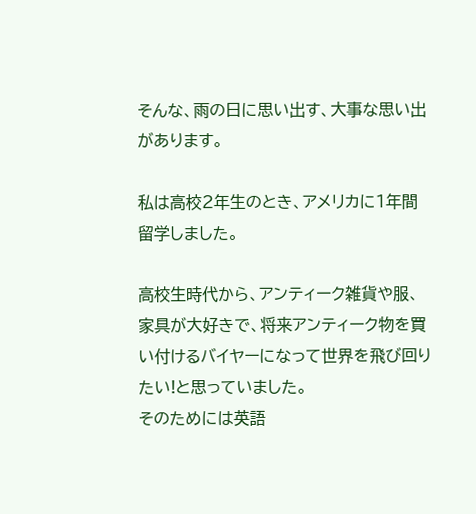そんな、雨の日に思い出す、大事な思い出があります。

私は高校2年生のとき、アメリカに1年間留学しました。

高校生時代から、アンティーク雑貨や服、家具が大好きで、将来アンティーク物を買い付けるバイヤーになって世界を飛び回りたい!と思っていました。
そのためには英語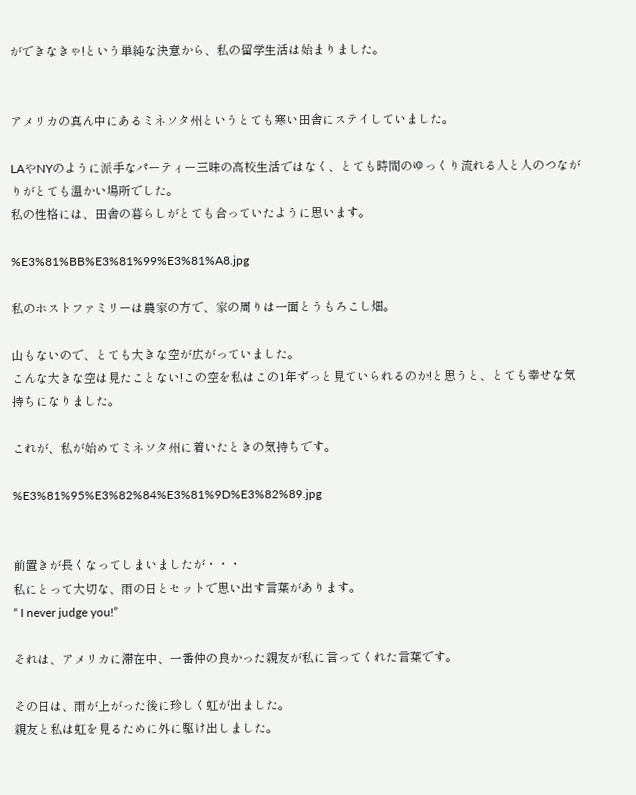ができなきゃ!という単純な決意から、私の留学生活は始まりました。


アメリカの真ん中にあるミネソタ州というとても寒い田舎にステイしていました。

LAやNYのように派手なパーティー三昧の高校生活ではなく、とても時間のゆっくり流れる人と人のつながりがとても温かい場所でした。
私の性格には、田舎の暮らしがとても合っていたように思います。

%E3%81%BB%E3%81%99%E3%81%A8.jpg

私のホストファミリーは農家の方で、家の周りは一面とうもろこし畑。

山もないので、とても大きな空が広がっていました。
こんな大きな空は見たことない!この空を私はこの1年ずっと見ていられるのか!と思うと、とても幸せな気持ちになりました。

これが、私が始めてミネソタ州に着いたときの気持ちです。

%E3%81%95%E3%82%84%E3%81%9D%E3%82%89.jpg


前置きが長くなってしまいましたが・・・
私にとって大切な、雨の日とセットで思い出す言葉があります。
“ I never judge you!”

それは、アメリカに滞在中、一番仲の良かった親友が私に言ってくれた言葉です。

その日は、雨が上がった後に珍しく虹が出ました。
親友と私は虹を見るために外に駆け出しました。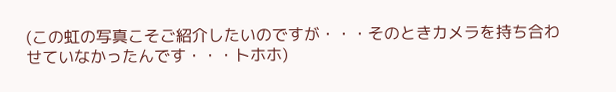(この虹の写真こそご紹介したいのですが・・・そのときカメラを持ち合わせていなかったんです・・・トホホ)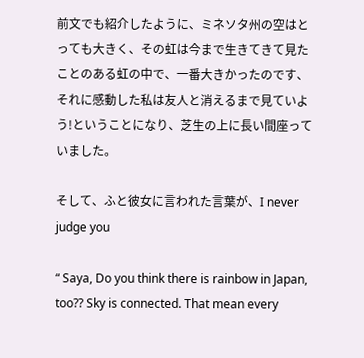前文でも紹介したように、ミネソタ州の空はとっても大きく、その虹は今まで生きてきて見たことのある虹の中で、一番大きかったのです、それに感動した私は友人と消えるまで見ていよう!ということになり、芝生の上に長い間座っていました。

そして、ふと彼女に言われた言葉が、I never judge you

“ Saya, Do you think there is rainbow in Japan, too?? Sky is connected. That mean every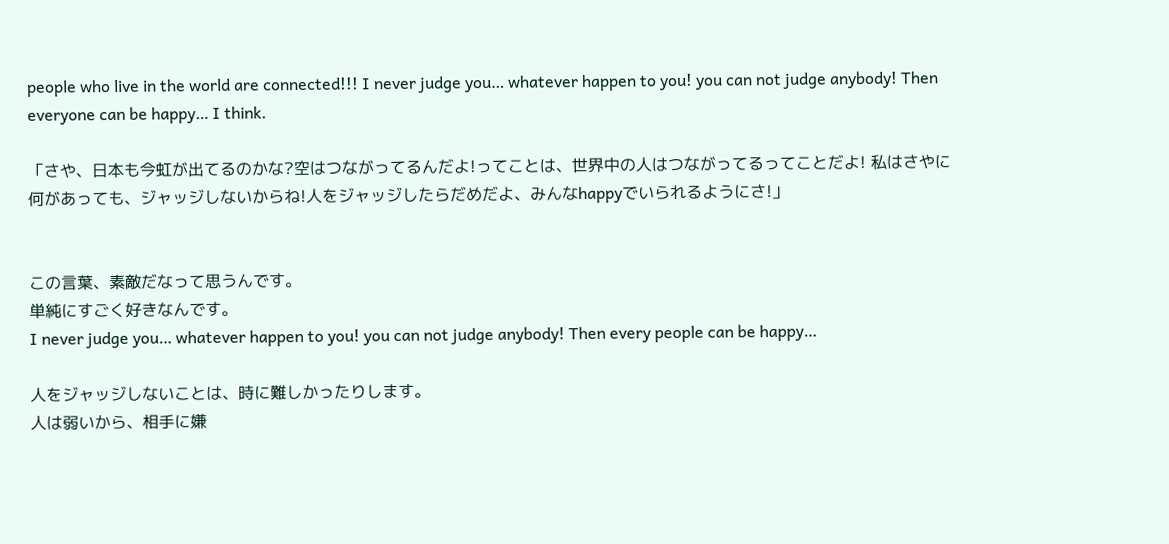people who live in the world are connected!!! I never judge you… whatever happen to you! you can not judge anybody! Then everyone can be happy… I think.

「さや、日本も今虹が出てるのかな?空はつながってるんだよ!ってことは、世界中の人はつながってるってことだよ! 私はさやに何があっても、ジャッジしないからね!人をジャッジしたらだめだよ、みんなhappyでいられるようにさ!」


この言葉、素敵だなって思うんです。
単純にすごく好きなんです。
I never judge you… whatever happen to you! you can not judge anybody! Then every people can be happy…

人をジャッジしないことは、時に難しかったりします。
人は弱いから、相手に嫌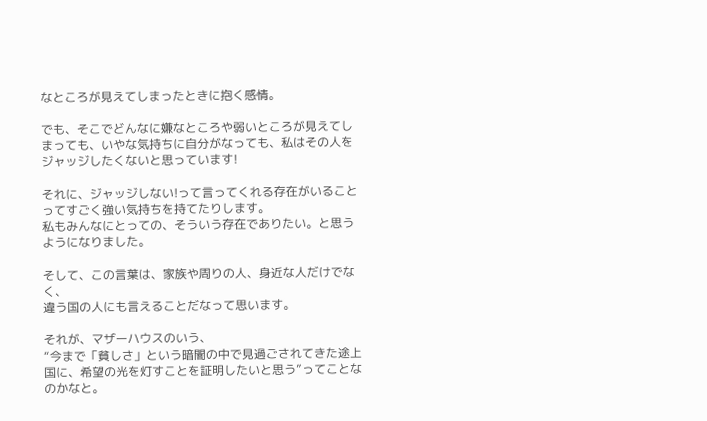なところが見えてしまったときに抱く感情。

でも、そこでどんなに嫌なところや弱いところが見えてしまっても、いやな気持ちに自分がなっても、私はその人をジャッジしたくないと思っています!

それに、ジャッジしない!って言ってくれる存在がいることってすごく強い気持ちを持てたりします。
私もみんなにとっての、そういう存在でありたい。と思うようになりました。

そして、この言葉は、家族や周りの人、身近な人だけでなく、
違う国の人にも言えることだなって思います。

それが、マザーハウスのいう、
“今まで「貧しさ」という暗闇の中で見過ごされてきた途上国に、希望の光を灯すことを証明したいと思う”ってことなのかなと。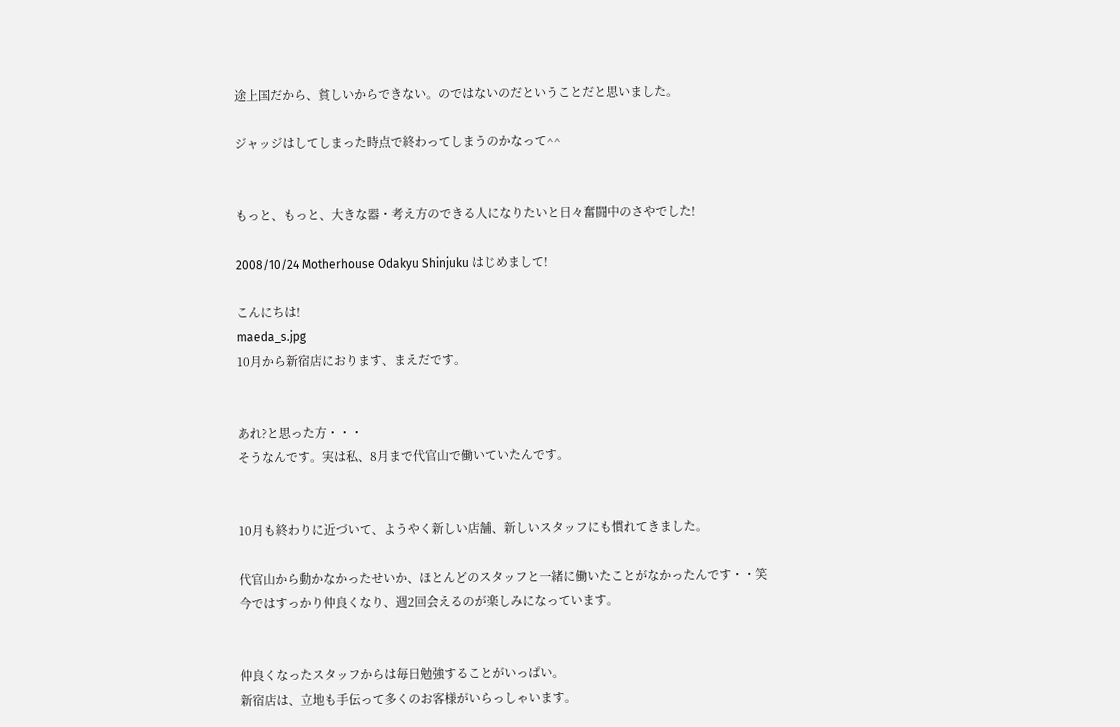途上国だから、貧しいからできない。のではないのだということだと思いました。

ジャッジはしてしまった時点で終わってしまうのかなって^^


もっと、もっと、大きな器・考え方のできる人になりたいと日々奮闘中のさやでした!

2008/10/24 Motherhouse Odakyu Shinjuku はじめまして!

こんにちは!
maeda_s.jpg
10月から新宿店におります、まえだです。


あれ?と思った方・・・
そうなんです。実は私、8月まで代官山で働いていたんです。


10月も終わりに近づいて、ようやく新しい店舗、新しいスタッフにも慣れてきました。

代官山から動かなかったせいか、ほとんどのスタッフと一緒に働いたことがなかったんです・・笑
今ではすっかり仲良くなり、週2回会えるのが楽しみになっています。


仲良くなったスタッフからは毎日勉強することがいっぱい。
新宿店は、立地も手伝って多くのお客様がいらっしゃいます。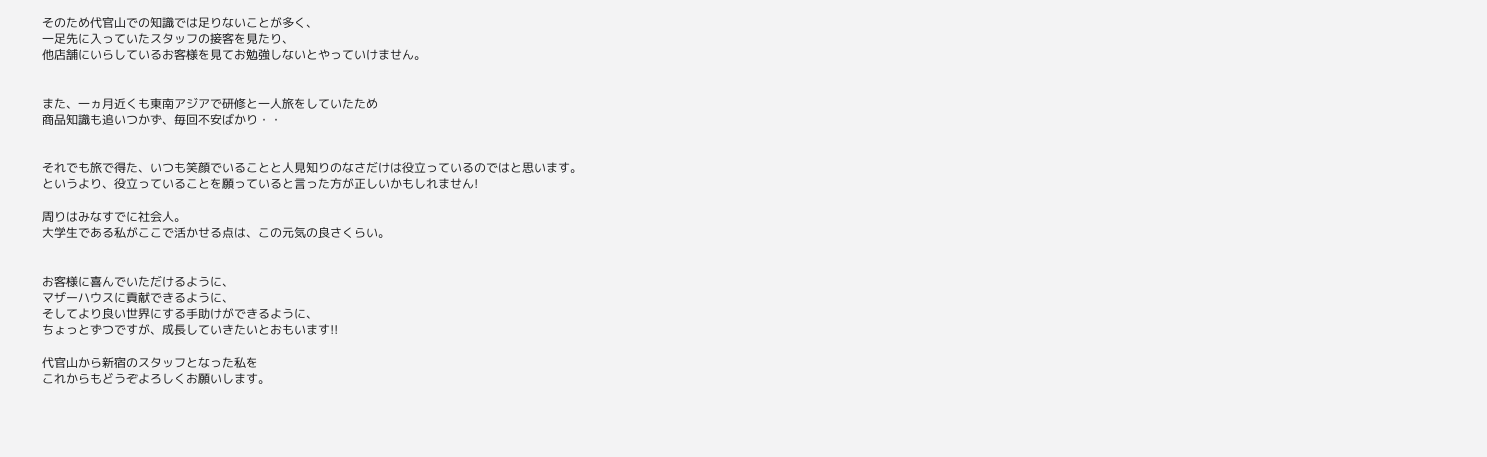そのため代官山での知識では足りないことが多く、
一足先に入っていたスタッフの接客を見たり、
他店舗にいらしているお客様を見てお勉強しないとやっていけません。


また、一ヵ月近くも東南アジアで研修と一人旅をしていたため
商品知識も追いつかず、毎回不安ばかり・・


それでも旅で得た、いつも笑顔でいることと人見知りのなさだけは役立っているのではと思います。
というより、役立っていることを願っていると言った方が正しいかもしれません!

周りはみなすでに社会人。
大学生である私がここで活かせる点は、この元気の良さくらい。


お客様に喜んでいただけるように、
マザーハウスに貢献できるように、
そしてより良い世界にする手助けができるように、
ちょっとずつですが、成長していきたいとおもいます!!

代官山から新宿のスタッフとなった私を
これからもどうぞよろしくお願いします。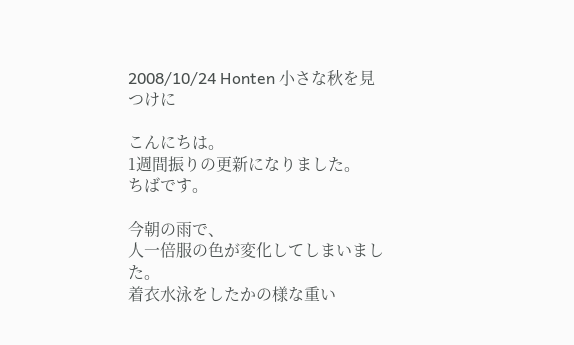2008/10/24 Honten 小さな秋を見つけに

こんにちは。
1週間振りの更新になりました。
ちばです。

今朝の雨で、
人一倍服の色が変化してしまいました。
着衣水泳をしたかの様な重い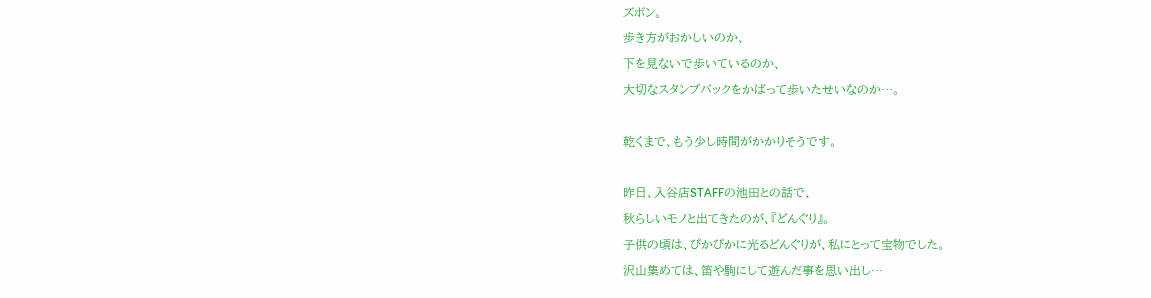ズボン。
歩き方がおかしいのか、
下を見ないで歩いているのか、
大切なスタンプバックをかばって歩いたせいなのか…。

乾くまで、もう少し時間がかかりそうです。

昨日、入谷店STAFFの池田との話で、
秋らしいモノと出てきたのが、『どんぐり』。
子供の頃は、ぴかぴかに光るどんぐりが、私にとって宝物でした。
沢山集めては、笛や駒にして遊んだ事を思い出し…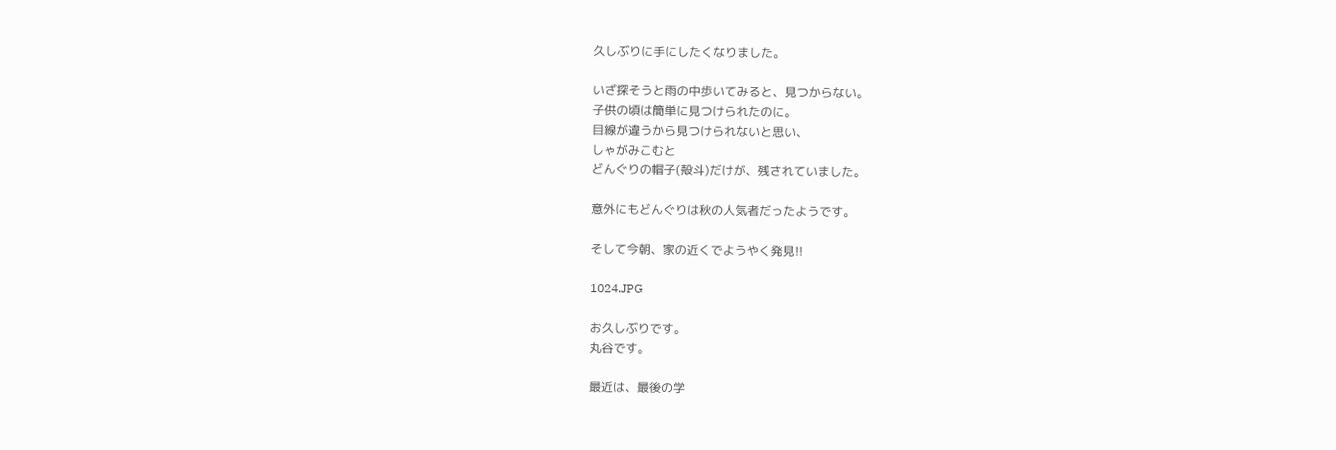久しぶりに手にしたくなりました。

いざ探そうと雨の中歩いてみると、見つからない。
子供の頃は簡単に見つけられたのに。
目線が違うから見つけられないと思い、
しゃがみこむと
どんぐりの帽子(殻斗)だけが、残されていました。

意外にもどんぐりは秋の人気者だったようです。

そして今朝、家の近くでようやく発見!!

1024.JPG

お久しぶりです。
丸谷です。

最近は、最後の学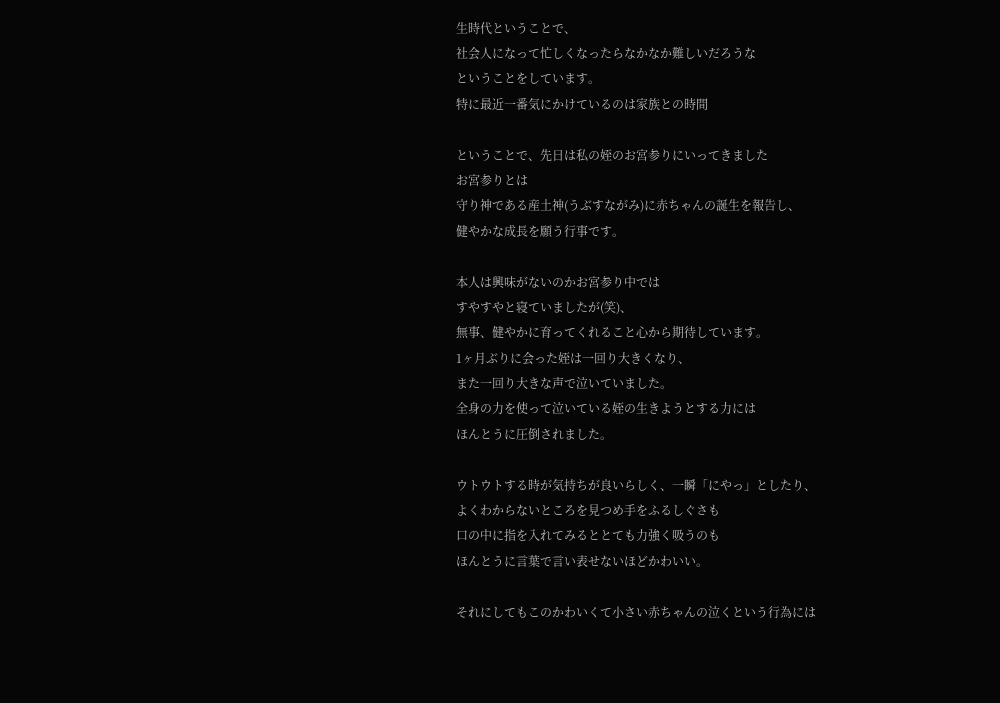生時代ということで、
社会人になって忙しくなったらなかなか難しいだろうな
ということをしています。
特に最近一番気にかけているのは家族との時間

ということで、先日は私の姪のお宮参りにいってきました
お宮参りとは
守り神である産土神(うぶすながみ)に赤ちゃんの誕生を報告し、
健やかな成長を願う行事です。

本人は興味がないのかお宮参り中では
すやすやと寝ていましたが(笑)、
無事、健やかに育ってくれること心から期待しています。
1ヶ月ぶりに会った姪は一回り大きくなり、
また一回り大きな声で泣いていました。
全身の力を使って泣いている姪の生きようとする力には
ほんとうに圧倒されました。

ウトウトする時が気持ちが良いらしく、一瞬「にやっ」としたり、
よくわからないところを見つめ手をふるしぐさも
口の中に指を入れてみるととても力強く吸うのも
ほんとうに言葉で言い表せないほどかわいい。

それにしてもこのかわいくて小さい赤ちゃんの泣くという行為には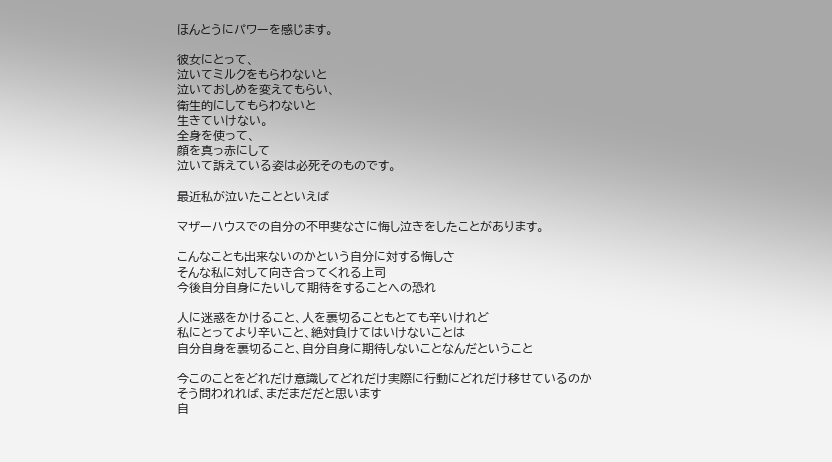ほんとうにパワーを感じます。

彼女にとって、
泣いてミルクをもらわないと
泣いておしめを変えてもらい、
衛生的にしてもらわないと
生きていけない。
全身を使って、
顔を真っ赤にして
泣いて訴えている姿は必死そのものです。

最近私が泣いたことといえば

マザーハウスでの自分の不甲斐なさに悔し泣きをしたことがあります。

こんなことも出来ないのかという自分に対する悔しさ
そんな私に対して向き合ってくれる上司
今後自分自身にたいして期待をすることへの恐れ

人に迷惑をかけること、人を裏切ることもとても辛いけれど
私にとってより辛いこと、絶対負けてはいけないことは
自分自身を裏切ること、自分自身に期待しないことなんだということ

今このことをどれだけ意識してどれだけ実際に行動にどれだけ移せているのか
そう問われれば、まだまだだと思います
自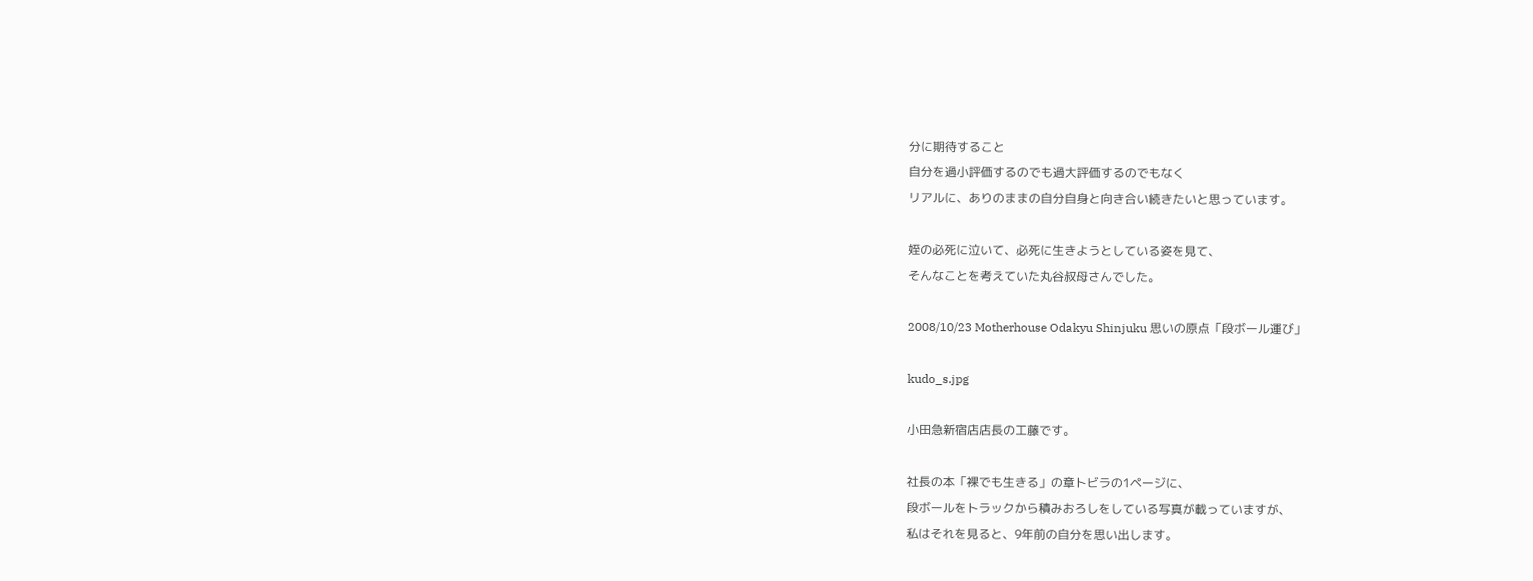分に期待すること
自分を過小評価するのでも過大評価するのでもなく
リアルに、ありのままの自分自身と向き合い続きたいと思っています。

姪の必死に泣いて、必死に生きようとしている姿を見て、
そんなことを考えていた丸谷叔母さんでした。

2008/10/23 Motherhouse Odakyu Shinjuku 思いの原点「段ボール運び」

kudo_s.jpg

小田急新宿店店長の工藤です。

社長の本「裸でも生きる」の章トビラの1ページに、
段ボールをトラックから積みおろしをしている写真が載っていますが、
私はそれを見ると、9年前の自分を思い出します。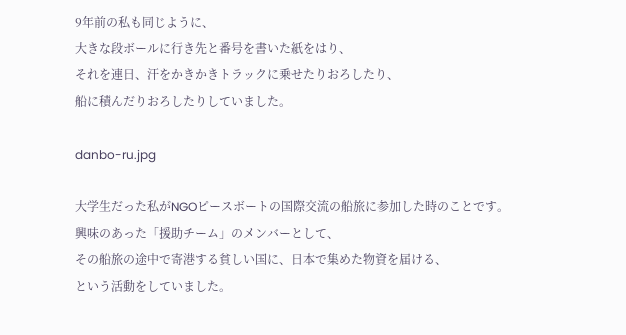9年前の私も同じように、
大きな段ボールに行き先と番号を書いた紙をはり、
それを連日、汗をかきかきトラックに乗せたりおろしたり、
船に積んだりおろしたりしていました。

danbo-ru.jpg

大学生だった私がNGOピースボートの国際交流の船旅に参加した時のことです。
興味のあった「援助チーム」のメンバーとして、
その船旅の途中で寄港する貧しい国に、日本で集めた物資を届ける、
という活動をしていました。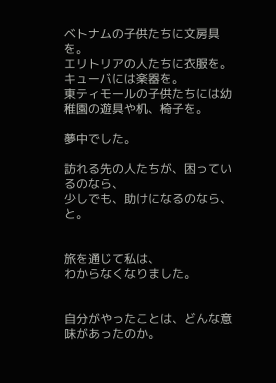ベトナムの子供たちに文房具を。
エリトリアの人たちに衣服を。
キューバには楽器を。
東ティモールの子供たちには幼稚園の遊具や机、椅子を。

夢中でした。

訪れる先の人たちが、困っているのなら、
少しでも、助けになるのなら、と。


旅を通じて私は、
わからなくなりました。


自分がやったことは、どんな意味があったのか。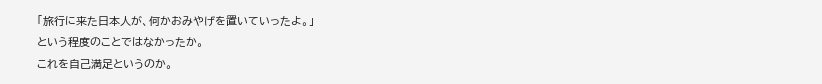「旅行に来た日本人が、何かおみやげを置いていったよ。」
という程度のことではなかったか。
これを自己満足というのか。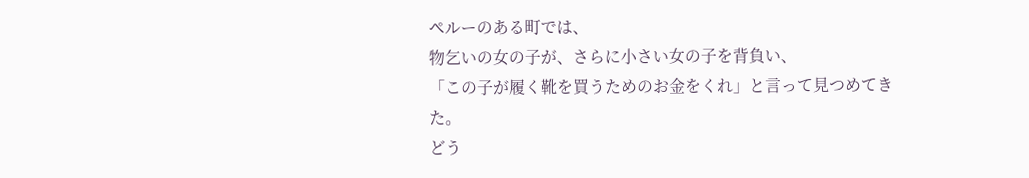ペルーのある町では、
物乞いの女の子が、さらに小さい女の子を背負い、
「この子が履く靴を買うためのお金をくれ」と言って見つめてきた。
どう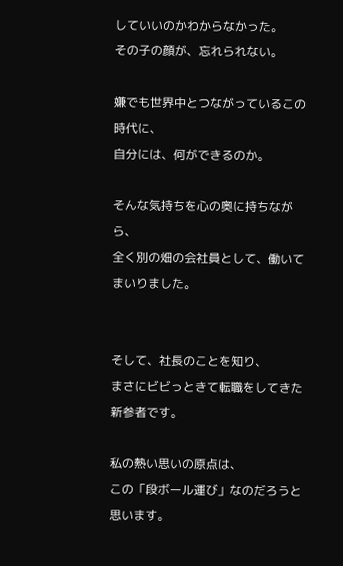していいのかわからなかった。
その子の顔が、忘れられない。

嫌でも世界中とつながっているこの時代に、
自分には、何ができるのか。

そんな気持ちを心の奥に持ちながら、
全く別の畑の会社員として、働いてまいりました。


そして、社長のことを知り、
まさにビビっときて転職をしてきた新参者です。

私の熱い思いの原点は、
この「段ボール運び」なのだろうと思います。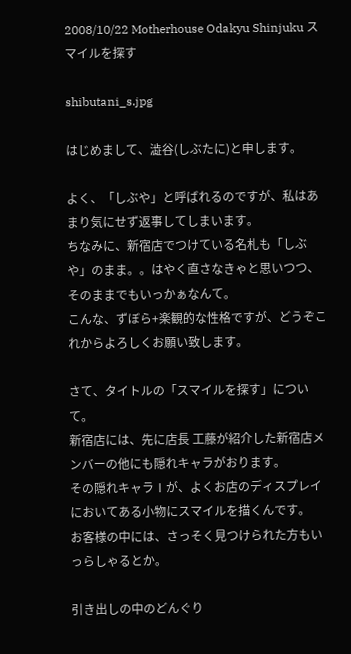2008/10/22 Motherhouse Odakyu Shinjuku スマイルを探す

shibutani_s.jpg

はじめまして、澁谷(しぶたに)と申します。

よく、「しぶや」と呼ばれるのですが、私はあまり気にせず返事してしまいます。
ちなみに、新宿店でつけている名札も「しぶや」のまま。。はやく直さなきゃと思いつつ、そのままでもいっかぁなんて。
こんな、ずぼら+楽観的な性格ですが、どうぞこれからよろしくお願い致します。

さて、タイトルの「スマイルを探す」について。
新宿店には、先に店長 工藤が紹介した新宿店メンバーの他にも隠れキャラがおります。
その隠れキャラⅠが、よくお店のディスプレイにおいてある小物にスマイルを描くんです。
お客様の中には、さっそく見つけられた方もいっらしゃるとか。

引き出しの中のどんぐり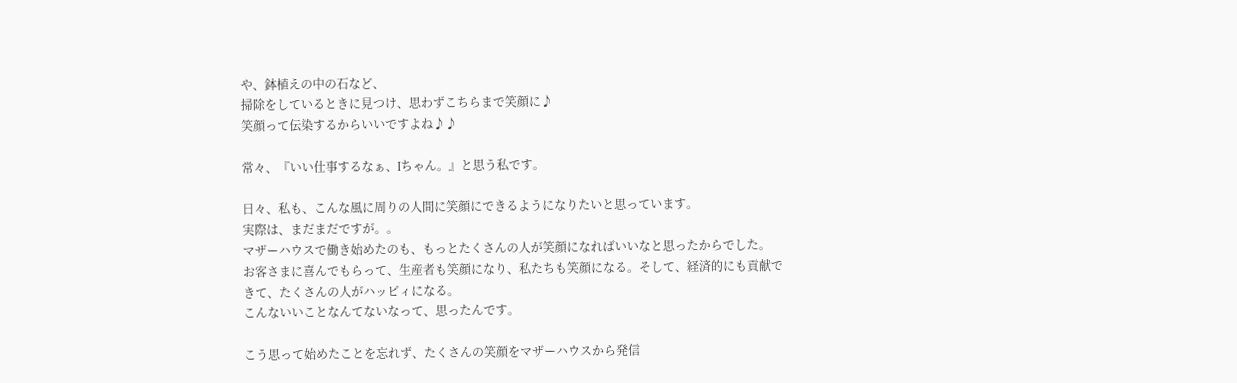や、鉢植えの中の石など、
掃除をしているときに見つけ、思わずこちらまで笑顔に♪
笑顔って伝染するからいいですよね♪♪

常々、『いい仕事するなぁ、Iちゃん。』と思う私です。

日々、私も、こんな風に周りの人間に笑顔にできるようになりたいと思っています。
実際は、まだまだですが。。
マザーハウスで働き始めたのも、もっとたくさんの人が笑顔になればいいなと思ったからでした。
お客さまに喜んでもらって、生産者も笑顔になり、私たちも笑顔になる。そして、経済的にも貢献できて、たくさんの人がハッピィになる。
こんないいことなんてないなって、思ったんです。

こう思って始めたことを忘れず、たくさんの笑顔をマザーハウスから発信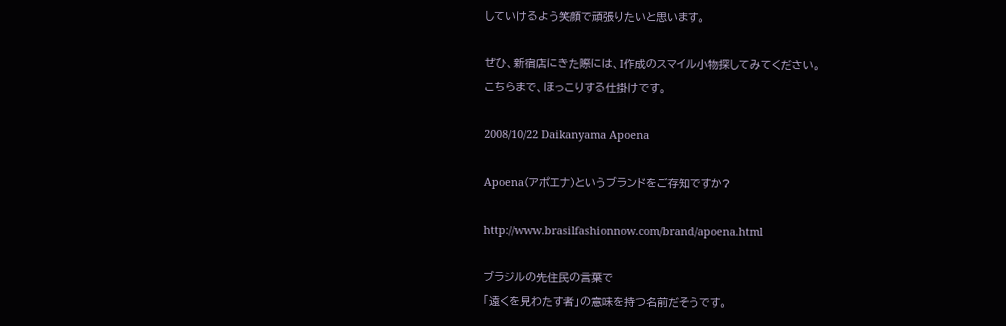していけるよう笑顔で頑張りたいと思います。

ぜひ、新宿店にきた際には、I作成のスマイル小物探してみてください。
こちらまで、ほっこりする仕掛けです。

2008/10/22 Daikanyama Apoena

Apoena(アポエナ)というブランドをご存知ですか?

http://www.brasilfashionnow.com/brand/apoena.html

ブラジルの先住民の言葉で
「遠くを見わたす者」の意味を持つ名前だそうです。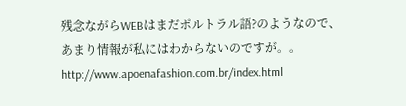残念ながらWEBはまだポルトラル語?のようなので、
あまり情報が私にはわからないのですが。。
http://www.apoenafashion.com.br/index.html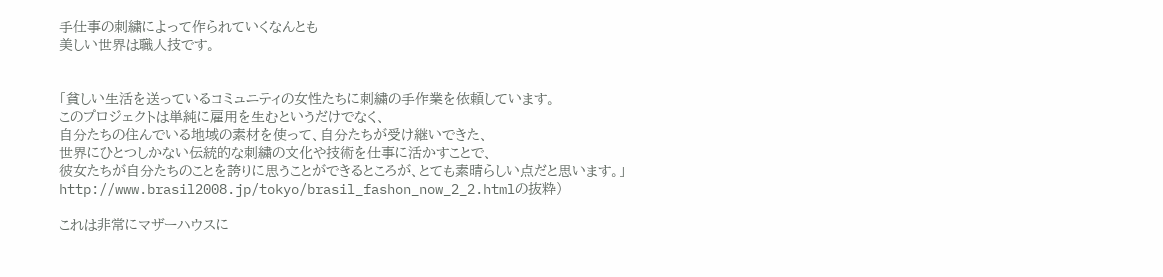手仕事の刺繍によって作られていくなんとも
美しい世界は職人技です。


「貧しい生活を送っているコミュニティの女性たちに刺繍の手作業を依頼しています。
このプロジェクトは単純に雇用を生むというだけでなく、
自分たちの住んでいる地域の素材を使って、自分たちが受け継いできた、
世界にひとつしかない伝統的な刺繍の文化や技術を仕事に活かすことで、
彼女たちが自分たちのことを誇りに思うことができるところが、とても素晴らしい点だと思います。」
http://www.brasil2008.jp/tokyo/brasil_fashon_now_2_2.htmlの抜粋)

これは非常にマザーハウスに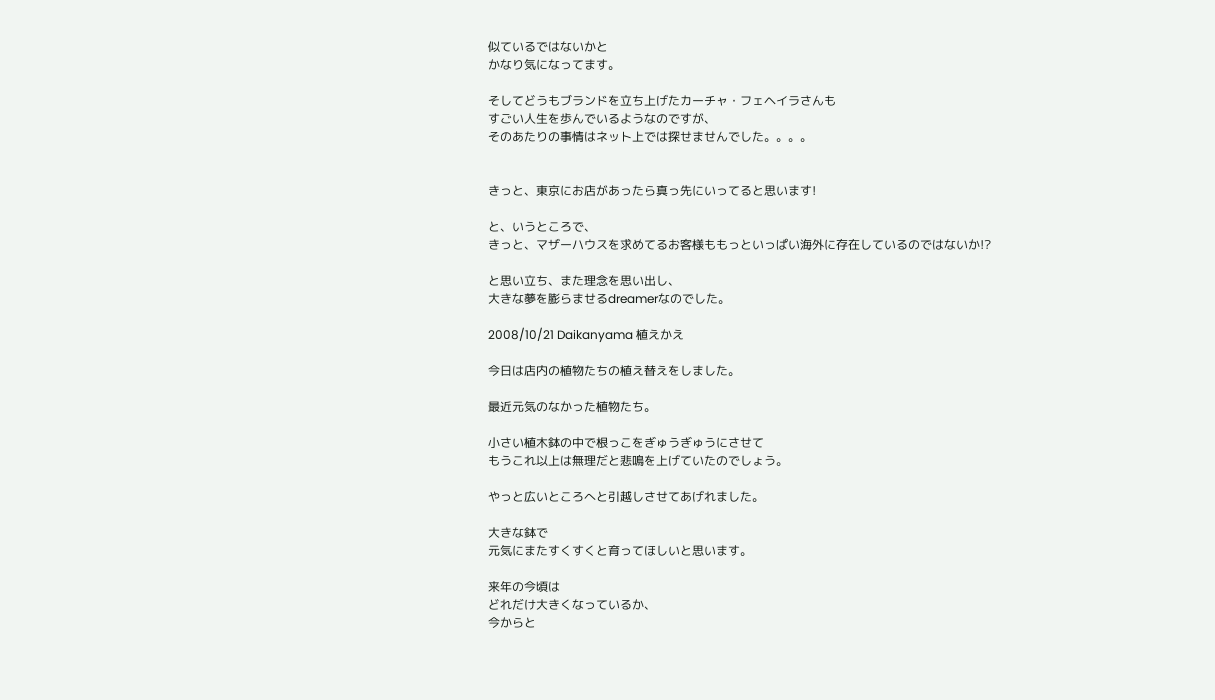似ているではないかと
かなり気になってます。

そしてどうもブランドを立ち上げたカーチャ・フェヘイラさんも
すごい人生を歩んでいるようなのですが、
そのあたりの事情はネット上では探せませんでした。。。。


きっと、東京にお店があったら真っ先にいってると思います!

と、いうところで、
きっと、マザーハウスを求めてるお客様ももっといっぱい海外に存在しているのではないか!?

と思い立ち、また理念を思い出し、
大きな夢を膨らませるdreamerなのでした。

2008/10/21 Daikanyama 植えかえ

今日は店内の植物たちの植え替えをしました。

最近元気のなかった植物たち。

小さい植木鉢の中で根っこをぎゅうぎゅうにさせて
もうこれ以上は無理だと悲鳴を上げていたのでしょう。

やっと広いところへと引越しさせてあげれました。

大きな鉢で
元気にまたすくすくと育ってほしいと思います。

来年の今頃は
どれだけ大きくなっているか、
今からと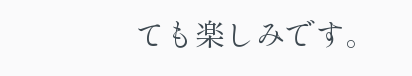ても楽しみです。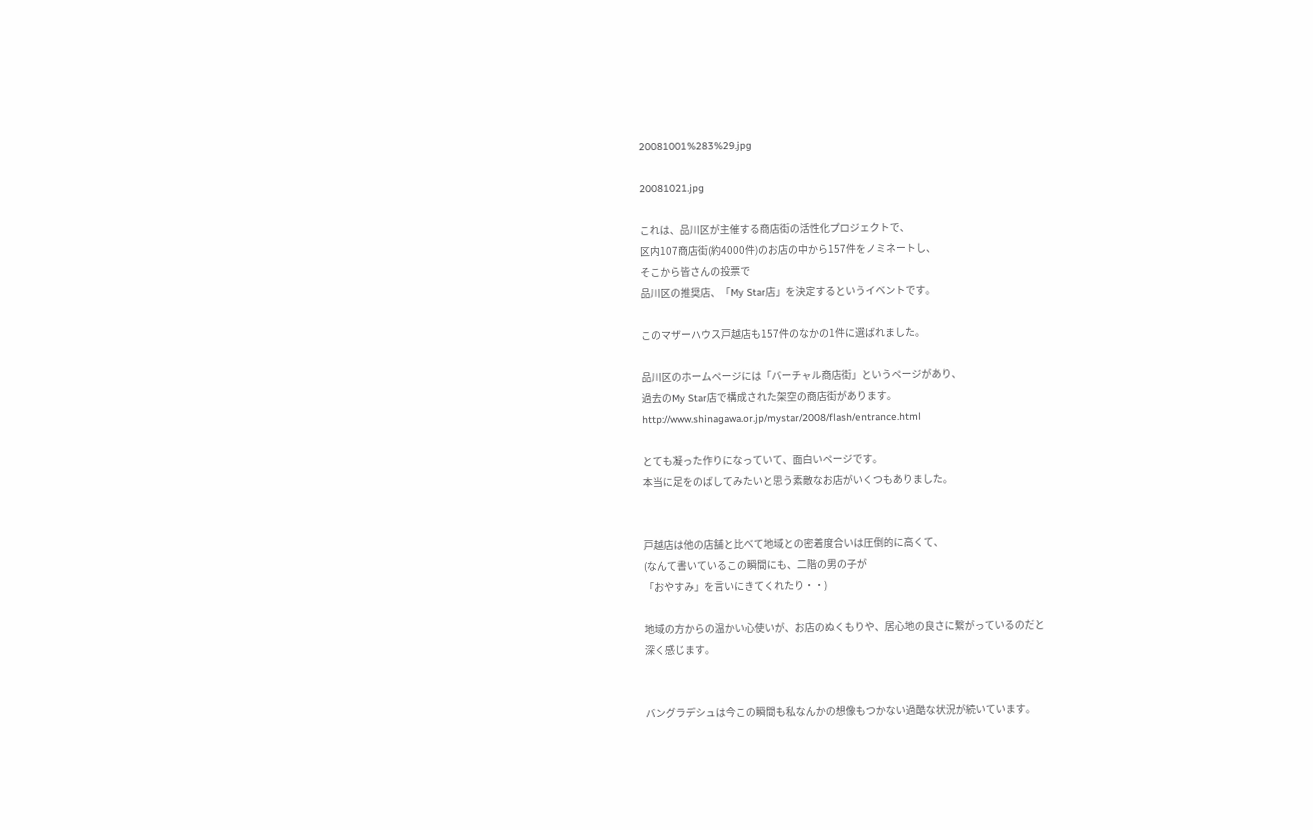20081001%283%29.jpg

20081021.jpg

これは、品川区が主催する商店街の活性化プロジェクトで、
区内107商店街(約4000件)のお店の中から157件をノミネートし、
そこから皆さんの投票で
品川区の推奨店、「My Star店」を決定するというイベントです。

このマザーハウス戸越店も157件のなかの1件に選ばれました。

品川区のホームページには「バーチャル商店街」というページがあり、
過去のMy Star店で構成された架空の商店街があります。
http://www.shinagawa.or.jp/mystar/2008/flash/entrance.html

とても凝った作りになっていて、面白いページです。
本当に足をのばしてみたいと思う素敵なお店がいくつもありました。


戸越店は他の店舗と比べて地域との密着度合いは圧倒的に高くて、
(なんて書いているこの瞬間にも、二階の男の子が
「おやすみ」を言いにきてくれたり・・)

地域の方からの温かい心使いが、お店のぬくもりや、居心地の良さに繋がっているのだと
深く感じます。


バングラデシュは今この瞬間も私なんかの想像もつかない過酷な状況が続いています。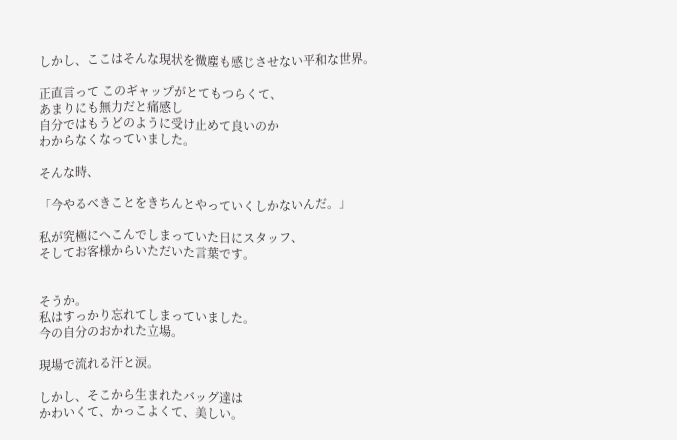しかし、ここはそんな現状を微塵も感じさせない平和な世界。

正直言って このギャップがとてもつらくて、
あまりにも無力だと痛感し
自分ではもうどのように受け止めて良いのか
わからなくなっていました。

そんな時、

「今やるべきことをきちんとやっていくしかないんだ。」

私が究極にへこんでしまっていた日にスタッフ、
そしてお客様からいただいた言葉です。


そうか。
私はすっかり忘れてしまっていました。
今の自分のおかれた立場。

現場で流れる汗と涙。

しかし、そこから生まれたバッグ達は
かわいくて、かっこよくて、美しい。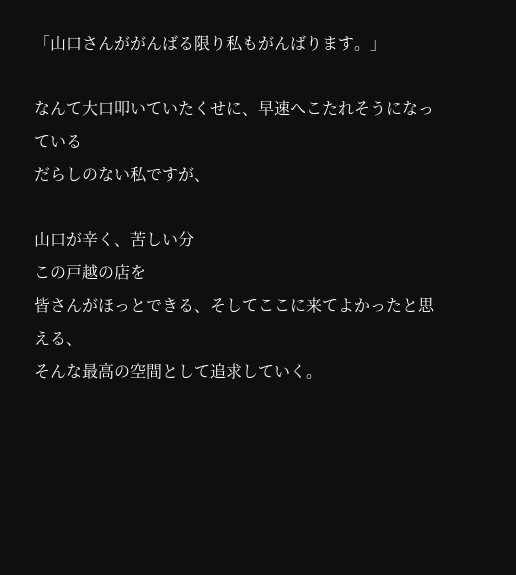「山口さんががんばる限り私もがんばります。」

なんて大口叩いていたくせに、早速へこたれそうになっている
だらしのない私ですが、

山口が辛く、苦しい分
この戸越の店を
皆さんがほっとできる、そしてここに来てよかったと思える、
そんな最高の空間として追求していく。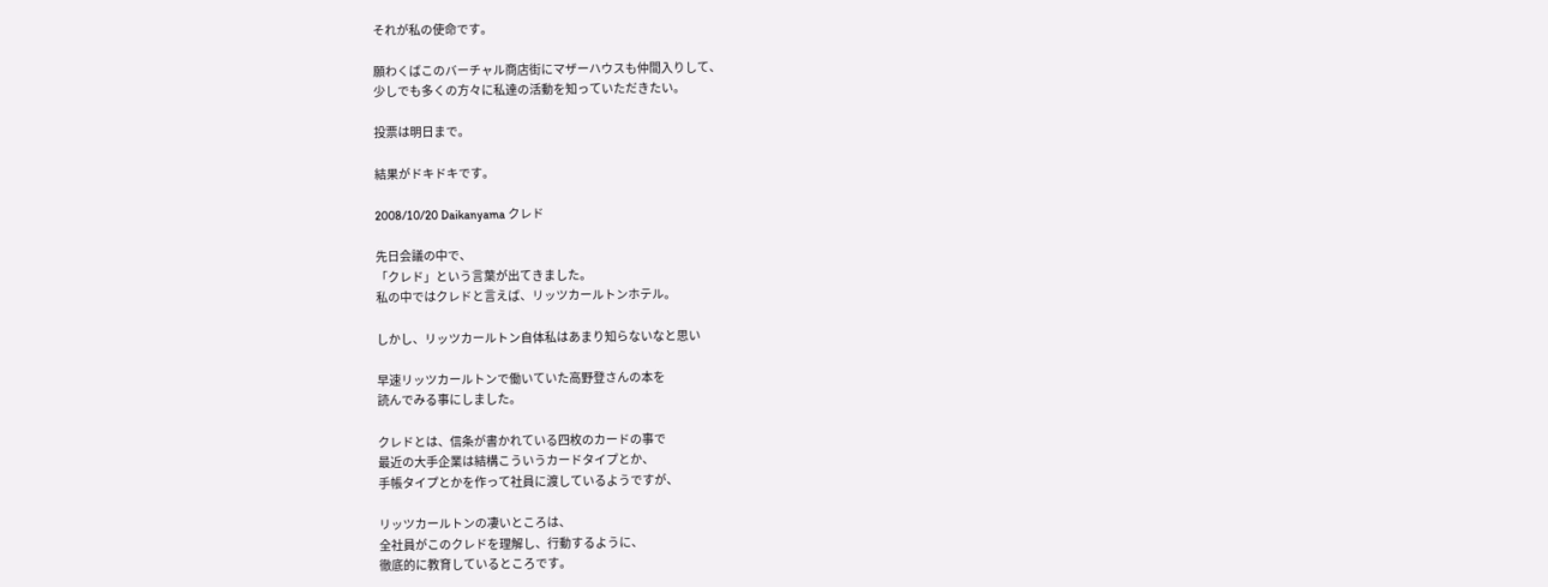それが私の使命です。

願わくばこのバーチャル商店街にマザーハウスも仲間入りして、
少しでも多くの方々に私達の活動を知っていただきたい。

投票は明日まで。

結果がドキドキです。

2008/10/20 Daikanyama クレド

先日会議の中で、
「クレド」という言葉が出てきました。
私の中ではクレドと言えば、リッツカールトンホテル。

しかし、リッツカールトン自体私はあまり知らないなと思い

早速リッツカールトンで働いていた高野登さんの本を
読んでみる事にしました。

クレドとは、信条が書かれている四枚のカードの事で
最近の大手企業は結構こういうカードタイプとか、
手帳タイプとかを作って社員に渡しているようですが、

リッツカールトンの凄いところは、
全社員がこのクレドを理解し、行動するように、
徹底的に教育しているところです。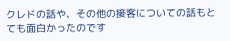クレドの話や、その他の接客についての話もとても面白かったのです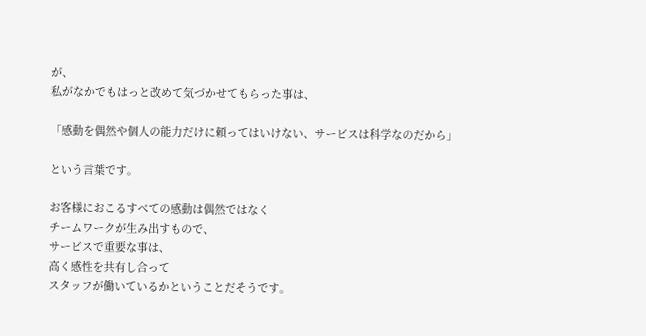が、
私がなかでもはっと改めて気づかせてもらった事は、

「感動を偶然や個人の能力だけに頼ってはいけない、サービスは科学なのだから」

という言葉です。

お客様におこるすべての感動は偶然ではなく
チームワークが生み出すもので、
サービスで重要な事は、
高く感性を共有し合って
スタッフが働いているかということだそうです。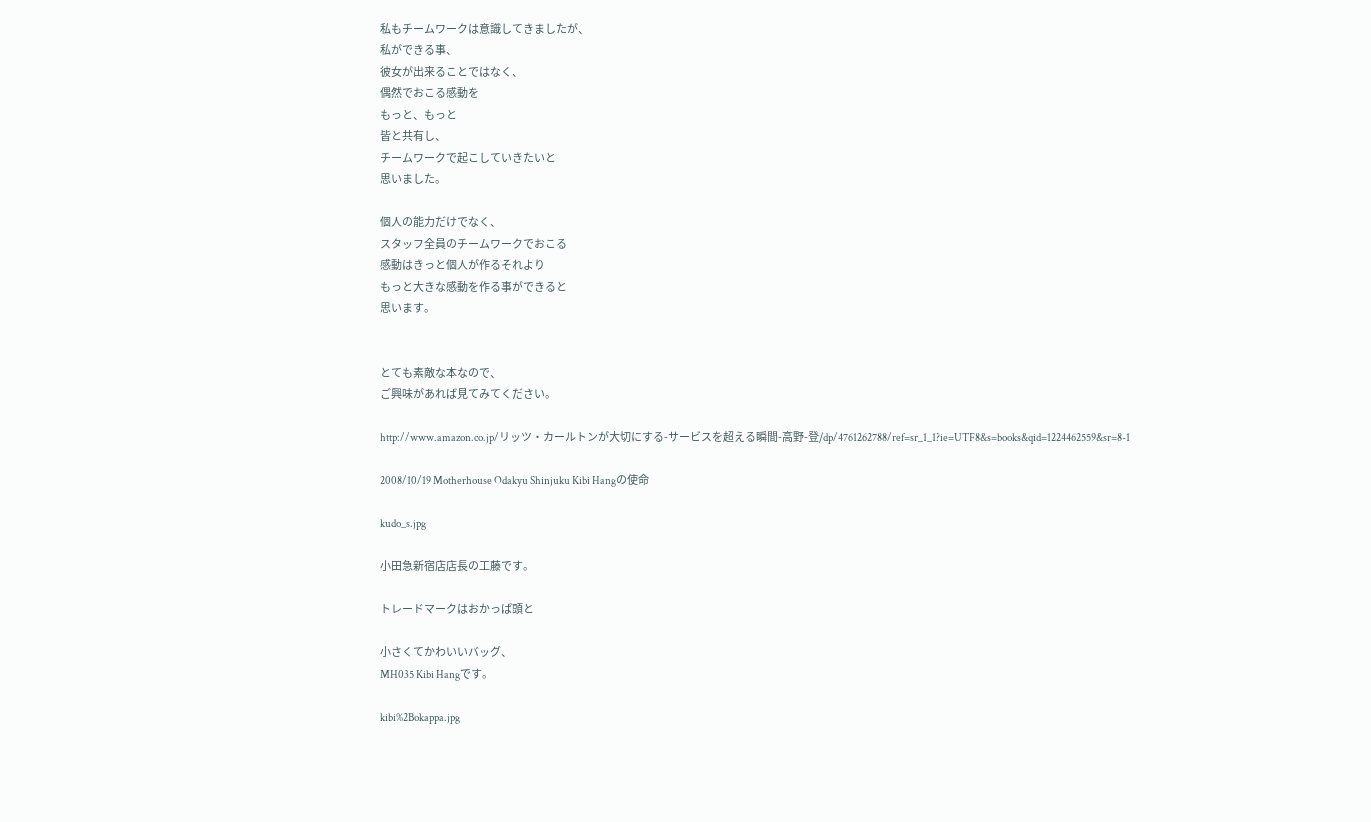私もチームワークは意識してきましたが、
私ができる事、
彼女が出来ることではなく、
偶然でおこる感動を
もっと、もっと
皆と共有し、
チームワークで起こしていきたいと
思いました。

個人の能力だけでなく、
スタッフ全員のチームワークでおこる
感動はきっと個人が作るそれより
もっと大きな感動を作る事ができると
思います。


とても素敵な本なので、
ご興味があれば見てみてください。

http://www.amazon.co.jp/リッツ・カールトンが大切にする-サービスを超える瞬間-高野-登/dp/4761262788/ref=sr_1_1?ie=UTF8&s=books&qid=1224462559&sr=8-1

2008/10/19 Motherhouse Odakyu Shinjuku Kibi Hangの使命

kudo_s.jpg

小田急新宿店店長の工藤です。

トレードマークはおかっぱ頭と

小さくてかわいいバッグ、
MH035 Kibi Hangです。

kibi%2Bokappa.jpg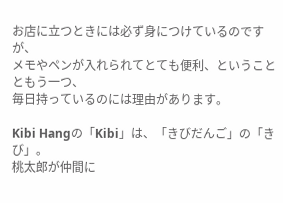お店に立つときには必ず身につけているのですが、
メモやペンが入れられてとても便利、ということともう一つ、
毎日持っているのには理由があります。

Kibi Hangの「Kibi」は、「きびだんご」の「きび」。
桃太郎が仲間に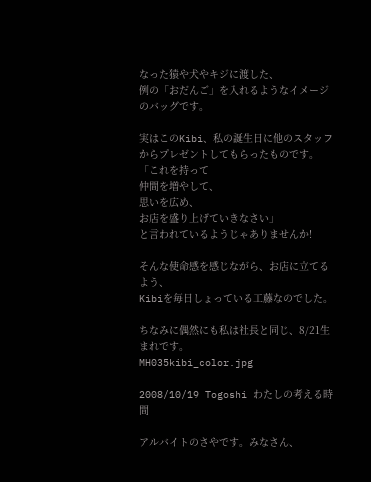なった猿や犬やキジに渡した、
例の「おだんご」を入れるようなイメージのバッグです。

実はこのKibi、私の誕生日に他のスタッフからプレゼントしてもらったものです。
「これを持って
仲間を増やして、
思いを広め、
お店を盛り上げていきなさい」
と言われているようじゃありませんか!

そんな使命感を感じながら、お店に立てるよう、
Kibiを毎日しょっている工藤なのでした。

ちなみに偶然にも私は社長と同じ、8/21生まれです。
MH035kibi_color.jpg

2008/10/19 Togoshi わたしの考える時間

アルバイトのさやです。みなさん、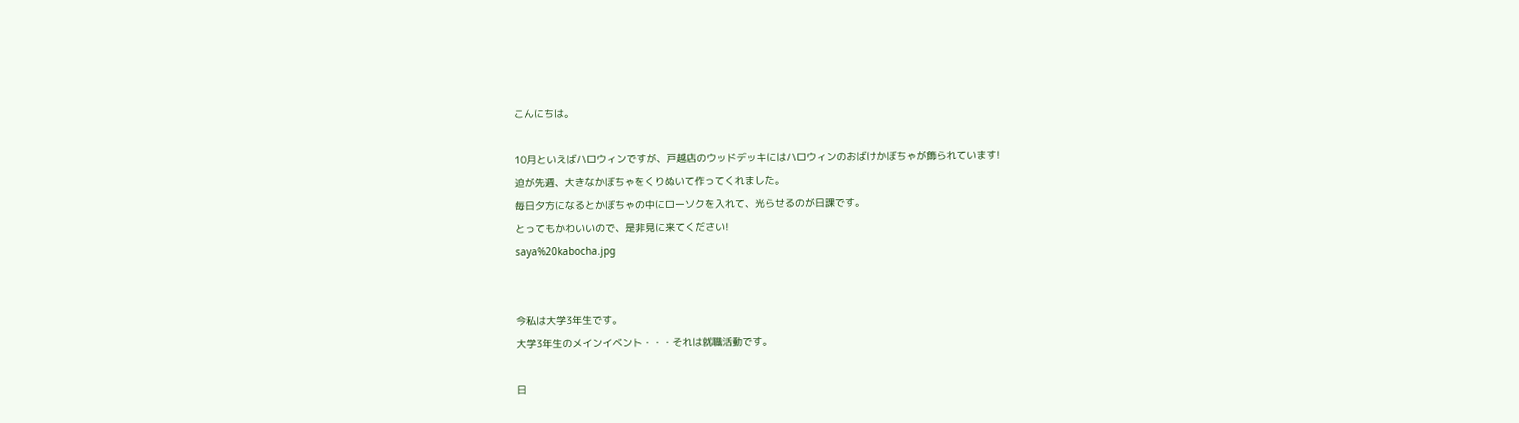こんにちは。

10月といえばハロウィンですが、戸越店のウッドデッキにはハロウィンのおばけかぼちゃが飾られています!
迫が先週、大きなかぼちゃをくりぬいて作ってくれました。
毎日夕方になるとかぼちゃの中にローソクを入れて、光らせるのが日課です。
とってもかわいいので、是非見に来てください!
saya%20kabocha.jpg


今私は大学3年生です。
大学3年生のメインイベント・・・それは就職活動です。

日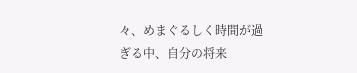々、めまぐるしく時間が過ぎる中、自分の将来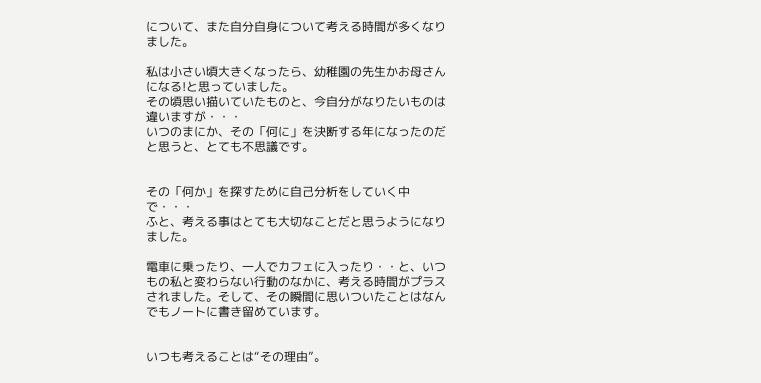について、また自分自身について考える時間が多くなりました。

私は小さい頃大きくなったら、幼稚園の先生かお母さんになる!と思っていました。
その頃思い描いていたものと、今自分がなりたいものは違いますが・・・
いつのまにか、その「何に」を決断する年になったのだと思うと、とても不思議です。


その「何か」を探すために自己分析をしていく中で・・・
ふと、考える事はとても大切なことだと思うようになりました。

電車に乗ったり、一人でカフェに入ったり・・と、いつもの私と変わらない行動のなかに、考える時間がプラスされました。そして、その瞬間に思いついたことはなんでもノートに書き留めています。


いつも考えることは“その理由”。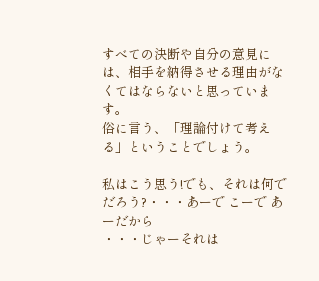すべての決断や自分の意見には、相手を納得させる理由がなくてはならないと思っています。
俗に言う、「理論付けて考える」ということでしょう。

私はこう思う!でも、それは何でだろう?・・・あーで こーで あーだから
・・・じゃーそれは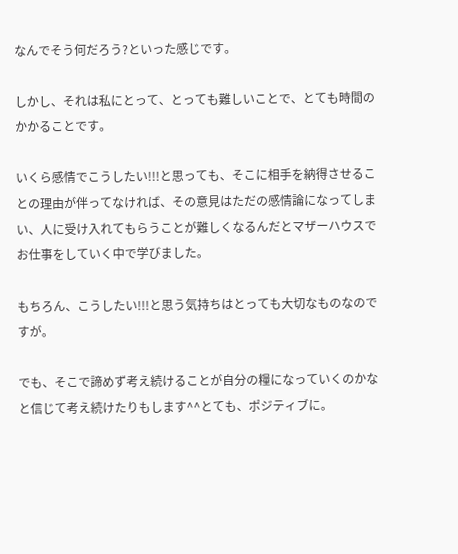なんでそう何だろう?といった感じです。

しかし、それは私にとって、とっても難しいことで、とても時間のかかることです。

いくら感情でこうしたい!!!と思っても、そこに相手を納得させることの理由が伴ってなければ、その意見はただの感情論になってしまい、人に受け入れてもらうことが難しくなるんだとマザーハウスでお仕事をしていく中で学びました。

もちろん、こうしたい!!!と思う気持ちはとっても大切なものなのですが。

でも、そこで諦めず考え続けることが自分の糧になっていくのかなと信じて考え続けたりもします^^とても、ポジティブに。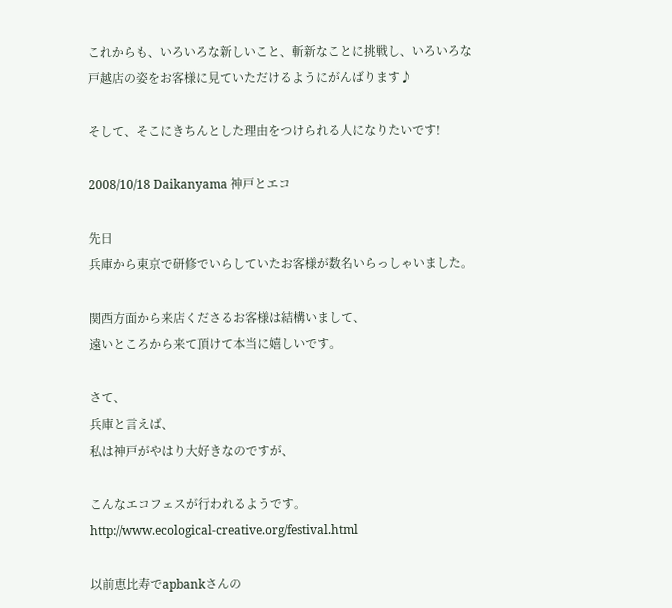これからも、いろいろな新しいこと、斬新なことに挑戦し、いろいろな戸越店の姿をお客様に見ていただけるようにがんばります♪

そして、そこにきちんとした理由をつけられる人になりたいです!

2008/10/18 Daikanyama 神戸とエコ

先日
兵庫から東京で研修でいらしていたお客様が数名いらっしゃいました。

関西方面から来店くださるお客様は結構いまして、
遠いところから来て頂けて本当に嬉しいです。

さて、
兵庫と言えば、
私は神戸がやはり大好きなのですが、

こんなエコフェスが行われるようです。
http://www.ecological-creative.org/festival.html

以前恵比寿でapbankさんの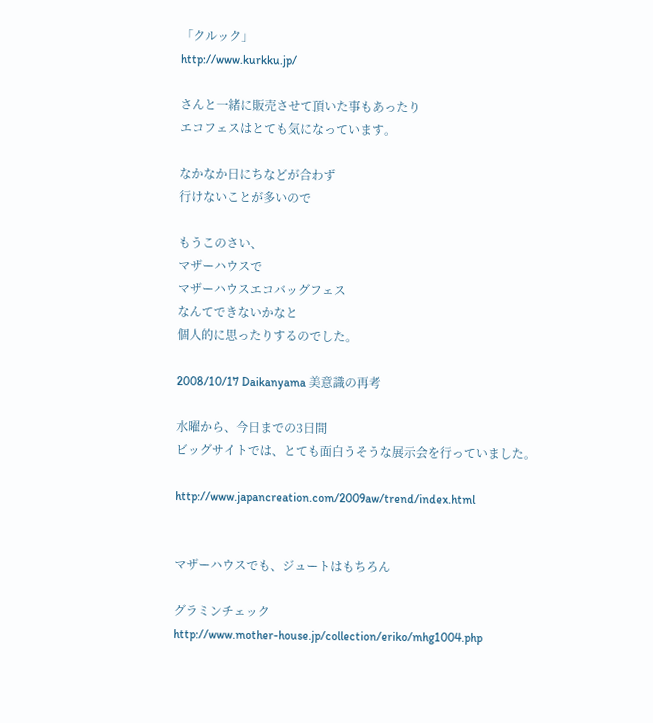「クルック」
http://www.kurkku.jp/

さんと一緒に販売させて頂いた事もあったり
エコフェスはとても気になっています。

なかなか日にちなどが合わず
行けないことが多いので

もうこのさい、
マザーハウスで
マザーハウスエコバッグフェス
なんてできないかなと
個人的に思ったりするのでした。

2008/10/17 Daikanyama 美意識の再考

水曜から、今日までの3日間
ビッグサイトでは、とても面白うそうな展示会を行っていました。

http://www.japancreation.com/2009aw/trend/index.html


マザーハウスでも、ジュートはもちろん

グラミンチェック
http://www.mother-house.jp/collection/eriko/mhg1004.php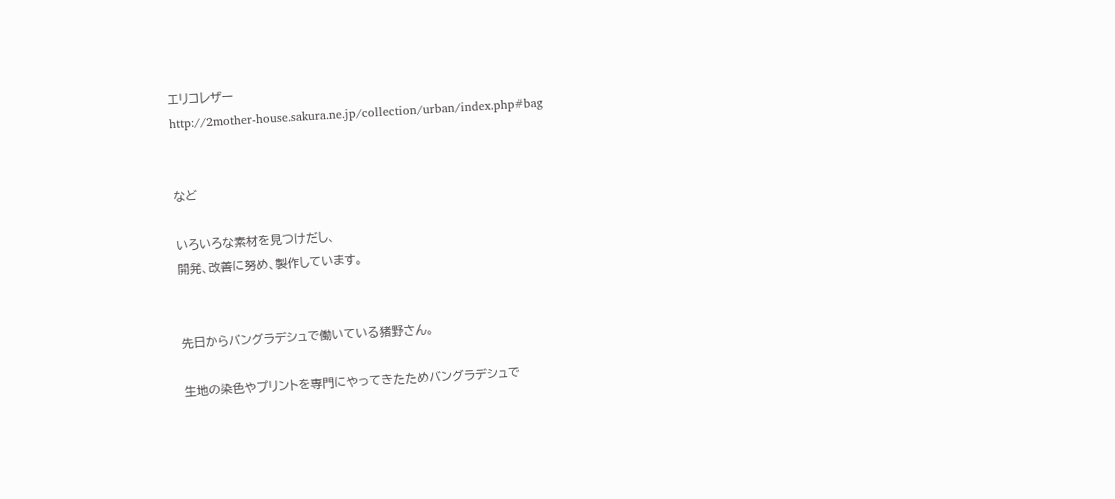エリコレザー
http://2mother-house.sakura.ne.jp/collection/urban/index.php#bag


など

いろいろな素材を見つけだし、
開発、改善に努め、製作しています。


先日からバングラデシュで働いている猪野さん。

生地の染色やプリントを専門にやってきたためバングラデシュで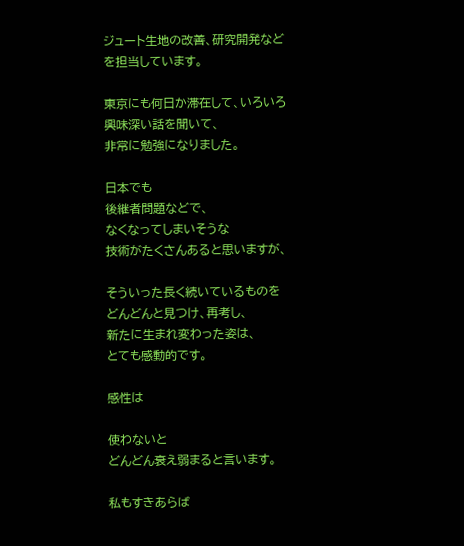ジュート生地の改善、研究開発などを担当しています。

東京にも何日か滞在して、いろいろ興味深い話を聞いて、
非常に勉強になりました。

日本でも
後継者問題などで、
なくなってしまいそうな
技術がたくさんあると思いますが、

そういった長く続いているものを
どんどんと見つけ、再考し、
新たに生まれ変わった姿は、
とても感動的です。

感性は

使わないと
どんどん衰え弱まると言います。

私もすきあらば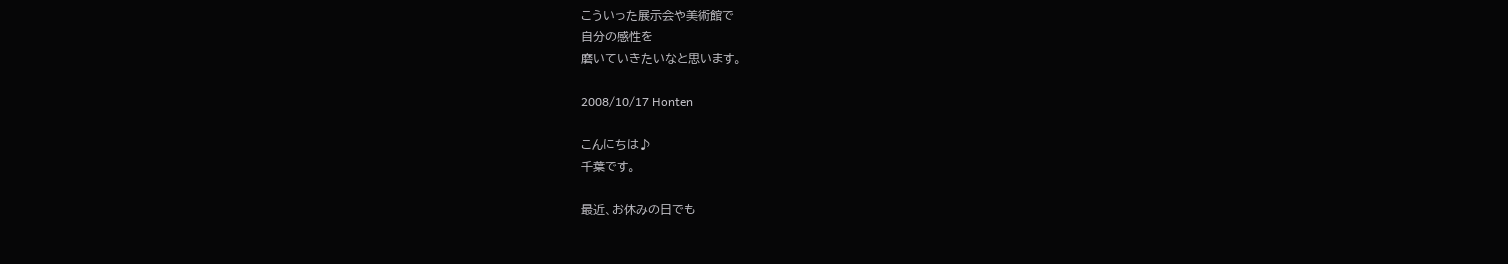こういった展示会や美術館で
自分の感性を
磨いていきたいなと思います。

2008/10/17 Honten

こんにちは♪
千葉です。

最近、お休みの日でも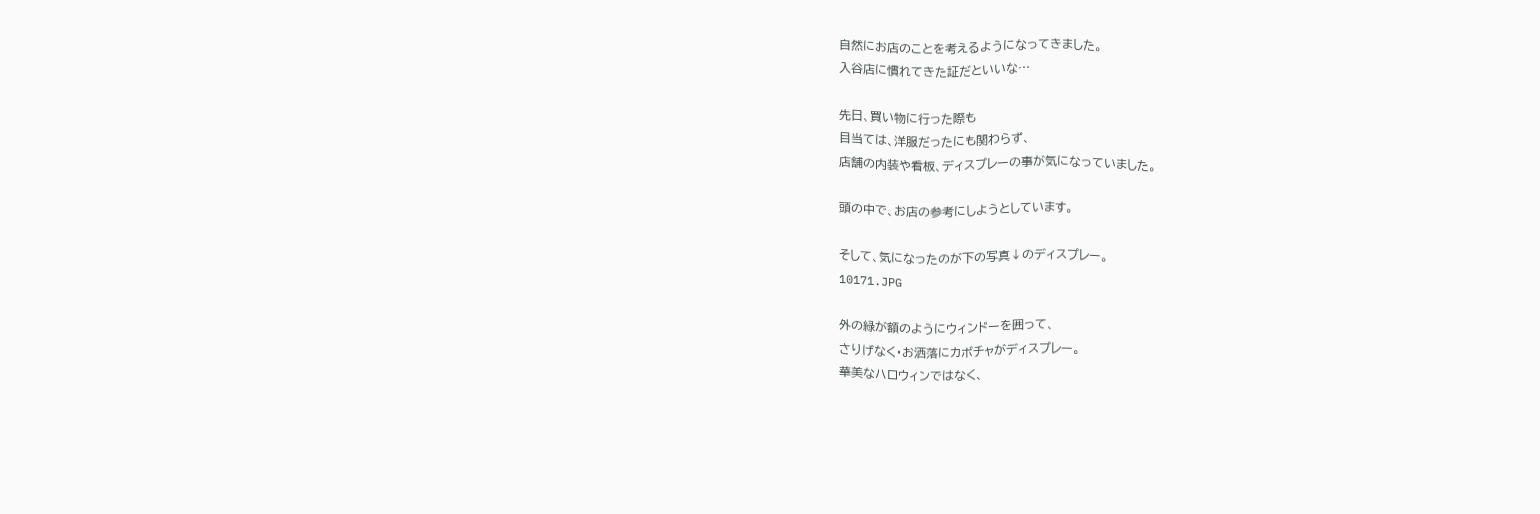自然にお店のことを考えるようになってきました。
入谷店に慣れてきた証だといいな…

先日、買い物に行った際も
目当ては、洋服だったにも関わらず、
店舗の内装や看板、ディスプレーの事が気になっていました。

頭の中で、お店の参考にしようとしています。

そして、気になったのが下の写真↓のディスプレー。
10171.JPG

外の緑が額のようにウィンドーを囲って、
さりげなく・お洒落にカボチャがディスプレー。
華美なハロウィンではなく、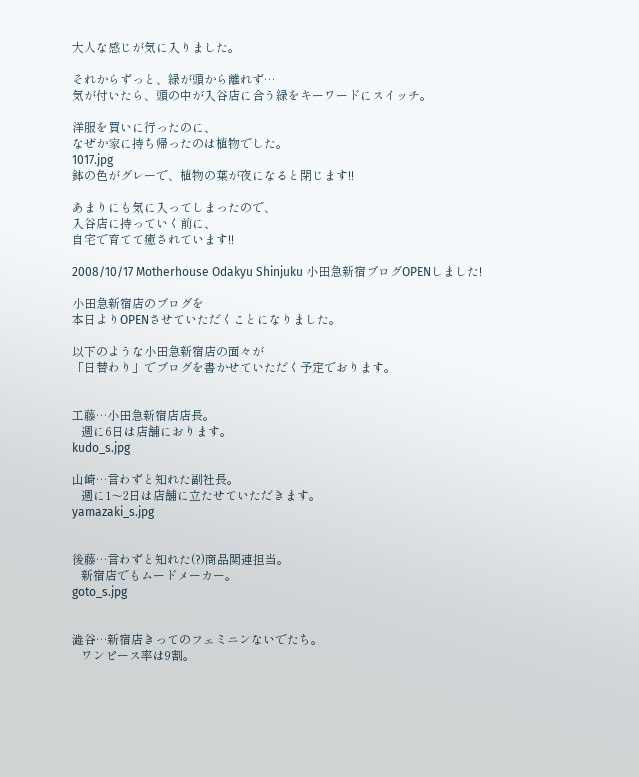大人な感じが気に入りました。

それからずっと、緑が頭から離れず…
気が付いたら、頭の中が入谷店に合う緑をキーワードにスイッチ。

洋服を買いに行ったのに、
なぜか家に持ち帰ったのは植物でした。
1017.jpg
鉢の色がグレーで、植物の葉が夜になると閉じます!!

あまりにも気に入ってしまったので、
入谷店に持っていく前に、
自宅で育てて癒されています!!

2008/10/17 Motherhouse Odakyu Shinjuku 小田急新宿ブログOPENしました!

小田急新宿店のブログを
本日よりOPENさせていただくことになりました。

以下のような小田急新宿店の面々が
「日替わり」でブログを書かせていただく予定でおります。


工藤…小田急新宿店店長。
   週に6日は店舗におります。
kudo_s.jpg

山崎…言わずと知れた副社長。
   週に1〜2日は店舗に立たせていただきます。
yamazaki_s.jpg


後藤…言わずと知れた(?)商品関連担当。
   新宿店でもムードメーカー。
goto_s.jpg


澁谷…新宿店きってのフェミニンないでたち。
   ワンピース率は9割。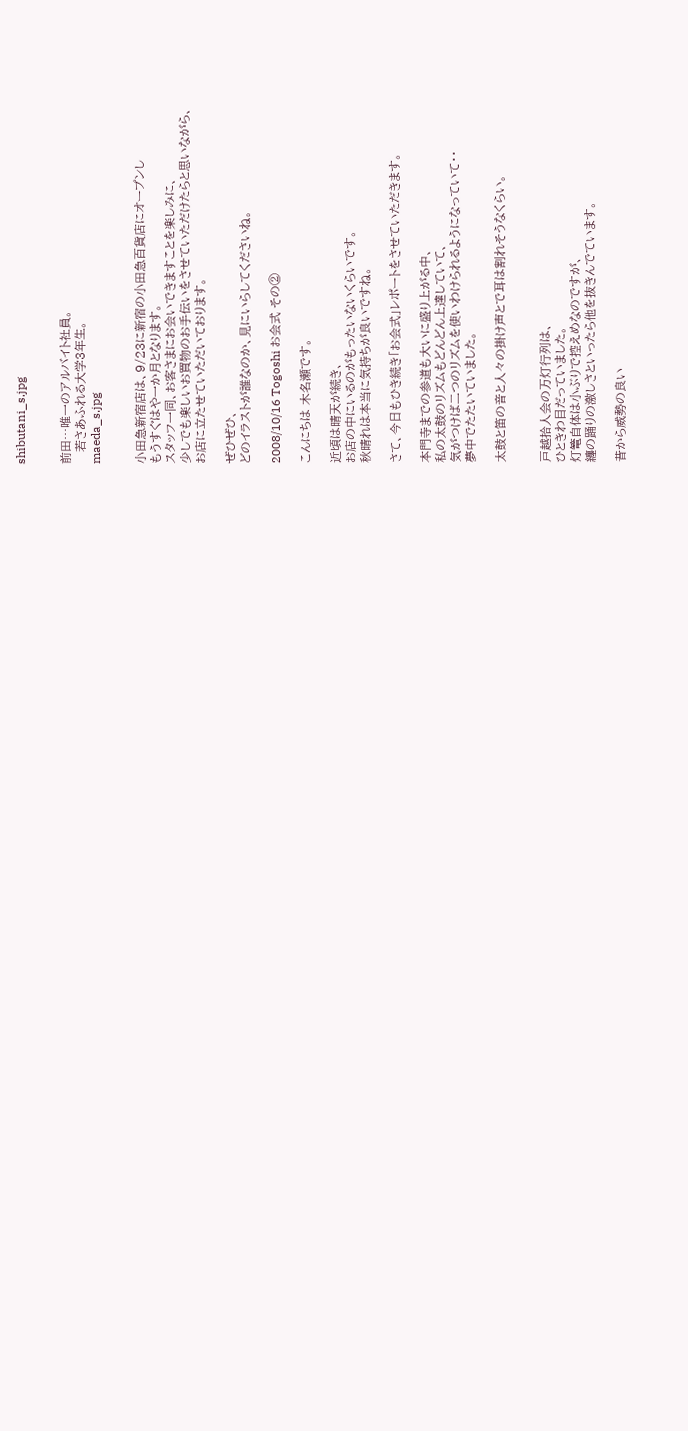shibutani_s.jpg


前田…唯一のアルバイト社員。
   若さあふれる大学3年生。
maeda_s.jpg


小田急新宿店は、9/23に新宿の小田急百貨店にオープンし
もうすぐはや一か月となります。
スタッフ一同、お客さまにお会いできますことを楽しみに、
少しでも楽しいお買物のお手伝いをさせていただけたらと思いながら、
お店に立たせていただいております。

ぜひぜひ、
どのイラストが誰なのか、見にいらしてくださいね。

2008/10/16 Togoshi お会式 その②

こんにちは 木名瀬です。

近頃は晴天が続き、
お店の中にいるのがもったいないくらいです。
秋晴れは本当に気持ちが良いですね。

さて、今日もひき続き「お会式」レポートをさせていただきます。

本門寺までの参道も大いに盛り上がる中、
私の太鼓のリズムもどんどん上達していて、
気がつけば二つのリズムを使いわけられるようになっていて・・
夢中でたたいていました。

太鼓と笛の音と人々の掛け声とで耳は割れそうなくらい。


戸越拾人会の万灯行列は、
ひときわ目だっていました。
灯篭自体は小ぶりで控えめなのですが、
纏の踊りの激しさといったら他を抜きんでています。

昔から威勢の良い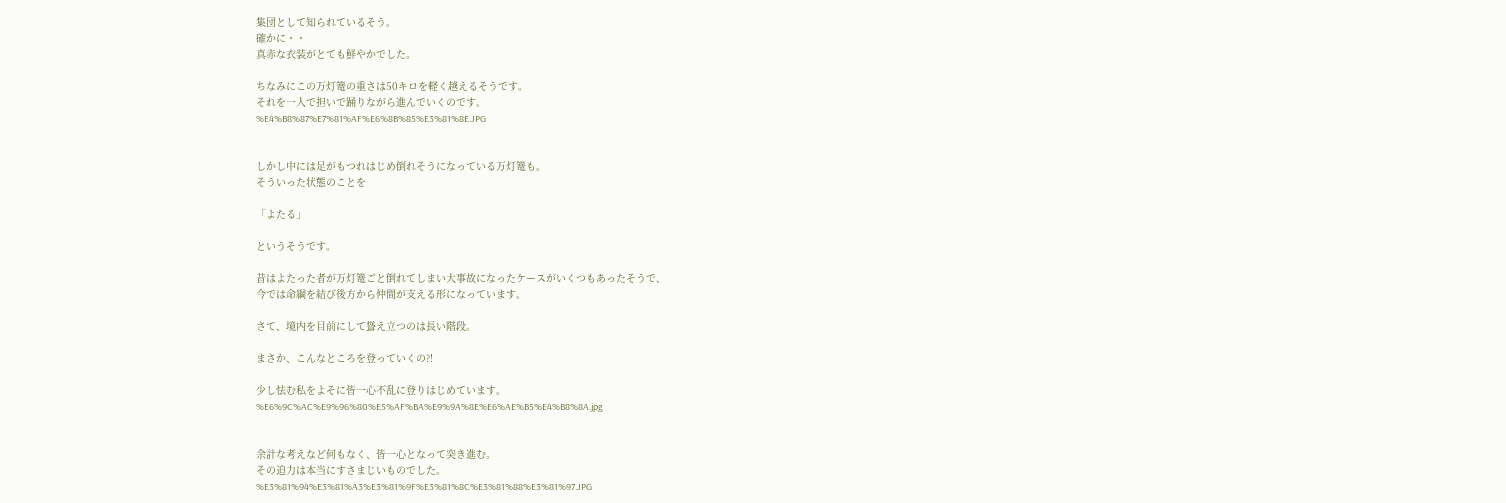集団として知られているそう。
確かに・・
真赤な衣装がとても鮮やかでした。

ちなみにこの万灯篭の重さは50キロを軽く越えるそうです。
それを一人で担いで踊りながら進んでいくのです。
%E4%B8%87%E7%81%AF%E6%8B%85%E3%81%8E.JPG


しかし中には足がもつれはじめ倒れそうになっている万灯篭も。
そういった状態のことを

「よたる」

というそうです。

昔はよたった者が万灯篭ごと倒れてしまい大事故になったケースがいくつもあったそうで、
今では命綱を結び後方から仲間が支える形になっています。

さて、境内を目前にして聳え立つのは長い階段。

まさか、こんなところを登っていくの?!

少し怯む私をよそに皆一心不乱に登りはじめています。
%E6%9C%AC%E9%96%80%E5%AF%BA%E9%9A%8E%E6%AE%B5%E4%B8%8A.jpg


余計な考えなど何もなく、皆一心となって突き進む。
その迫力は本当にすさまじいものでした。
%E3%81%94%E3%81%A3%E3%81%9F%E3%81%8C%E3%81%88%E3%81%97.JPG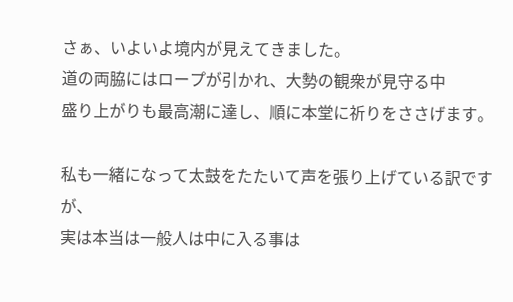さぁ、いよいよ境内が見えてきました。
道の両脇にはロープが引かれ、大勢の観衆が見守る中
盛り上がりも最高潮に達し、順に本堂に祈りをささげます。

私も一緒になって太鼓をたたいて声を張り上げている訳ですが、
実は本当は一般人は中に入る事は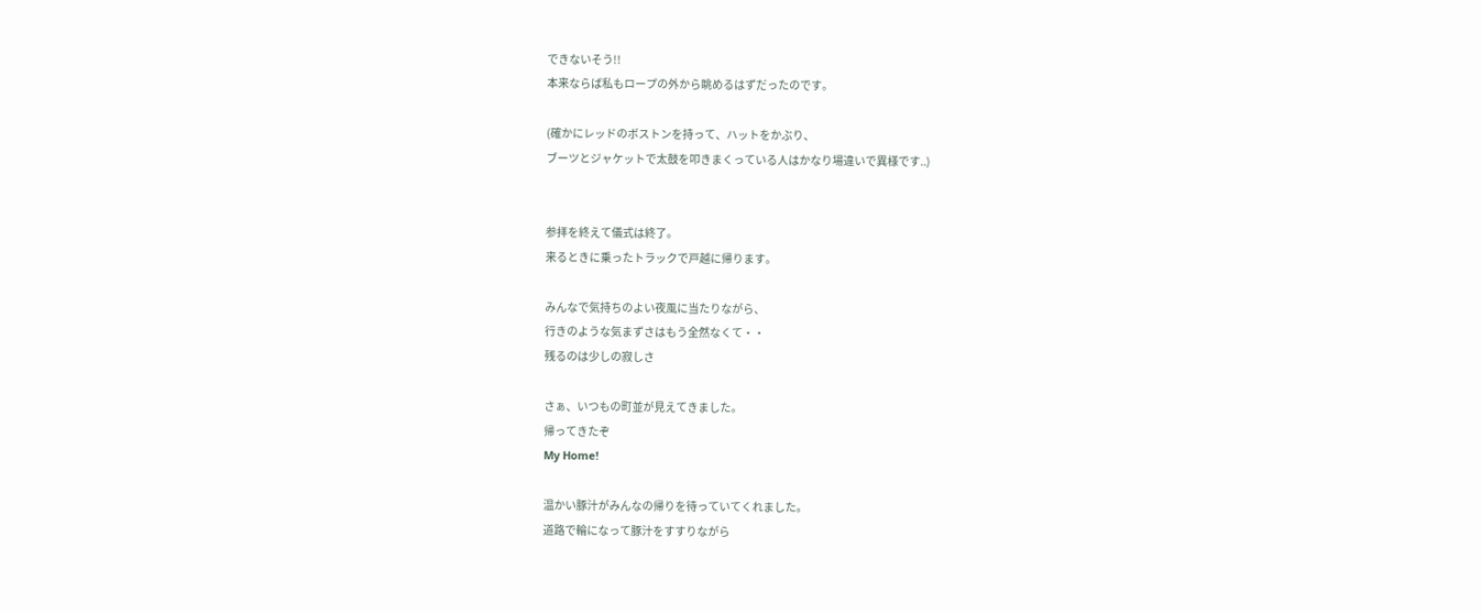できないそう!!
本来ならば私もロープの外から眺めるはずだったのです。

(確かにレッドのボストンを持って、ハットをかぶり、
ブーツとジャケットで太鼓を叩きまくっている人はかなり場違いで異様です..)


参拝を終えて儀式は終了。
来るときに乗ったトラックで戸越に帰ります。

みんなで気持ちのよい夜風に当たりながら、
行きのような気まずさはもう全然なくて・・
残るのは少しの寂しさ

さぁ、いつもの町並が見えてきました。
帰ってきたぞ
My Home!

温かい豚汁がみんなの帰りを待っていてくれました。
道路で輪になって豚汁をすすりながら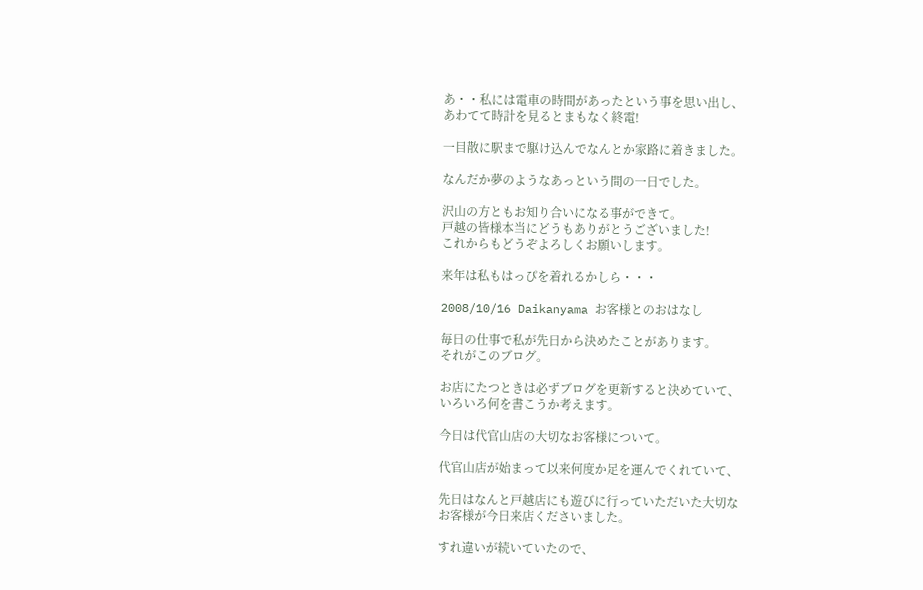あ・・私には電車の時間があったという事を思い出し、
あわてて時計を見るとまもなく終電!

一目散に駅まで駆け込んでなんとか家路に着きました。

なんだか夢のようなあっという間の一日でした。

沢山の方ともお知り合いになる事ができて。
戸越の皆様本当にどうもありがとうございました!
これからもどうぞよろしくお願いします。

来年は私もはっぴを着れるかしら・・・

2008/10/16 Daikanyama お客様とのおはなし

毎日の仕事で私が先日から決めたことがあります。
それがこのブログ。

お店にたつときは必ずブログを更新すると決めていて、
いろいろ何を書こうか考えます。

今日は代官山店の大切なお客様について。

代官山店が始まって以来何度か足を運んでくれていて、

先日はなんと戸越店にも遊びに行っていただいた大切な
お客様が今日来店くださいました。

すれ違いが続いていたので、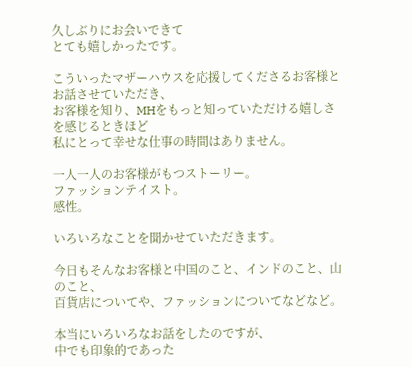久しぶりにお会いできて
とても嬉しかったです。

こういったマザーハウスを応援してくださるお客様とお話させていただき、
お客様を知り、MHをもっと知っていただける嬉しさを感じるときほど
私にとって幸せな仕事の時間はありません。

一人一人のお客様がもつストーリー。
ファッションテイスト。
感性。

いろいろなことを聞かせていただきます。

今日もそんなお客様と中国のこと、インドのこと、山のこと、
百貨店についてや、ファッションについてなどなど。

本当にいろいろなお話をしたのですが、
中でも印象的であった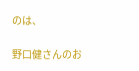のは、

野口健さんのお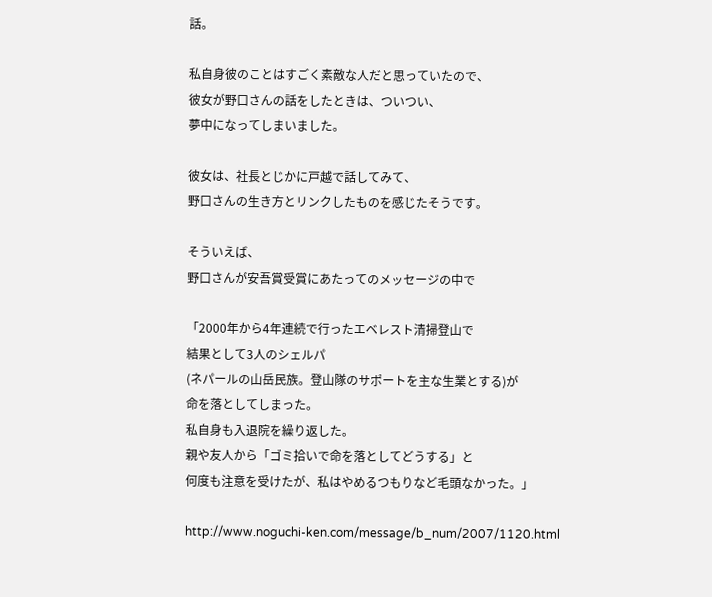話。

私自身彼のことはすごく素敵な人だと思っていたので、
彼女が野口さんの話をしたときは、ついつい、
夢中になってしまいました。

彼女は、社長とじかに戸越で話してみて、
野口さんの生き方とリンクしたものを感じたそうです。

そういえば、
野口さんが安吾賞受賞にあたってのメッセージの中で

「2000年から4年連続で行ったエベレスト清掃登山で
結果として3人のシェルパ
(ネパールの山岳民族。登山隊のサポートを主な生業とする)が
命を落としてしまった。
私自身も入退院を繰り返した。
親や友人から「ゴミ拾いで命を落としてどうする」と
何度も注意を受けたが、私はやめるつもりなど毛頭なかった。」

http://www.noguchi-ken.com/message/b_num/2007/1120.html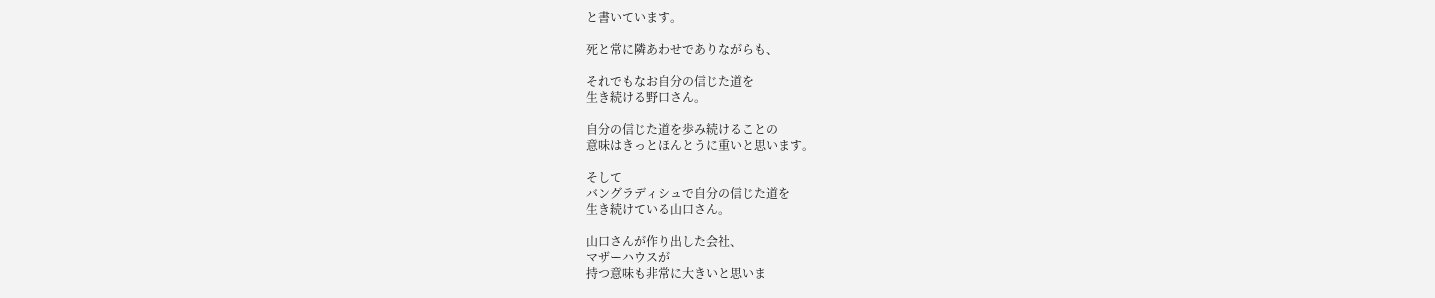と書いています。

死と常に隣あわせでありながらも、

それでもなお自分の信じた道を
生き続ける野口さん。

自分の信じた道を歩み続けることの
意味はきっとほんとうに重いと思います。

そして
バングラディシュで自分の信じた道を
生き続けている山口さん。

山口さんが作り出した会社、
マザーハウスが
持つ意味も非常に大きいと思いま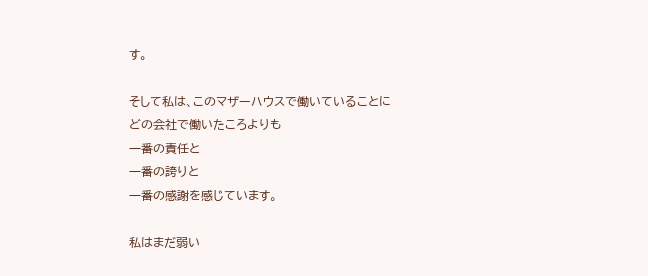す。

そして私は、このマザーハウスで働いていることに
どの会社で働いたころよりも
一番の責任と
一番の誇りと
一番の感謝を感じています。

私はまだ弱い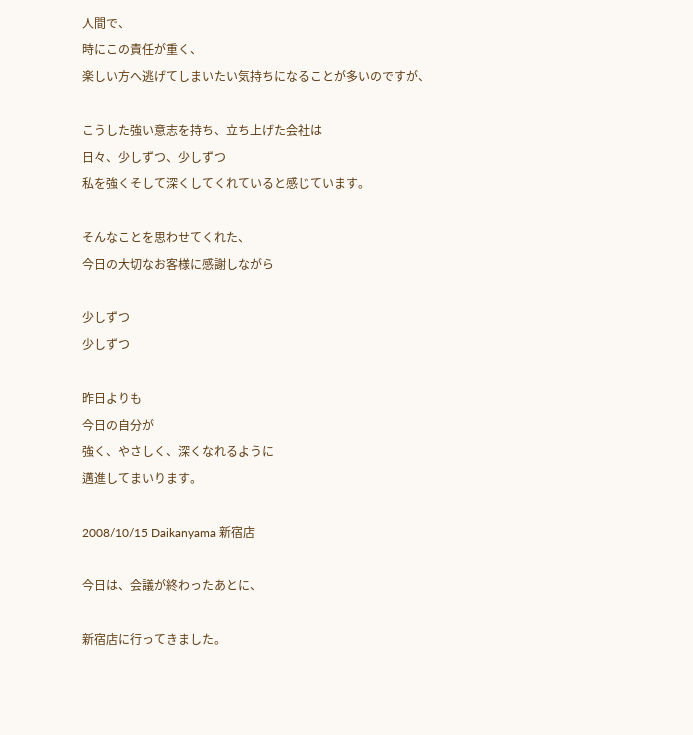人間で、
時にこの責任が重く、
楽しい方へ逃げてしまいたい気持ちになることが多いのですが、

こうした強い意志を持ち、立ち上げた会社は
日々、少しずつ、少しずつ
私を強くそして深くしてくれていると感じています。

そんなことを思わせてくれた、
今日の大切なお客様に感謝しながら

少しずつ
少しずつ

昨日よりも
今日の自分が
強く、やさしく、深くなれるように
邁進してまいります。

2008/10/15 Daikanyama 新宿店

今日は、会議が終わったあとに、

新宿店に行ってきました。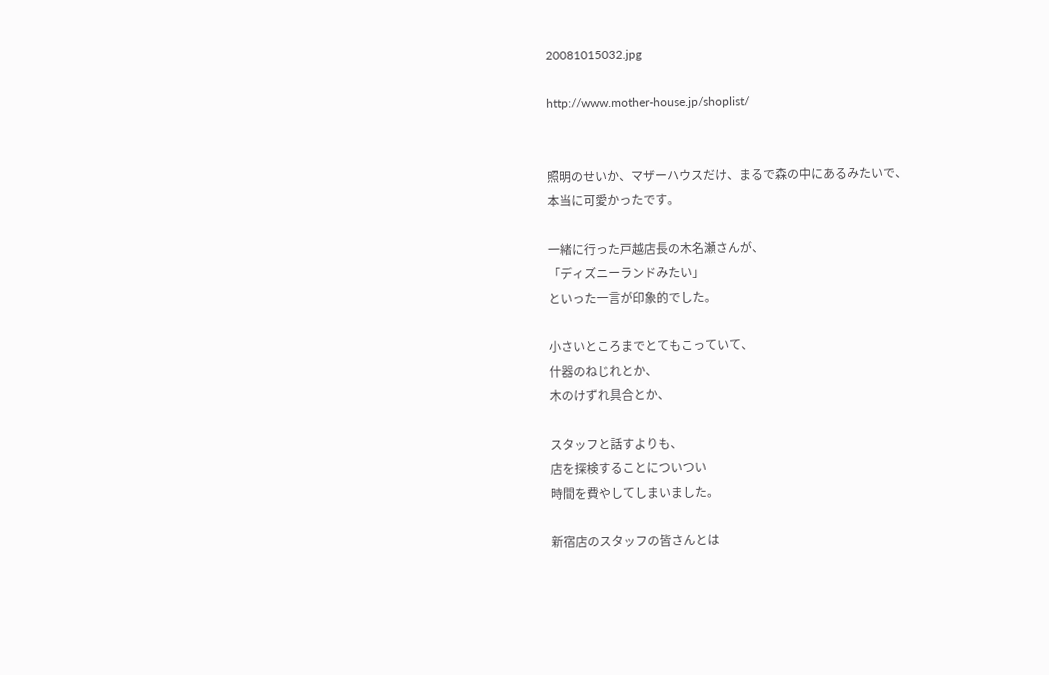20081015032.jpg

http://www.mother-house.jp/shoplist/


照明のせいか、マザーハウスだけ、まるで森の中にあるみたいで、
本当に可愛かったです。

一緒に行った戸越店長の木名瀬さんが、
「ディズニーランドみたい」
といった一言が印象的でした。

小さいところまでとてもこっていて、
什器のねじれとか、
木のけずれ具合とか、

スタッフと話すよりも、
店を探検することについつい
時間を費やしてしまいました。

新宿店のスタッフの皆さんとは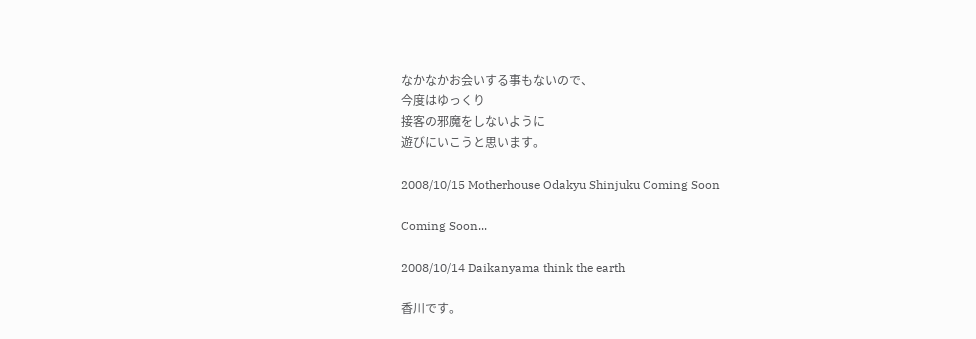なかなかお会いする事もないので、
今度はゆっくり
接客の邪魔をしないように
遊びにいこうと思います。

2008/10/15 Motherhouse Odakyu Shinjuku Coming Soon

Coming Soon...

2008/10/14 Daikanyama think the earth

香川です。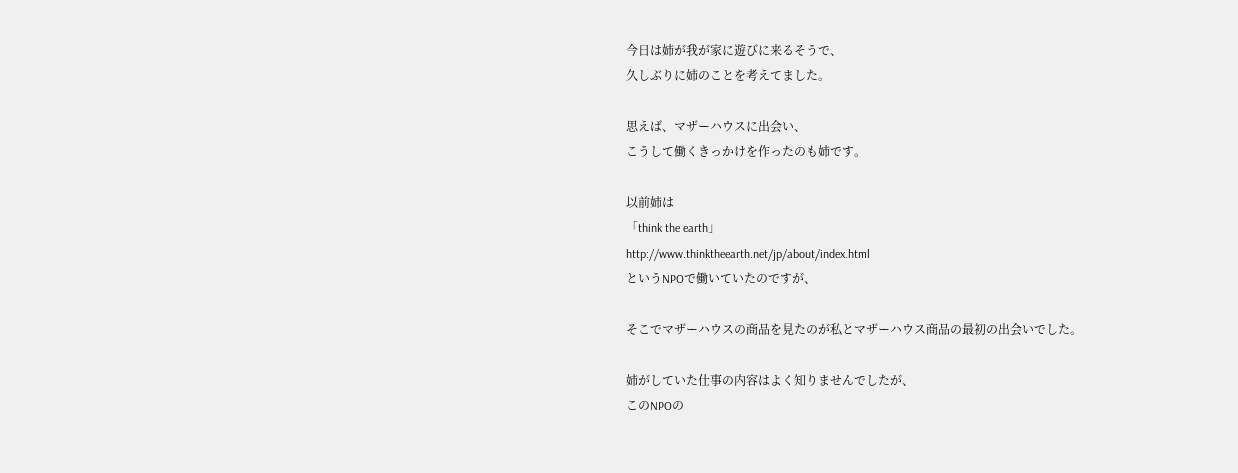今日は姉が我が家に遊びに来るそうで、
久しぶりに姉のことを考えてました。

思えば、マザーハウスに出会い、
こうして働くきっかけを作ったのも姉です。

以前姉は
「think the earth」
http://www.thinktheearth.net/jp/about/index.html
というNPOで働いていたのですが、

そこでマザーハウスの商品を見たのが私とマザーハウス商品の最初の出会いでした。

姉がしていた仕事の内容はよく知りませんでしたが、
このNPOの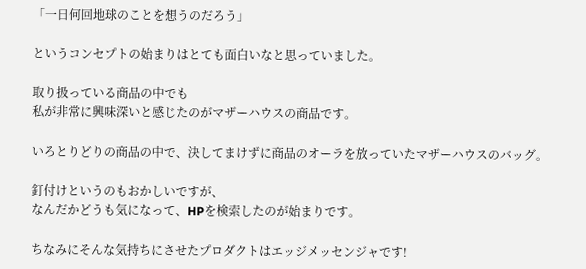「一日何回地球のことを想うのだろう」

というコンセプトの始まりはとても面白いなと思っていました。

取り扱っている商品の中でも
私が非常に興味深いと感じたのがマザーハウスの商品です。

いろとりどりの商品の中で、決してまけずに商品のオーラを放っていたマザーハウスのバッグ。

釘付けというのもおかしいですが、
なんだかどうも気になって、HPを検索したのが始まりです。

ちなみにそんな気持ちにさせたプロダクトはエッジメッセンジャです!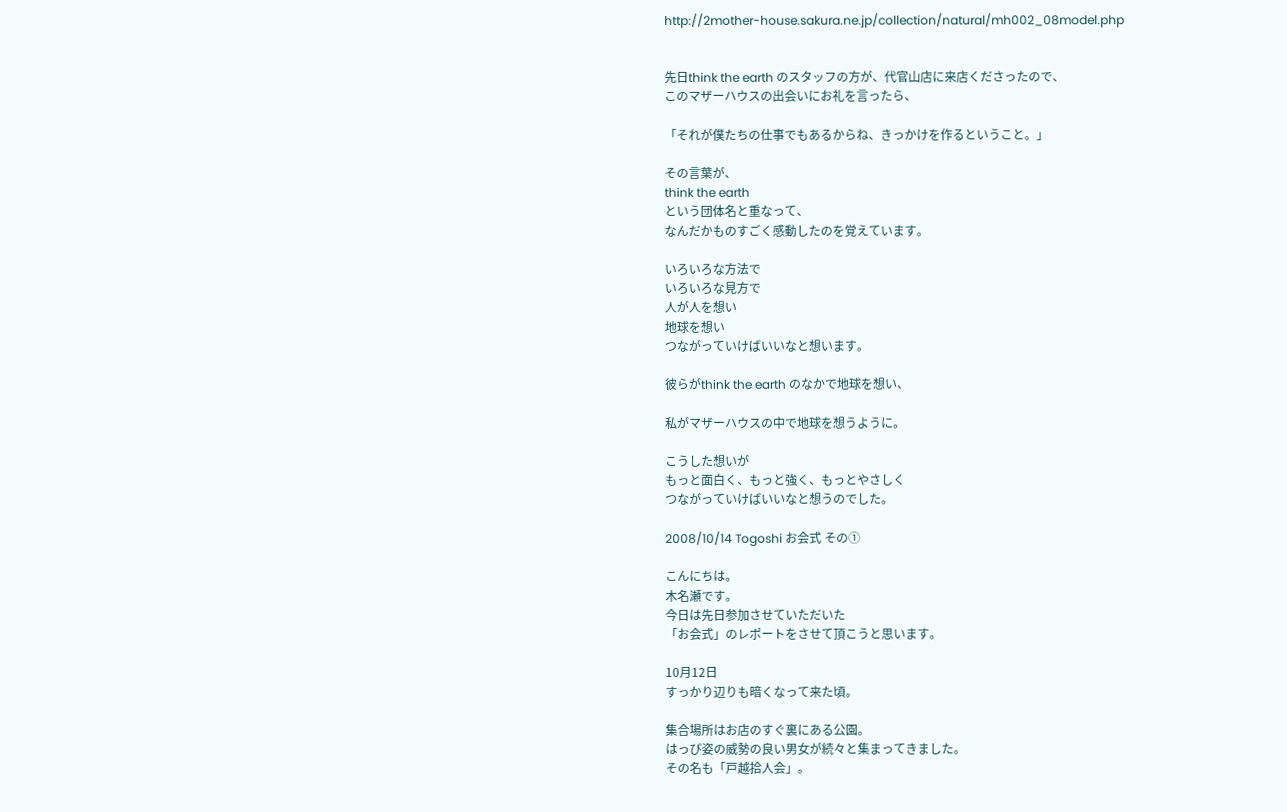http://2mother-house.sakura.ne.jp/collection/natural/mh002_08model.php


先日think the earth のスタッフの方が、代官山店に来店くださったので、
このマザーハウスの出会いにお礼を言ったら、

「それが僕たちの仕事でもあるからね、きっかけを作るということ。」

その言葉が、
think the earth
という団体名と重なって、
なんだかものすごく感動したのを覚えています。

いろいろな方法で
いろいろな見方で
人が人を想い
地球を想い
つながっていけばいいなと想います。

彼らがthink the earth のなかで地球を想い、

私がマザーハウスの中で地球を想うように。

こうした想いが
もっと面白く、もっと強く、もっとやさしく
つながっていけばいいなと想うのでした。

2008/10/14 Togoshi お会式 その①

こんにちは。
木名瀬です。
今日は先日参加させていただいた
「お会式」のレポートをさせて頂こうと思います。

10月12日
すっかり辺りも暗くなって来た頃。

集合場所はお店のすぐ裏にある公園。
はっぴ姿の威勢の良い男女が続々と集まってきました。
その名も「戸越拾人会」。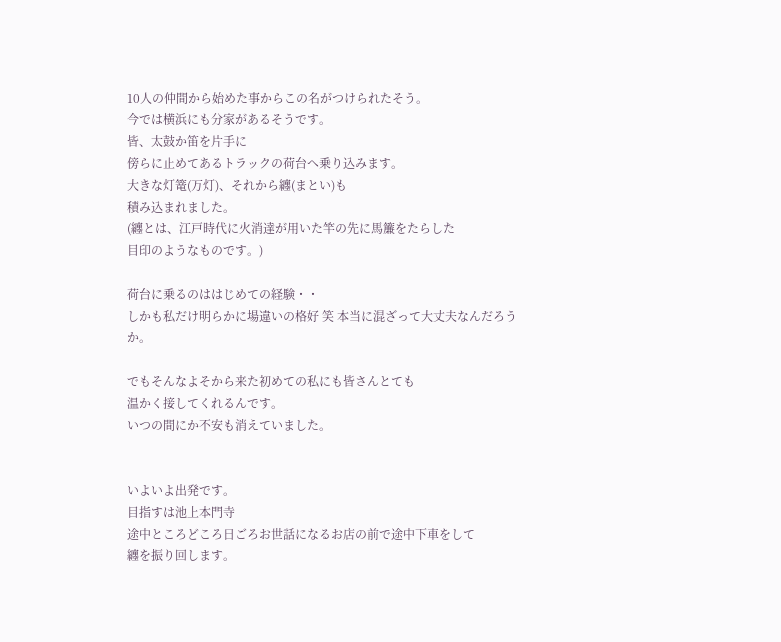10人の仲間から始めた事からこの名がつけられたそう。
今では横浜にも分家があるそうです。
皆、太鼓か笛を片手に
傍らに止めてあるトラックの荷台へ乗り込みます。
大きな灯篭(万灯)、それから纏(まとい)も
積み込まれました。
(纏とは、江戸時代に火消達が用いた竿の先に馬簾をたらした
目印のようなものです。)

荷台に乗るのははじめての経験・・
しかも私だけ明らかに場違いの格好 笑 本当に混ざって大丈夫なんだろうか。

でもそんなよそから来た初めての私にも皆さんとても
温かく接してくれるんです。
いつの間にか不安も消えていました。


いよいよ出発です。
目指すは池上本門寺
途中ところどころ日ごろお世話になるお店の前で途中下車をして
纏を振り回します。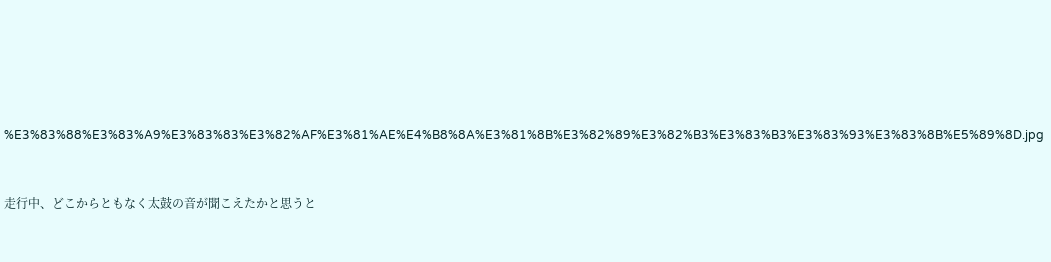%E3%83%88%E3%83%A9%E3%83%83%E3%82%AF%E3%81%AE%E4%B8%8A%E3%81%8B%E3%82%89%E3%82%B3%E3%83%B3%E3%83%93%E3%83%8B%E5%89%8D.jpg


走行中、どこからともなく太鼓の音が聞こえたかと思うと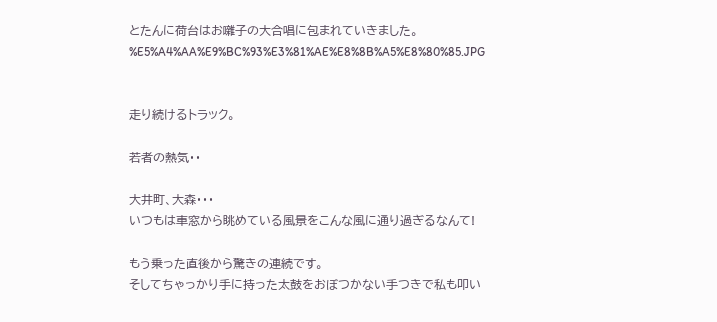とたんに荷台はお囃子の大合唱に包まれていきました。
%E5%A4%AA%E9%BC%93%E3%81%AE%E8%8B%A5%E8%80%85.JPG


走り続けるトラック。

若者の熱気・・

大井町、大森・・・
いつもは車窓から眺めている風景をこんな風に通り過ぎるなんて!

もう乗った直後から驚きの連続です。
そしてちゃっかり手に持った太鼓をおぼつかない手つきで私も叩い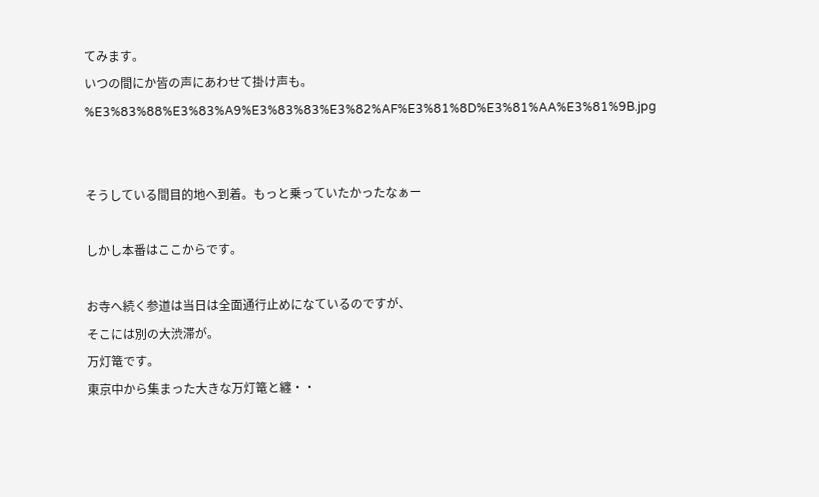てみます。
いつの間にか皆の声にあわせて掛け声も。
%E3%83%88%E3%83%A9%E3%83%83%E3%82%AF%E3%81%8D%E3%81%AA%E3%81%9B.jpg


そうしている間目的地へ到着。もっと乗っていたかったなぁー

しかし本番はここからです。

お寺へ続く参道は当日は全面通行止めになているのですが、
そこには別の大渋滞が。
万灯篭です。
東京中から集まった大きな万灯篭と纏・・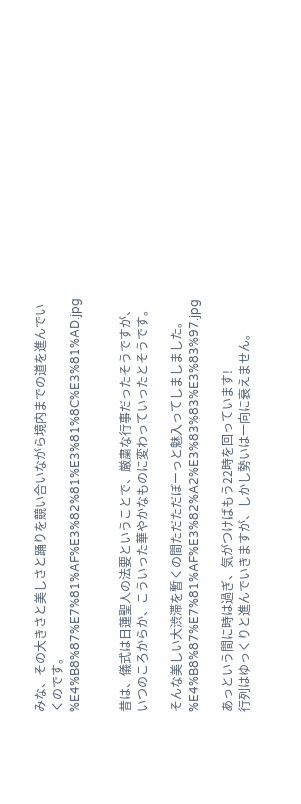みな、その大きさと美しさと踊りを競い合いながら境内までの道を進んでいくのです。
%E4%B8%87%E7%81%AF%E3%82%81%E3%81%8C%E3%81%AD.jpg


昔は、儀式は日蓮聖人の法要ということで、厳粛な行事だったそうですが、
いつのころからか、こういった華やかなものに変わっていったとそうです。

そんな美しい大渋滞を暫くの間ただただぼーっと魅入ってしましました。
%E4%B8%87%E7%81%AF%E3%82%A2%E3%83%83%E3%83%97.jpg

あっという間に時は過ぎ、気がつけばもう22時を回っています!
行列はゆっくりと進んでいきますが、しかし勢いは一向に衰えません。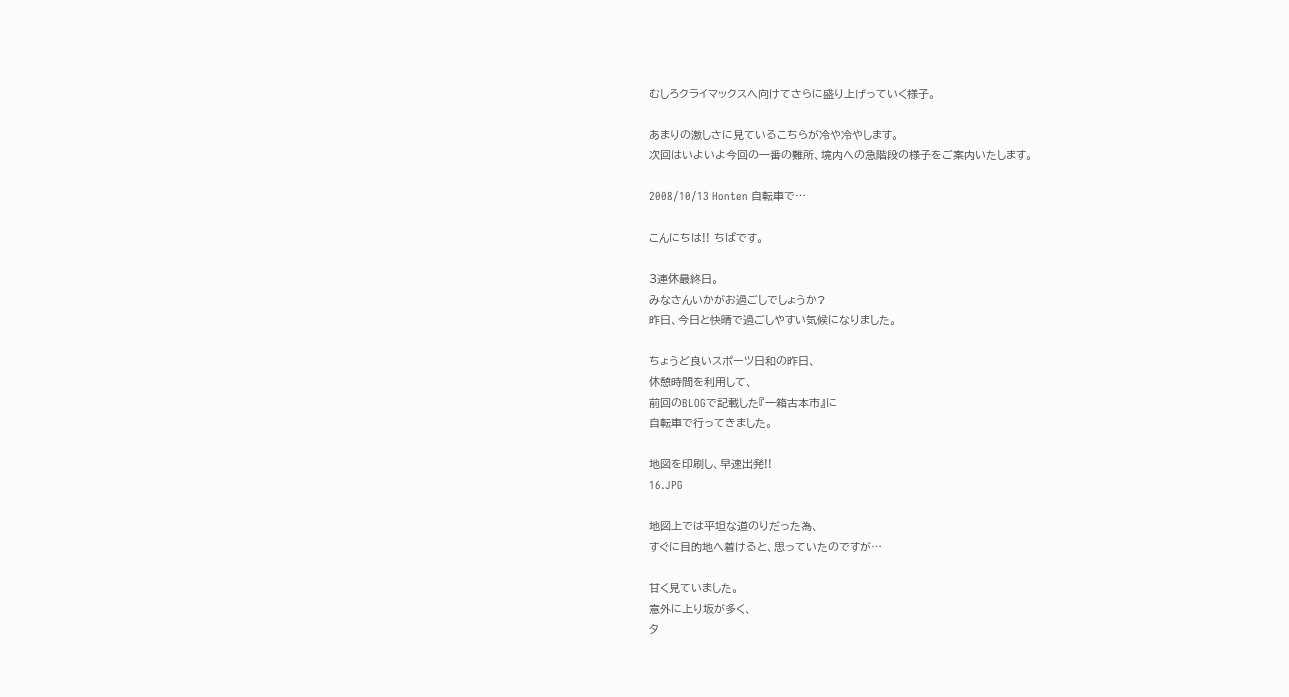むしろクライマックスへ向けてさらに盛り上げっていく様子。

あまりの激しさに見ているこちらが冷や冷やします。
次回はいよいよ今回の一番の難所、境内への急階段の様子をご案内いたします。

2008/10/13 Honten 自転車で…

こんにちは!! ちばです。

3連休最終日。
みなさんいかがお過ごしでしょうか?
昨日、今日と快晴で過ごしやすい気候になりました。

ちょうど良いスポーツ日和の昨日、
休憩時間を利用して、
前回のBLOGで記載した『一箱古本市』に
自転車で行ってきました。

地図を印刷し、早速出発!!
16.JPG

地図上では平坦な道のりだった為、
すぐに目的地へ着けると、思っていたのですが…

甘く見ていました。
意外に上り坂が多く、
タ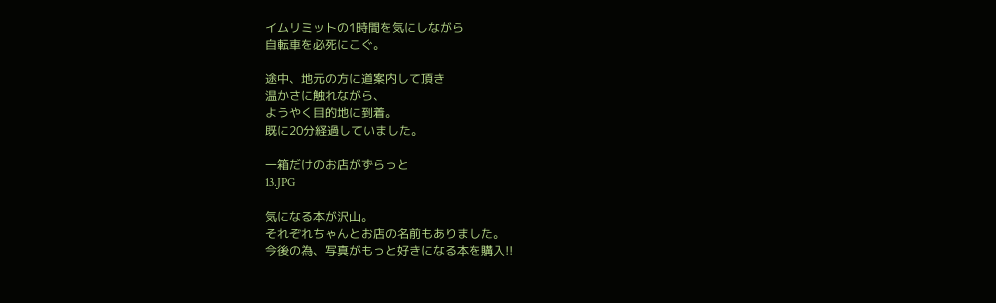イムリミットの1時間を気にしながら
自転車を必死にこぐ。

途中、地元の方に道案内して頂き
温かさに触れながら、
ようやく目的地に到着。
既に20分経過していました。

一箱だけのお店がずらっと
13.JPG

気になる本が沢山。
それぞれちゃんとお店の名前もありました。
今後の為、写真がもっと好きになる本を購入!!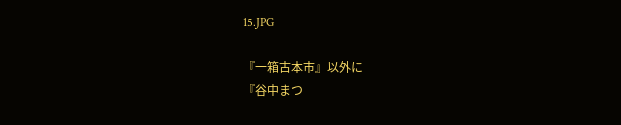15.JPG

『一箱古本市』以外に
『谷中まつ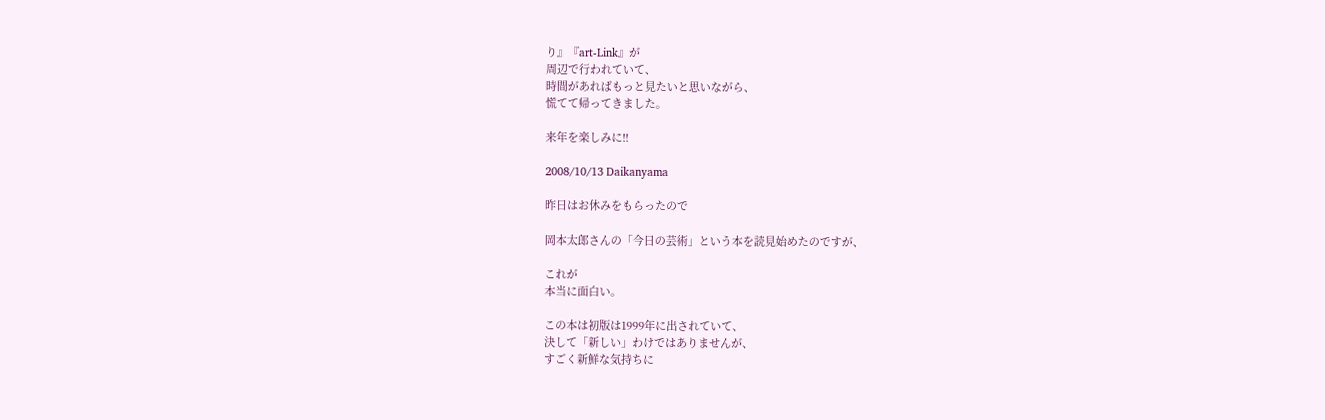り』『art-Link』が
周辺で行われていて、
時間があればもっと見たいと思いながら、
慌てて帰ってきました。

来年を楽しみに!!

2008/10/13 Daikanyama

昨日はお休みをもらったので

岡本太郎さんの「今日の芸術」という本を読見始めたのですが、

これが
本当に面白い。

この本は初版は1999年に出されていて、
決して「新しい」わけではありませんが、
すごく新鮮な気持ちに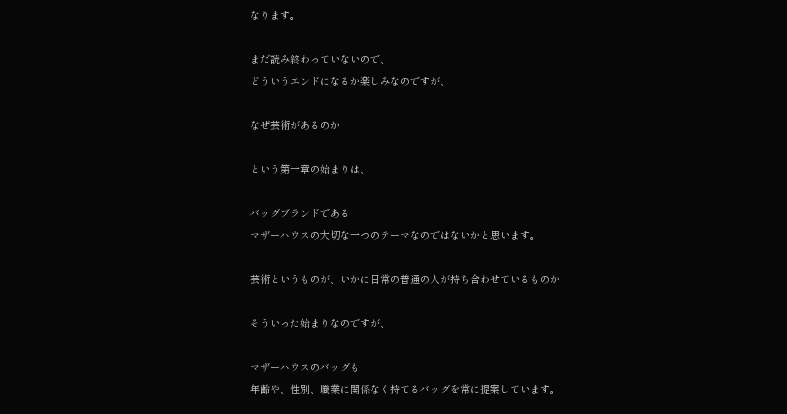なります。

まだ読み終わっていないので、
どういうエンドになるか楽しみなのですが、

なぜ芸術があるのか

という第一章の始まりは、

バッグブランドである
マザーハウスの大切な一つのテーマなのではないかと思います。

芸術というものが、いかに日常の普通の人が持ち合わせているものか

そういった始まりなのですが、

マザーハウスのバッグも
年齢や、性別、職業に関係なく持てるバッグを常に提案しています。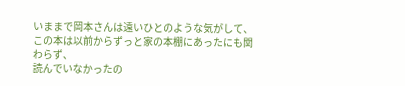いままで岡本さんは遠いひとのような気がして、
この本は以前からずっと家の本棚にあったにも関わらず、
読んでいなかったの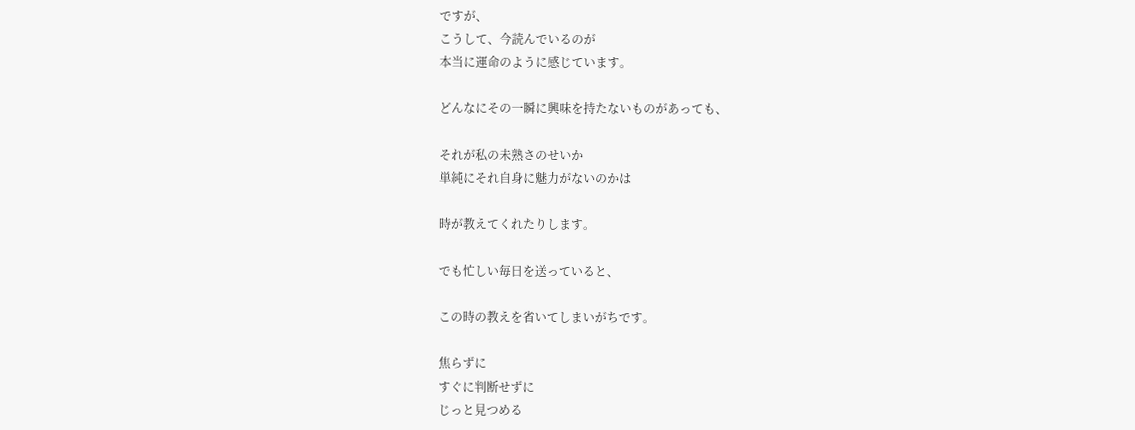ですが、
こうして、今読んでいるのが
本当に運命のように感じています。

どんなにその一瞬に興味を持たないものがあっても、

それが私の未熟さのせいか
単純にそれ自身に魅力がないのかは

時が教えてくれたりします。

でも忙しい毎日を送っていると、

この時の教えを省いてしまいがちです。

焦らずに
すぐに判断せずに
じっと見つめる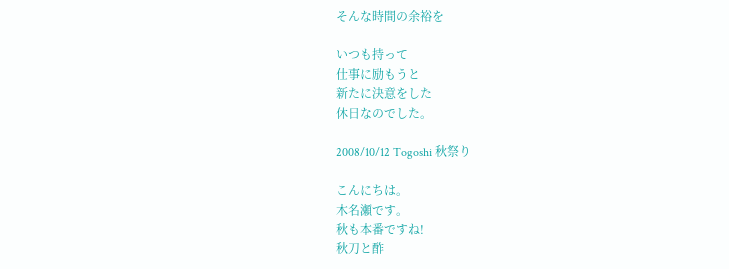そんな時間の余裕を

いつも持って
仕事に励もうと
新たに決意をした
休日なのでした。

2008/10/12 Togoshi 秋祭り

こんにちは。
木名瀬です。
秋も本番ですね!
秋刀と酢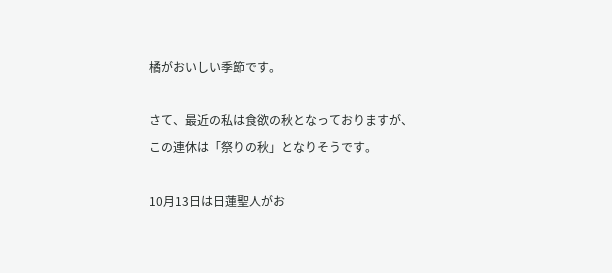橘がおいしい季節です。

さて、最近の私は食欲の秋となっておりますが、
この連休は「祭りの秋」となりそうです。

10月13日は日蓮聖人がお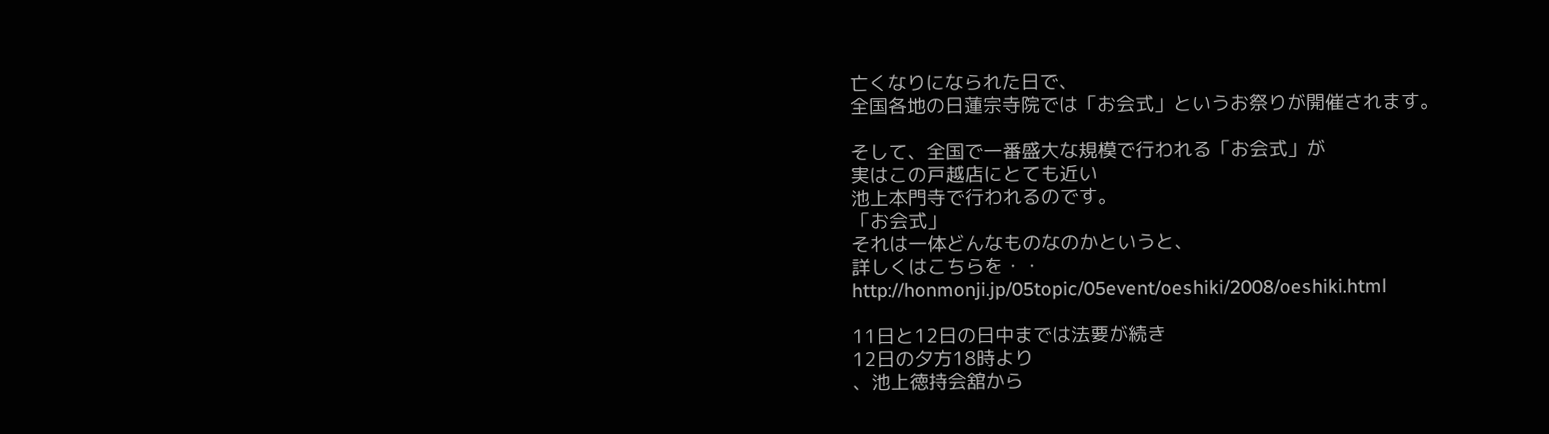亡くなりになられた日で、
全国各地の日蓮宗寺院では「お会式」というお祭りが開催されます。

そして、全国で一番盛大な規模で行われる「お会式」が
実はこの戸越店にとても近い
池上本門寺で行われるのです。
「お会式」
それは一体どんなものなのかというと、
詳しくはこちらを・・
http://honmonji.jp/05topic/05event/oeshiki/2008/oeshiki.html

11日と12日の日中までは法要が続き
12日の夕方18時より
、池上徳持会舘から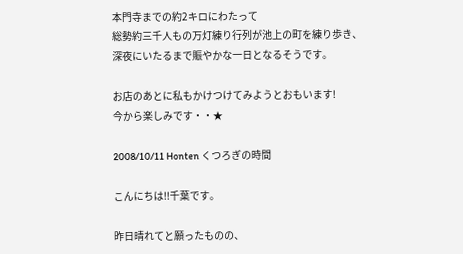本門寺までの約2キロにわたって
総勢約三千人もの万灯練り行列が池上の町を練り歩き、
深夜にいたるまで賑やかな一日となるそうです。

お店のあとに私もかけつけてみようとおもいます!
今から楽しみです・・★

2008/10/11 Honten くつろぎの時間

こんにちは!!千葉です。

昨日晴れてと願ったものの、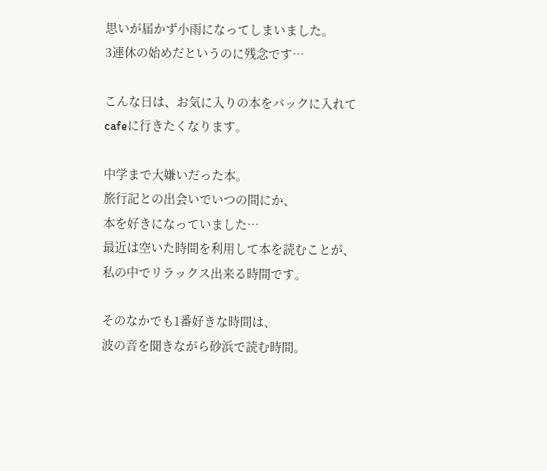思いが届かず小雨になってしまいました。
3連休の始めだというのに残念です…

こんな日は、お気に入りの本をバックに入れて
cafeに行きたくなります。

中学まで大嫌いだった本。
旅行記との出会いでいつの間にか、
本を好きになっていました…
最近は空いた時間を利用して本を読むことが、
私の中でリラックス出来る時間です。

そのなかでも1番好きな時間は、
波の音を聞きながら砂浜で読む時間。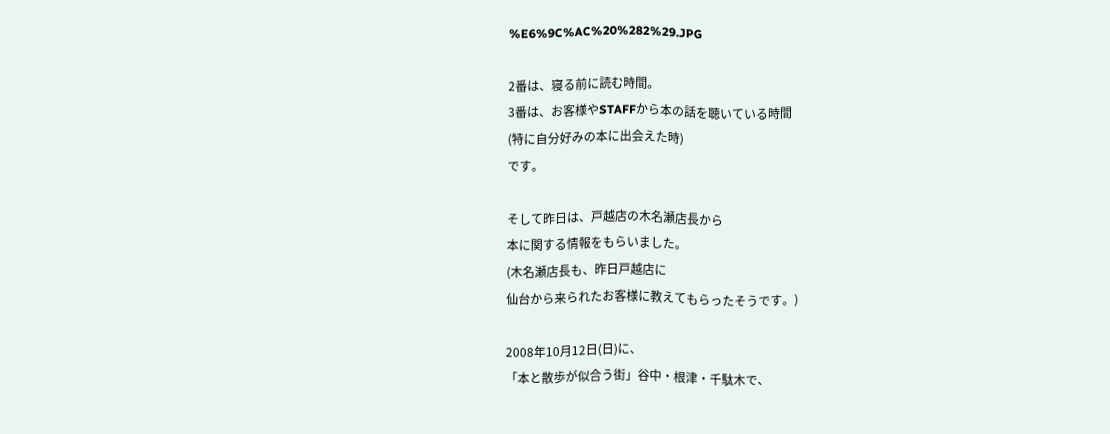%E6%9C%AC%20%282%29.JPG

2番は、寝る前に読む時間。
3番は、お客様やSTAFFから本の話を聴いている時間
(特に自分好みの本に出会えた時)
です。

そして昨日は、戸越店の木名瀬店長から
本に関する情報をもらいました。
(木名瀬店長も、昨日戸越店に
仙台から来られたお客様に教えてもらったそうです。)

2008年10月12日(日)に、
「本と散歩が似合う街」谷中・根津・千駄木で、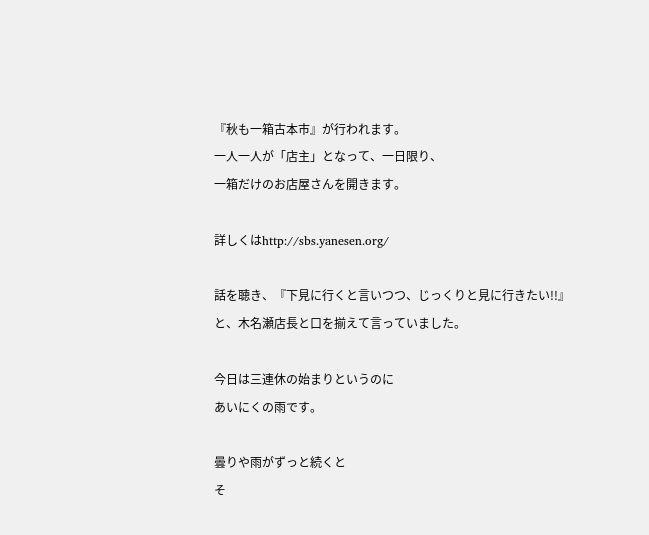『秋も一箱古本市』が行われます。
一人一人が「店主」となって、一日限り、
一箱だけのお店屋さんを開きます。

詳しくはhttp://sbs.yanesen.org/

話を聴き、『下見に行くと言いつつ、じっくりと見に行きたい!!』
と、木名瀬店長と口を揃えて言っていました。

今日は三連休の始まりというのに
あいにくの雨です。

曇りや雨がずっと続くと
そ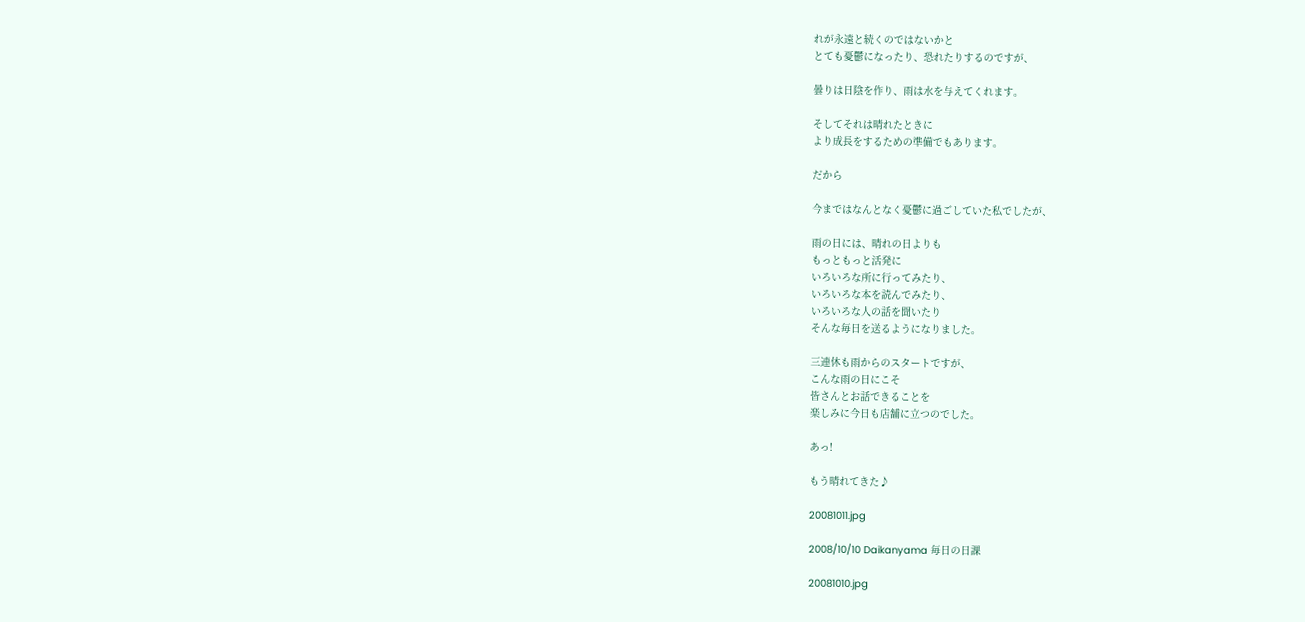れが永遠と続くのではないかと
とても憂鬱になったり、恐れたりするのですが、

曇りは日陰を作り、雨は水を与えてくれます。

そしてそれは晴れたときに
より成長をするための準備でもあります。

だから

今まではなんとなく憂鬱に過ごしていた私でしたが、

雨の日には、晴れの日よりも
もっともっと活発に
いろいろな所に行ってみたり、
いろいろな本を読んでみたり、
いろいろな人の話を聞いたり
そんな毎日を送るようになりました。

三連休も雨からのスタートですが、
こんな雨の日にこそ
皆さんとお話できることを
楽しみに今日も店舗に立つのでした。

あっ!

もう晴れてきた♪

20081011.jpg

2008/10/10 Daikanyama 毎日の日課

20081010.jpg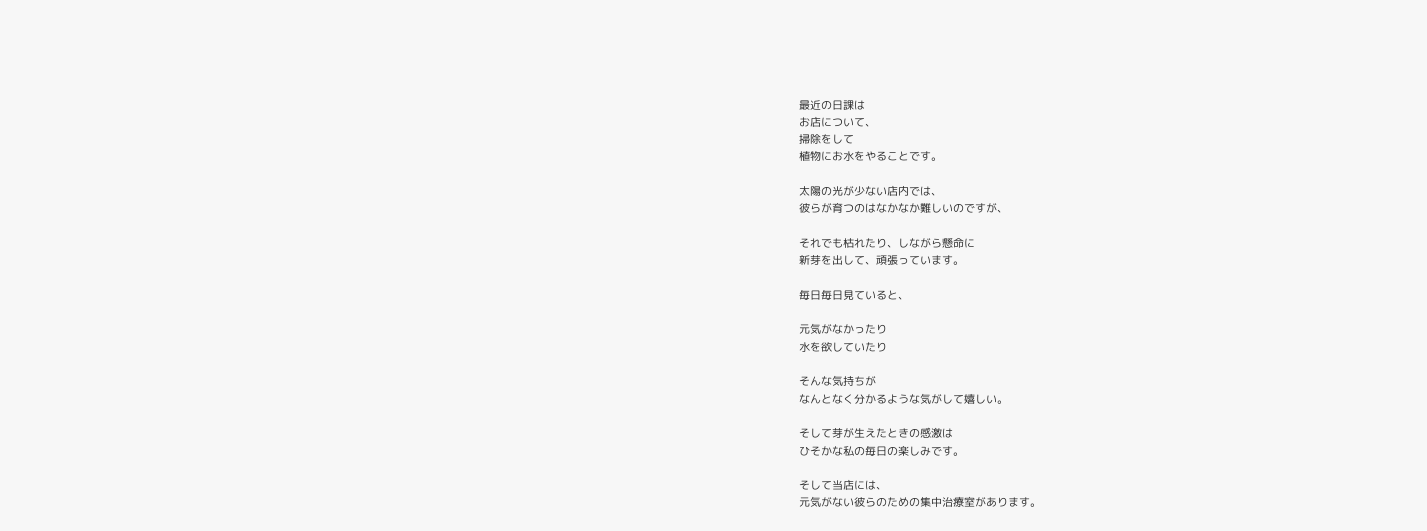最近の日課は
お店について、
掃除をして
植物にお水をやることです。

太陽の光が少ない店内では、
彼らが育つのはなかなか難しいのですが、

それでも枯れたり、しながら懸命に
新芽を出して、頑張っています。

毎日毎日見ていると、

元気がなかったり
水を欲していたり

そんな気持ちが
なんとなく分かるような気がして嬉しい。

そして芽が生えたときの感激は
ひそかな私の毎日の楽しみです。

そして当店には、
元気がない彼らのための集中治療室があります。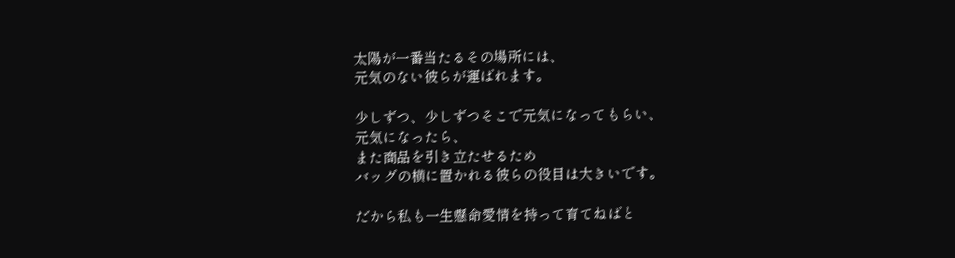太陽が一番当たるその場所には、
元気のない彼らが運ばれます。

少しずつ、少しずつそこで元気になってもらい、
元気になったら、
また商品を引き立たせるため
バッグの横に置かれる彼らの役目は大きいです。

だから私も一生懸命愛情を持って育てねばと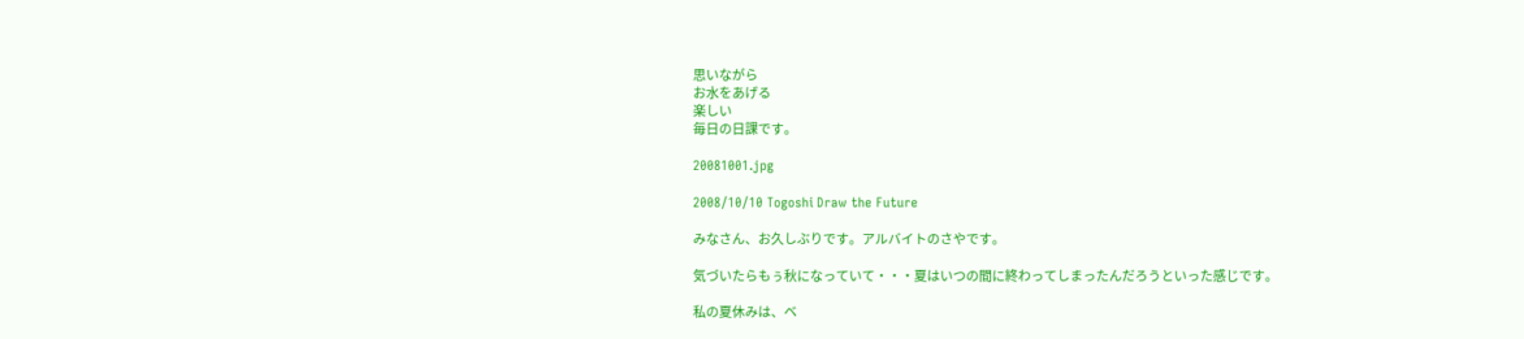思いながら
お水をあげる
楽しい
毎日の日課です。

20081001.jpg

2008/10/10 Togoshi Draw the Future

みなさん、お久しぶりです。アルバイトのさやです。

気づいたらもぅ秋になっていて・・・夏はいつの間に終わってしまったんだろうといった感じです。

私の夏休みは、ベ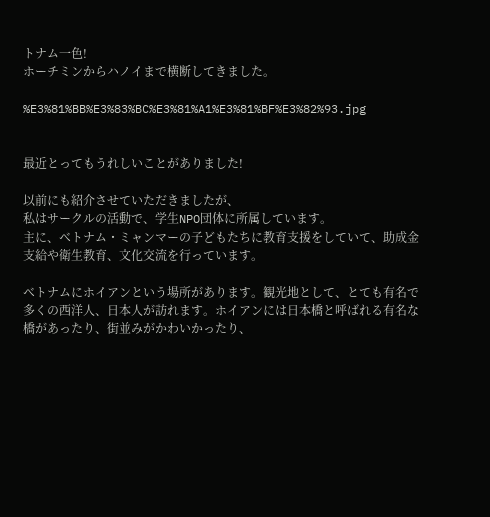トナム一色!
ホーチミンからハノイまで横断してきました。

%E3%81%BB%E3%83%BC%E3%81%A1%E3%81%BF%E3%82%93.jpg


最近とってもうれしいことがありました!

以前にも紹介させていただきましたが、
私はサークルの活動で、学生NPO団体に所属しています。
主に、ベトナム・ミャンマーの子どもたちに教育支援をしていて、助成金支給や衛生教育、文化交流を行っています。

ベトナムにホイアンという場所があります。観光地として、とても有名で多くの西洋人、日本人が訪れます。ホイアンには日本橋と呼ばれる有名な橋があったり、街並みがかわいかったり、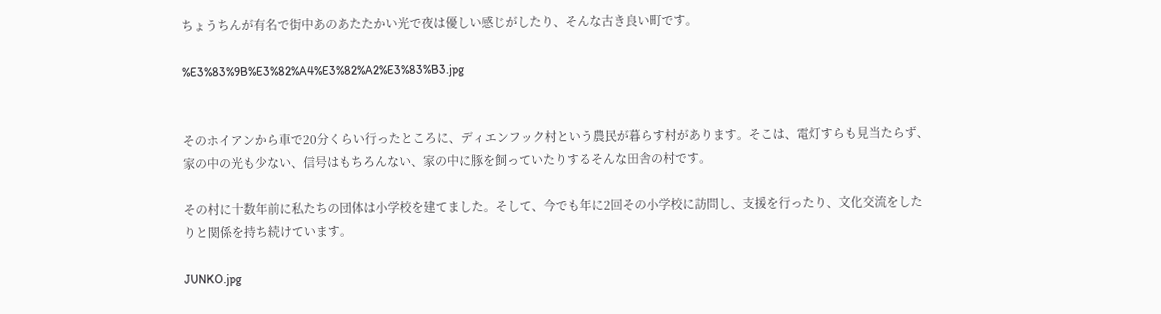ちょうちんが有名で街中あのあたたかい光で夜は優しい感じがしたり、そんな古き良い町です。

%E3%83%9B%E3%82%A4%E3%82%A2%E3%83%B3.jpg


そのホイアンから車で20分くらい行ったところに、ディエンフック村という農民が暮らす村があります。そこは、電灯すらも見当たらず、家の中の光も少ない、信号はもちろんない、家の中に豚を飼っていたりするそんな田舎の村です。

その村に十数年前に私たちの団体は小学校を建てました。そして、今でも年に2回その小学校に訪問し、支援を行ったり、文化交流をしたりと関係を持ち続けています。

JUNKO.jpg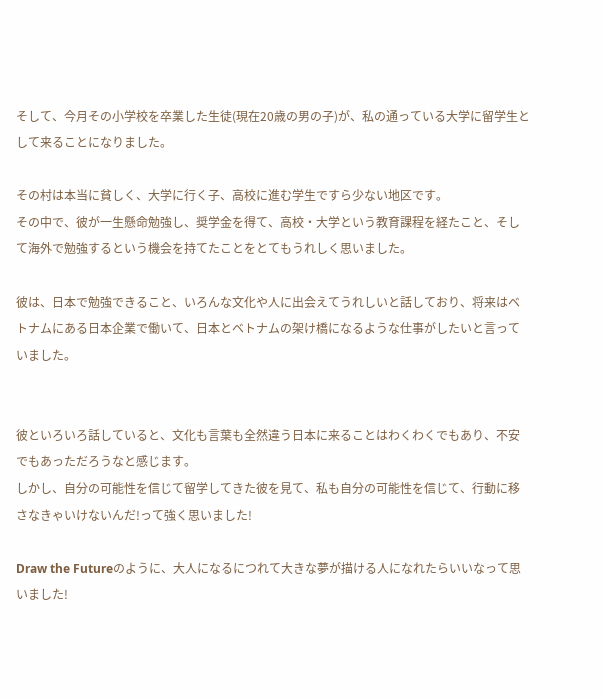そして、今月その小学校を卒業した生徒(現在20歳の男の子)が、私の通っている大学に留学生として来ることになりました。

その村は本当に貧しく、大学に行く子、高校に進む学生ですら少ない地区です。
その中で、彼が一生懸命勉強し、奨学金を得て、高校・大学という教育課程を経たこと、そして海外で勉強するという機会を持てたことをとてもうれしく思いました。

彼は、日本で勉強できること、いろんな文化や人に出会えてうれしいと話しており、将来はベトナムにある日本企業で働いて、日本とベトナムの架け橋になるような仕事がしたいと言っていました。


彼といろいろ話していると、文化も言葉も全然違う日本に来ることはわくわくでもあり、不安でもあっただろうなと感じます。
しかし、自分の可能性を信じて留学してきた彼を見て、私も自分の可能性を信じて、行動に移さなきゃいけないんだ!って強く思いました!

Draw the Futureのように、大人になるにつれて大きな夢が描ける人になれたらいいなって思いました!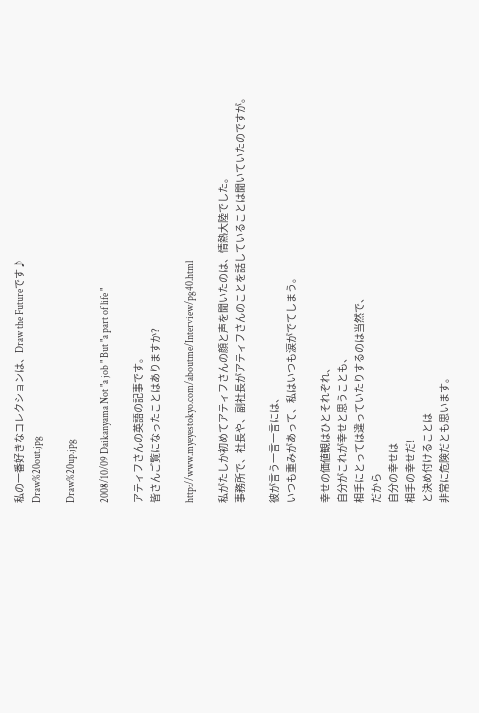私の一番好きなコレクションは、Draw the Futureです♪
Draw%20out.jpg

Draw%20up.jpg

2008/10/09 Daikanyama Not "a job " But "a part of life "

アティフさんの英語の記事です。
皆さんご覧になったことはありますか?

http://www.myeyestokyo.com/aboutme/Interview/pg40.html

私がたしか初めてアティフさんの顔と声を聞いたのは、情熱大陸でした。
事務所で、社長や、副社長がアティフさんのことを話していることは聞いていたのですが。

彼が言う一言一言には、
いつも重みがあって、私はいつも涙がでてしまう。

幸せの価値観はひとそれぞれ、
自分がこれが幸せと思うことも、
相手にとっては違っていたりするのは当然で、
だから
自分の幸せは
相手の幸せだ!
と決め付けることは
非常に危険だとも思います。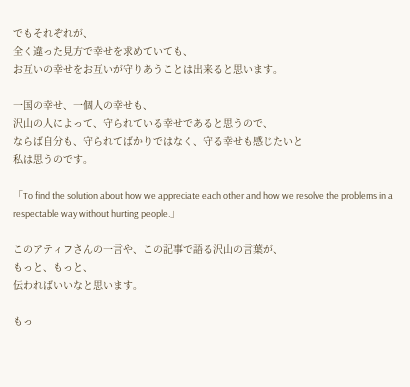でもそれぞれが、
全く違った見方で幸せを求めていても、
お互いの幸せをお互いが守りあうことは出来ると思います。

一国の幸せ、一個人の幸せも、
沢山の人によって、守られている幸せであると思うので、
ならば自分も、守られてばかりではなく、守る幸せも感じたいと
私は思うのです。

「To find the solution about how we appreciate each other and how we resolve the problems in a respectable way without hurting people.」

このアティフさんの一言や、この記事で語る沢山の言葉が、
もっと、もっと、
伝わればいいなと思います。

もっ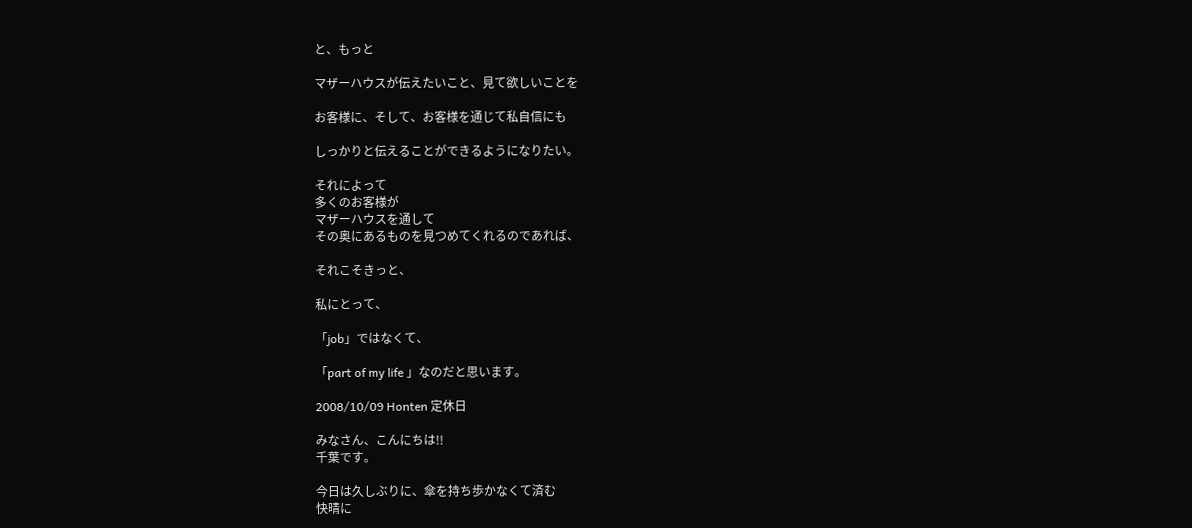と、もっと

マザーハウスが伝えたいこと、見て欲しいことを

お客様に、そして、お客様を通じて私自信にも

しっかりと伝えることができるようになりたい。

それによって
多くのお客様が
マザーハウスを通して
その奥にあるものを見つめてくれるのであれば、

それこそきっと、

私にとって、

「job」ではなくて、

「part of my life 」なのだと思います。

2008/10/09 Honten 定休日

みなさん、こんにちは!!
千葉です。

今日は久しぶりに、傘を持ち歩かなくて済む
快晴に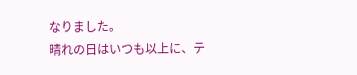なりました。
晴れの日はいつも以上に、テ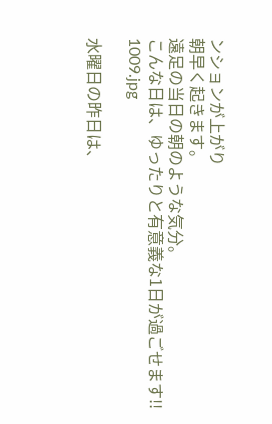ンションが上がり
朝早く起きます。
遠足の当日の朝のような気分。
こんな日は、ゆったりと有意義な1日が過ごせます!!
1009.jpg

水曜日の昨日は、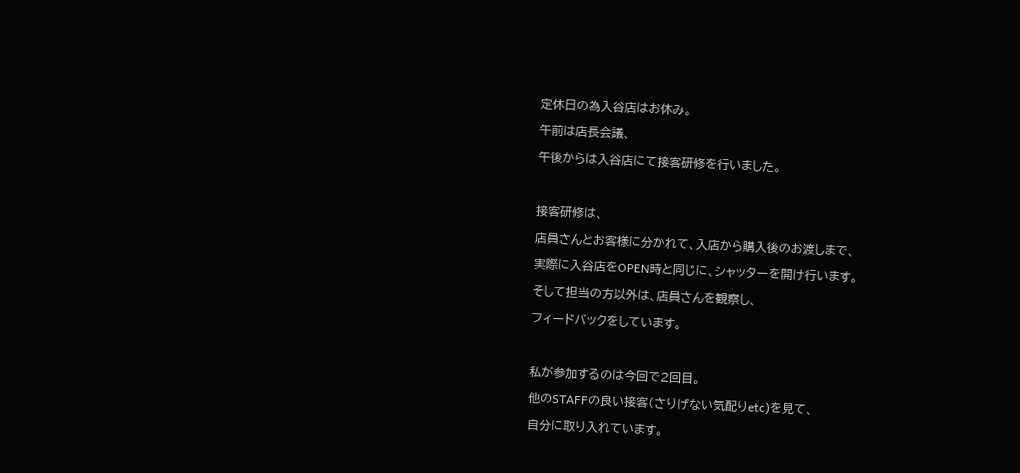定休日の為入谷店はお休み。
午前は店長会議、
午後からは入谷店にて接客研修を行いました。

接客研修は、
店員さんとお客様に分かれて、入店から購入後のお渡しまで、
実際に入谷店をOPEN時と同じに、シャッターを開け行います。
そして担当の方以外は、店員さんを観察し、
フィードバックをしています。

私が参加するのは今回で2回目。
他のSTAFFの良い接客(さりげない気配りetc)を見て、
自分に取り入れています。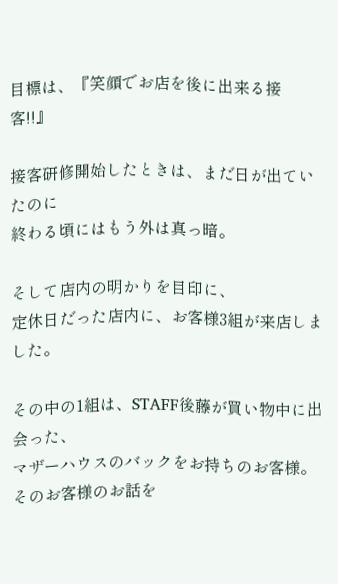目標は、『笑顔でお店を後に出来る接客!!』

接客研修開始したときは、まだ日が出ていたのに
終わる頃にはもう外は真っ暗。

そして店内の明かりを目印に、
定休日だった店内に、お客様3組が来店しました。

その中の1組は、STAFF後藤が買い物中に出会った、
マザーハウスのバックをお持ちのお客様。
そのお客様のお話を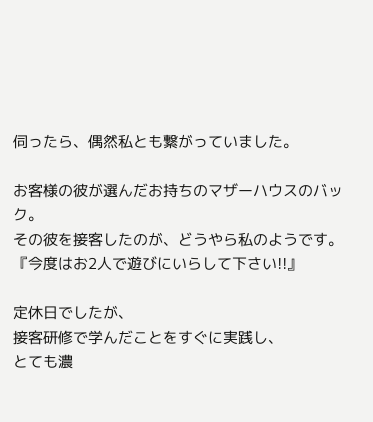伺ったら、偶然私とも繋がっていました。

お客様の彼が選んだお持ちのマザーハウスのバック。
その彼を接客したのが、どうやら私のようです。
『今度はお2人で遊びにいらして下さい!!』

定休日でしたが、
接客研修で学んだことをすぐに実践し、
とても濃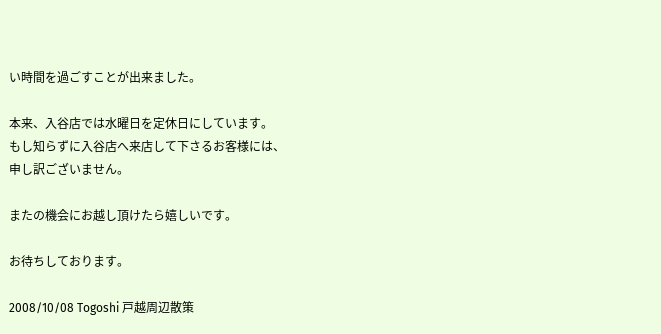い時間を過ごすことが出来ました。

本来、入谷店では水曜日を定休日にしています。
もし知らずに入谷店へ来店して下さるお客様には、
申し訳ございません。

またの機会にお越し頂けたら嬉しいです。

お待ちしております。

2008/10/08 Togoshi 戸越周辺散策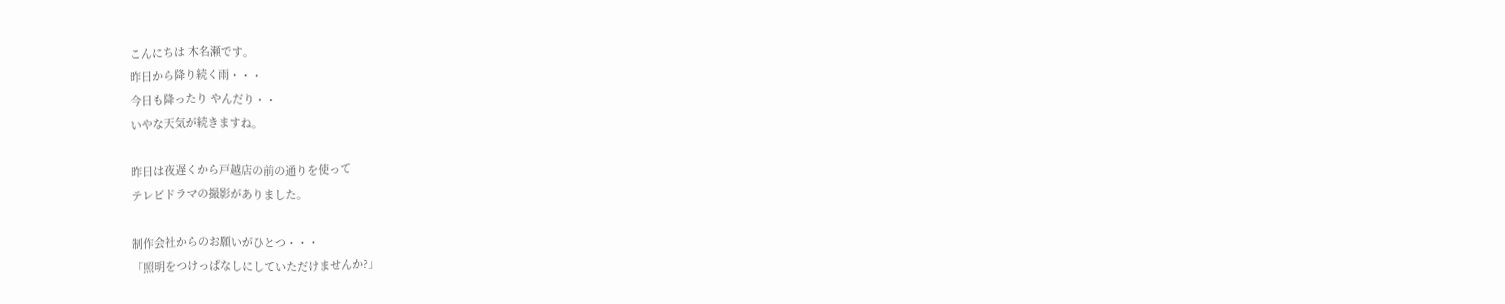こんにちは 木名瀬です。
昨日から降り続く雨・・・
今日も降ったり やんだり・・
いやな天気が続きますね。

昨日は夜遅くから戸越店の前の通りを使って
テレビドラマの撮影がありました。

制作会社からのお願いがひとつ・・・
「照明をつけっぱなしにしていただけませんか?」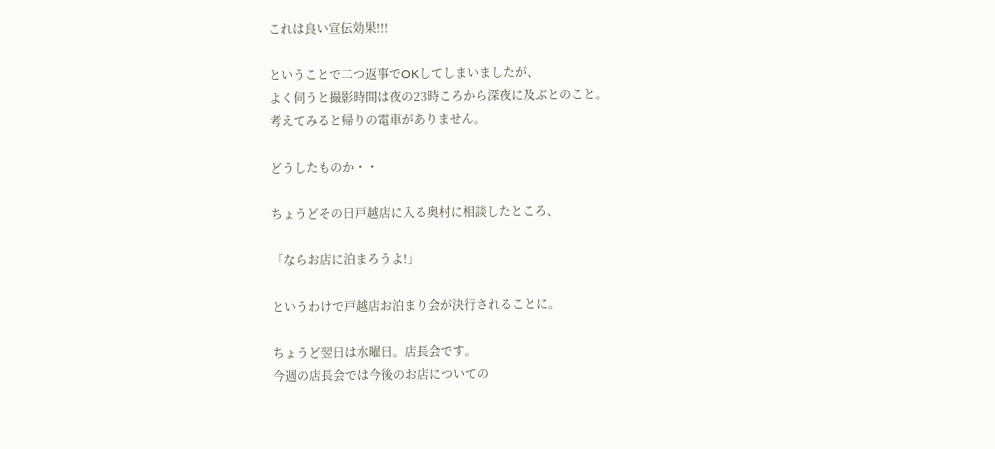これは良い宣伝効果!!!

ということで二つ返事でOKしてしまいましたが、
よく伺うと撮影時間は夜の23時ころから深夜に及ぶとのこと。
考えてみると帰りの電車がありません。

どうしたものか・・

ちょうどその日戸越店に入る奥村に相談したところ、

「ならお店に泊まろうよ!」

というわけで戸越店お泊まり会が決行されることに。

ちょうど翌日は水曜日。店長会です。
今週の店長会では今後のお店についての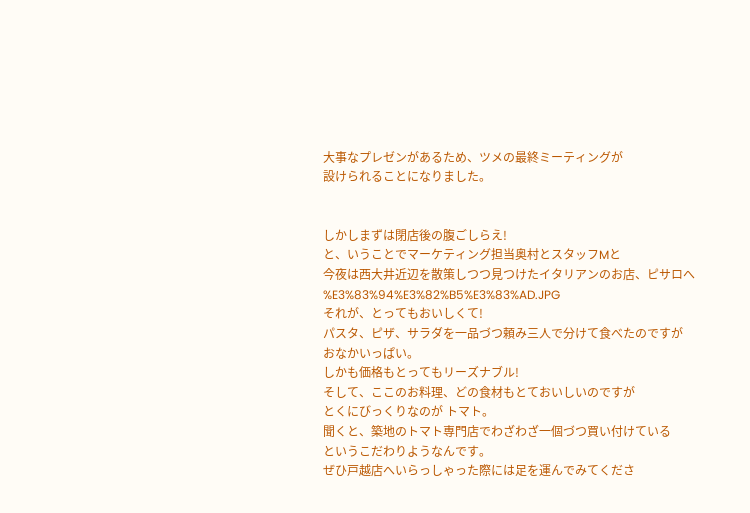大事なプレゼンがあるため、ツメの最終ミーティングが
設けられることになりました。


しかしまずは閉店後の腹ごしらえ!
と、いうことでマーケティング担当奥村とスタッフMと
今夜は西大井近辺を散策しつつ見つけたイタリアンのお店、ピサロへ
%E3%83%94%E3%82%B5%E3%83%AD.JPG
それが、とってもおいしくて!
パスタ、ピザ、サラダを一品づつ頼み三人で分けて食べたのですが
おなかいっぱい。
しかも価格もとってもリーズナブル!
そして、ここのお料理、どの食材もとておいしいのですが
とくにびっくりなのが トマト。
聞くと、築地のトマト専門店でわざわざ一個づつ買い付けている
というこだわりようなんです。
ぜひ戸越店へいらっしゃった際には足を運んでみてくださ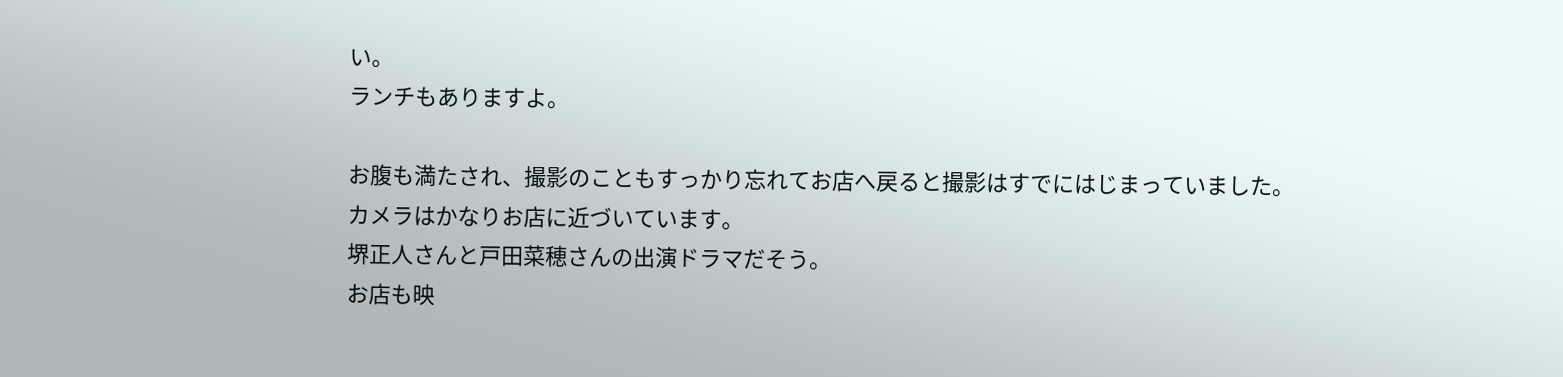い。
ランチもありますよ。

お腹も満たされ、撮影のこともすっかり忘れてお店へ戻ると撮影はすでにはじまっていました。
カメラはかなりお店に近づいています。
堺正人さんと戸田菜穂さんの出演ドラマだそう。
お店も映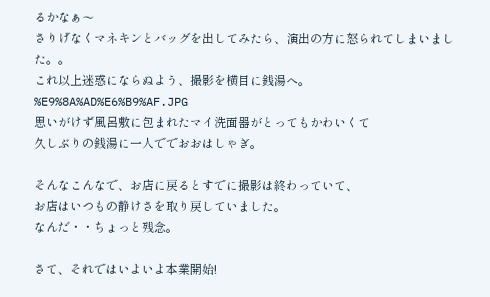るかなぁ〜
さりげなくマネキンとバッグを出してみたら、演出の方に怒られてしまいました。。
これ以上迷惑にならぬよう、撮影を横目に銭湯へ。
%E9%8A%AD%E6%B9%AF.JPG
思いがけず風呂敷に包まれたマイ洗面器がとってもかわいくて
久しぶりの銭湯に一人ででおおはしゃぎ。

そんなこんなで、お店に戻るとすでに撮影は終わっていて、
お店はいつもの静けさを取り戻していました。
なんだ・・ちょっと残念。

さて、それではいよいよ本業開始!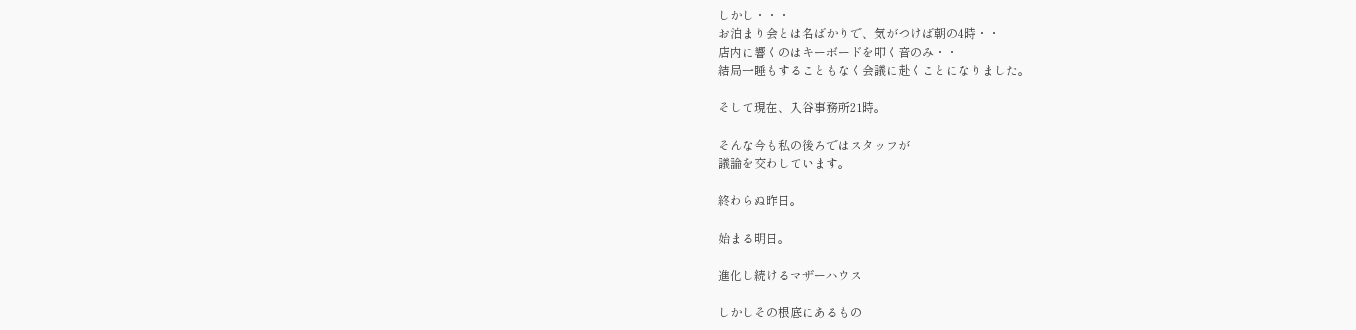しかし・・・
お泊まり会とは名ばかりで、気がつけば朝の4時・・
店内に響くのはキーボードを叩く音のみ・・
結局一睡もすることもなく会議に赴くことになりました。

そして現在、入谷事務所21時。

そんな今も私の後ろではスタッフが
議論を交わしています。

終わらぬ昨日。

始まる明日。

進化し続けるマザーハウス

しかしその根底にあるもの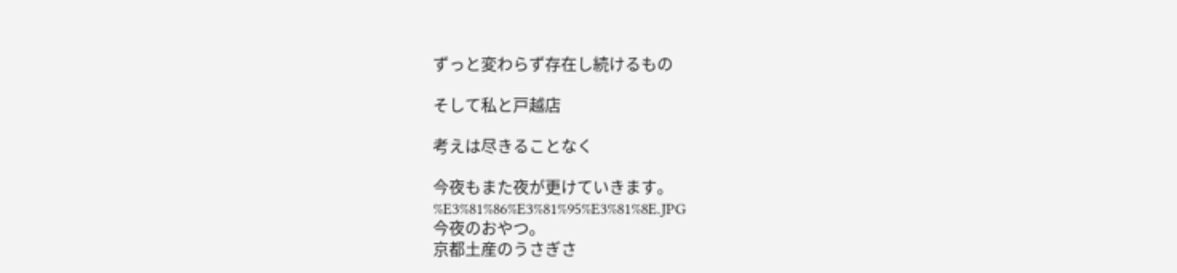ずっと変わらず存在し続けるもの

そして私と戸越店

考えは尽きることなく

今夜もまた夜が更けていきます。
%E3%81%86%E3%81%95%E3%81%8E.JPG
今夜のおやつ。
京都土産のうさぎさ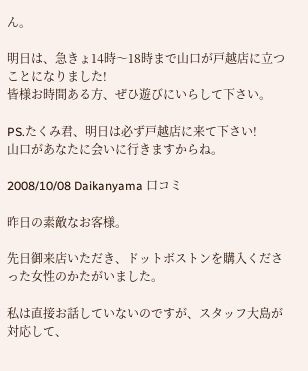ん。

明日は、急きょ14時〜18時まで山口が戸越店に立つことになりました!
皆様お時間ある方、ぜひ遊びにいらして下さい。

PS.たくみ君、明日は必ず戸越店に来て下さい!
山口があなたに会いに行きますからね。

2008/10/08 Daikanyama 口コミ

昨日の素敵なお客様。

先日御来店いただき、ドットボストンを購入くださった女性のかたがいました。

私は直接お話していないのですが、スタッフ大島が対応して、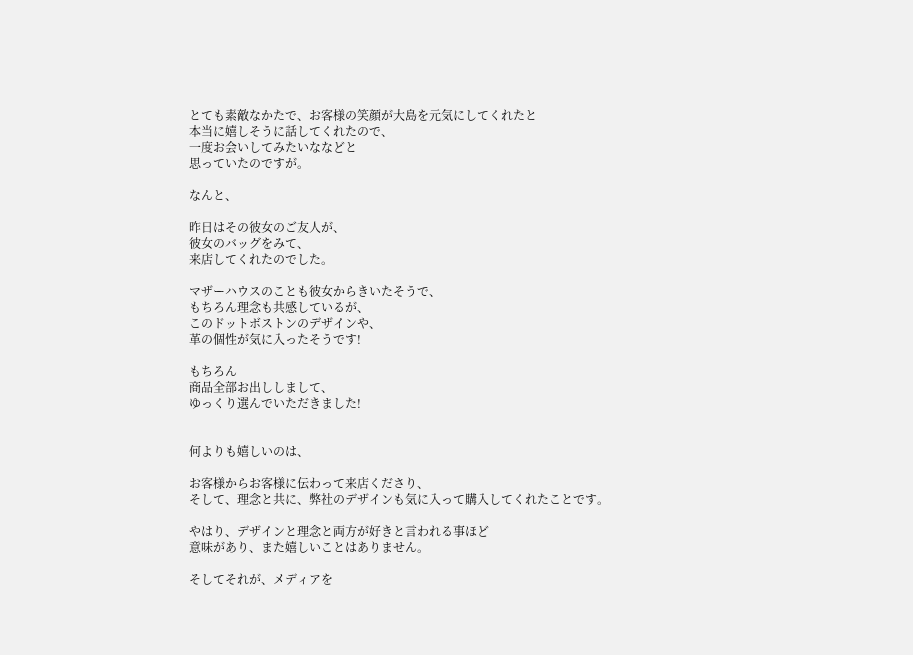とても素敵なかたで、お客様の笑顔が大島を元気にしてくれたと
本当に嬉しそうに話してくれたので、
一度お会いしてみたいななどと
思っていたのですが。

なんと、

昨日はその彼女のご友人が、
彼女のバッグをみて、
来店してくれたのでした。

マザーハウスのことも彼女からきいたそうで、
もちろん理念も共感しているが、
このドットボストンのデザインや、
革の個性が気に入ったそうです!

もちろん
商品全部お出ししまして、
ゆっくり選んでいただきました!


何よりも嬉しいのは、

お客様からお客様に伝わって来店くださり、
そして、理念と共に、弊社のデザインも気に入って購入してくれたことです。

やはり、デザインと理念と両方が好きと言われる事ほど
意味があり、また嬉しいことはありません。

そしてそれが、メディアを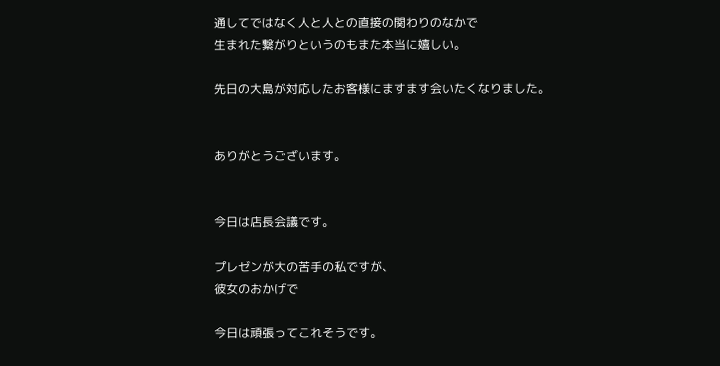通してではなく人と人との直接の関わりのなかで
生まれた繋がりというのもまた本当に嬉しい。

先日の大島が対応したお客様にますます会いたくなりました。


ありがとうございます。


今日は店長会議です。

プレゼンが大の苦手の私ですが、
彼女のおかげで

今日は頑張ってこれそうです。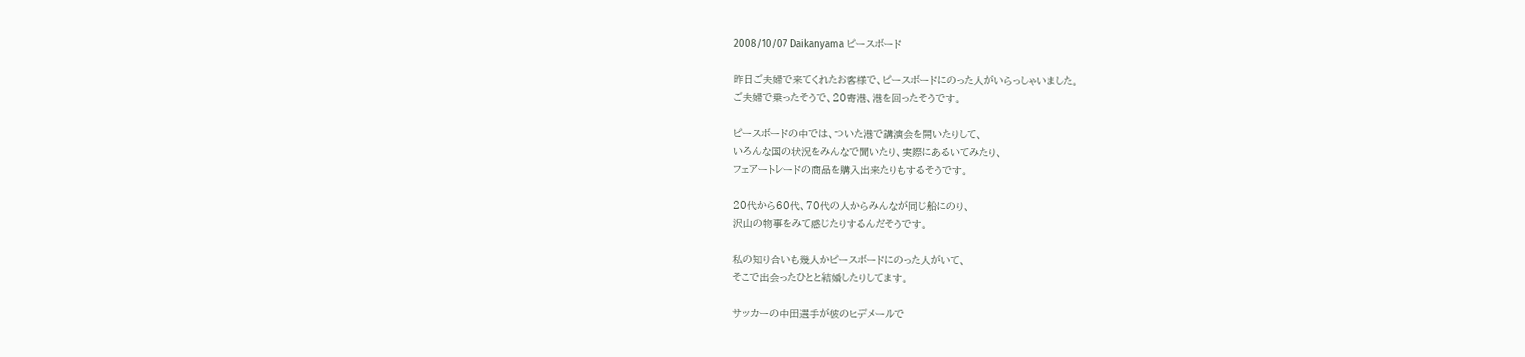2008/10/07 Daikanyama ピースボード

昨日ご夫婦で来てくれたお客様で、ピースボードにのった人がいらっしゃいました。
ご夫婦で乗ったそうで、20寄港、港を回ったそうです。

ピースボードの中では、ついた港で講演会を開いたりして、
いろんな国の状況をみんなで聞いたり、実際にあるいてみたり、
フェアートレードの商品を購入出来たりもするそうです。

20代から60代、70代の人からみんなが同じ船にのり、
沢山の物事をみて感じたりするんだそうです。

私の知り合いも幾人かピースボードにのった人がいて、
そこで出会ったひとと結婚したりしてます。

サッカーの中田選手が彼のヒデメールで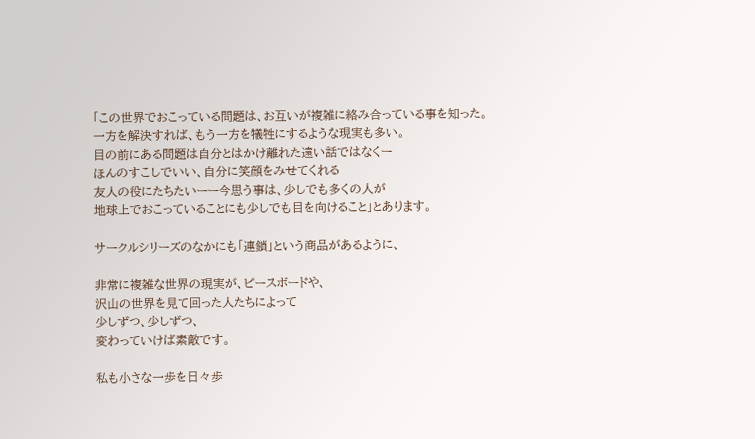「この世界でおこっている問題は、お互いが複雑に絡み合っている事を知った。
一方を解決すれば、もう一方を犠牲にするような現実も多い。
目の前にある問題は自分とはかけ離れた遠い話ではなくー
ほんのすこしでいい、自分に笑顔をみせてくれる
友人の役にたちたいーー今思う事は、少しでも多くの人が
地球上でおこっていることにも少しでも目を向けること」とあります。

サークルシリーズのなかにも「連鎖」という商品があるように、

非常に複雑な世界の現実が、ピースボードや、
沢山の世界を見て回った人たちによって
少しずつ、少しずつ、
変わっていけば素敵です。

私も小さな一歩を日々歩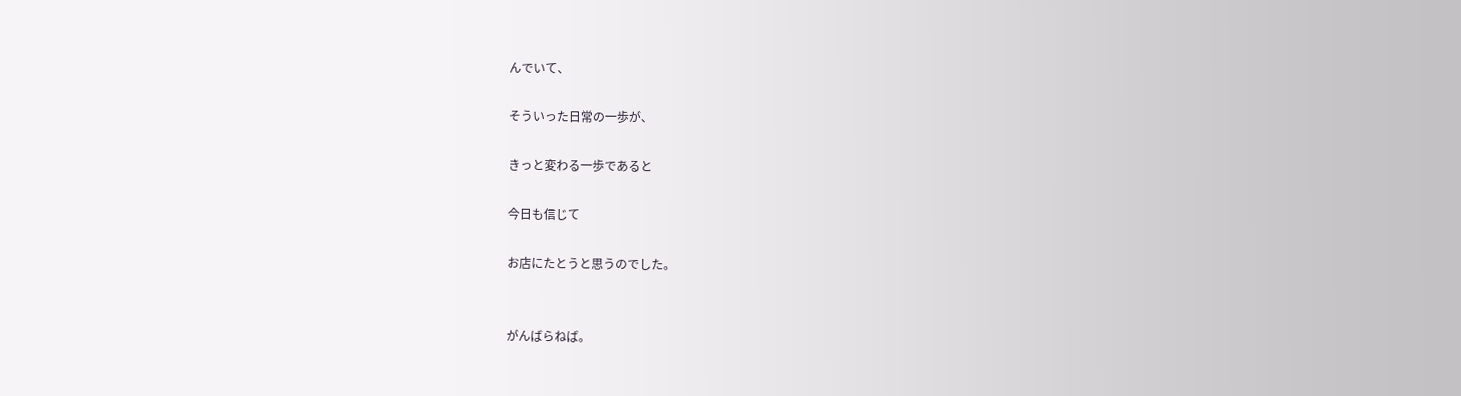んでいて、

そういった日常の一歩が、

きっと変わる一歩であると

今日も信じて

お店にたとうと思うのでした。


がんばらねば。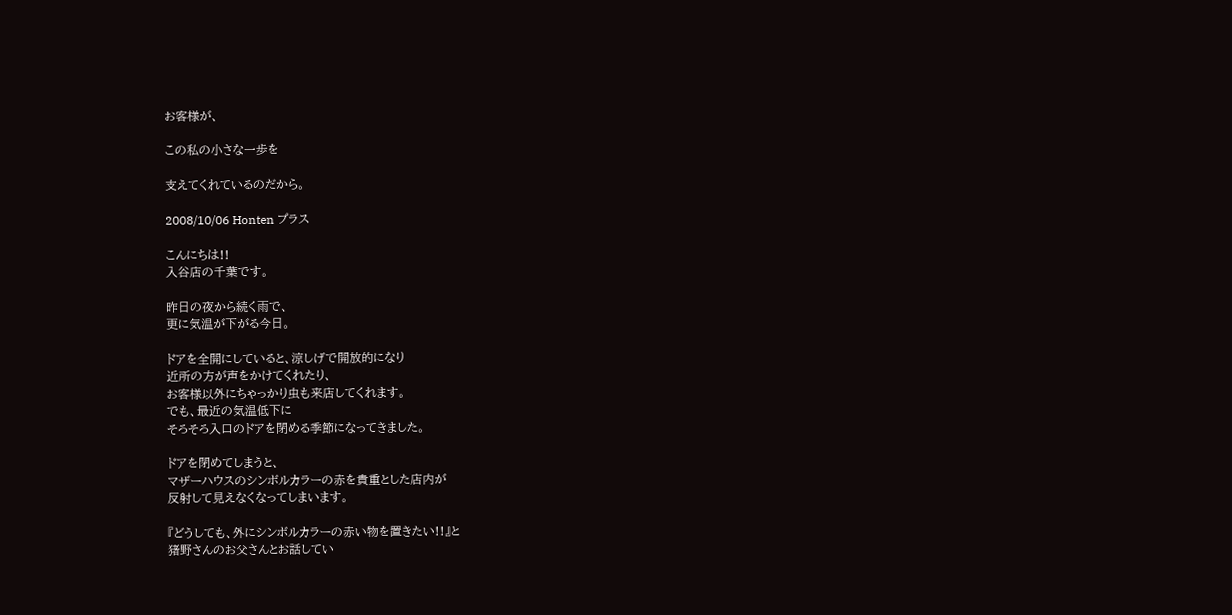お客様が、

この私の小さな一歩を

支えてくれているのだから。

2008/10/06 Honten プラス

こんにちは!!
入谷店の千葉です。

昨日の夜から続く雨で、
更に気温が下がる今日。

ドアを全開にしていると、涼しげで開放的になり
近所の方が声をかけてくれたり、
お客様以外にちゃっかり虫も来店してくれます。
でも、最近の気温低下に
そろそろ入口のドアを閉める季節になってきました。

ドアを閉めてしまうと、
マザーハウスのシンボルカラーの赤を貴重とした店内が
反射して見えなくなってしまいます。

『どうしても、外にシンボルカラーの赤い物を置きたい!!』と
猪野さんのお父さんとお話してい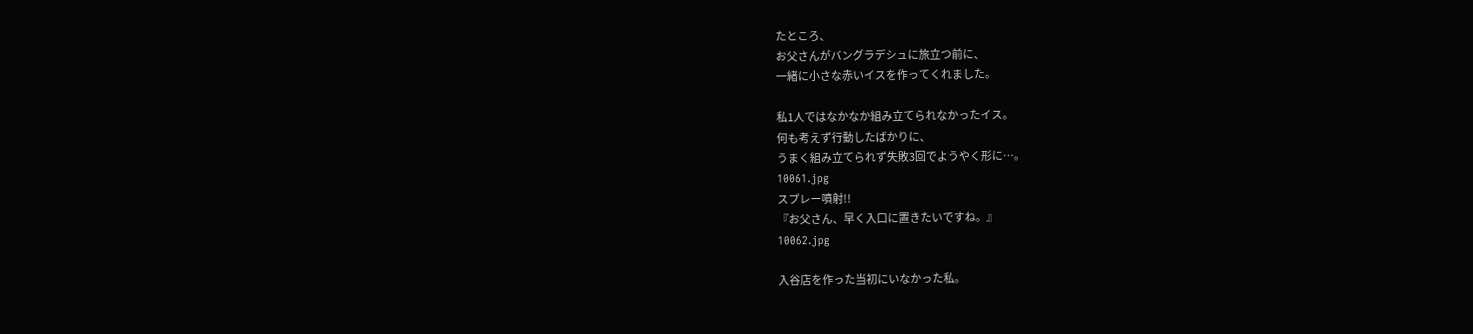たところ、
お父さんがバングラデシュに旅立つ前に、
一緒に小さな赤いイスを作ってくれました。

私1人ではなかなか組み立てられなかったイス。
何も考えず行動したばかりに、
うまく組み立てられず失敗3回でようやく形に…。
10061.jpg
スプレー噴射!!
『お父さん、早く入口に置きたいですね。』
10062.jpg

入谷店を作った当初にいなかった私。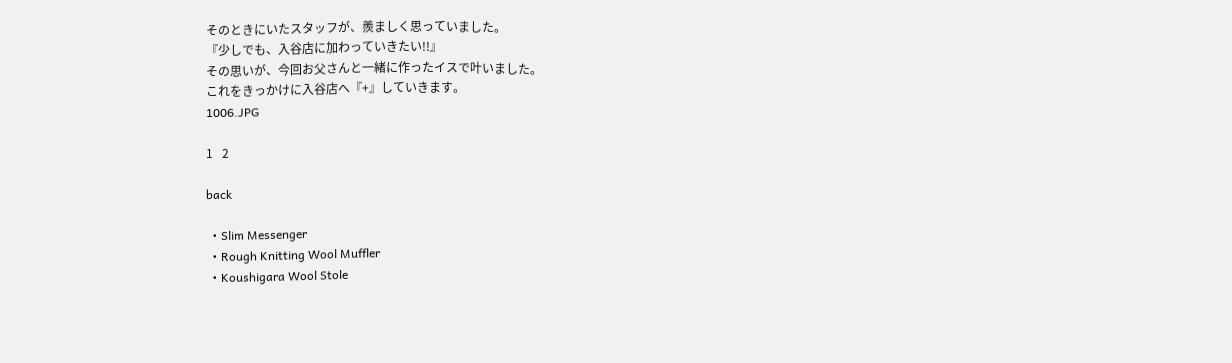そのときにいたスタッフが、羨ましく思っていました。
『少しでも、入谷店に加わっていきたい!!』
その思いが、今回お父さんと一緒に作ったイスで叶いました。
これをきっかけに入谷店へ『+』していきます。
1006.JPG

1   2

back

  • Slim Messenger
  • Rough Knitting Wool Muffler
  • Koushigara Wool Stole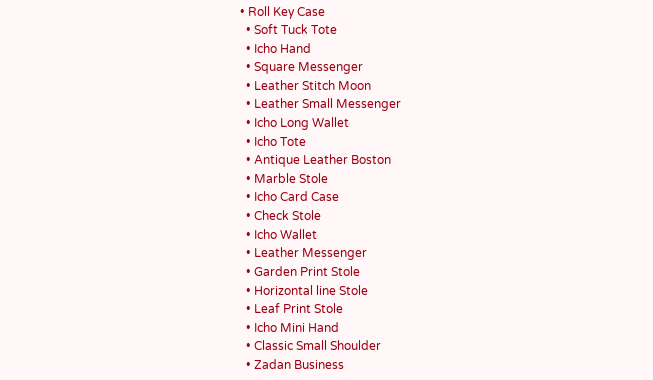• Roll Key Case
  • Soft Tuck Tote
  • Icho Hand
  • Square Messenger
  • Leather Stitch Moon
  • Leather Small Messenger
  • Icho Long Wallet
  • Icho Tote
  • Antique Leather Boston
  • Marble Stole
  • Icho Card Case
  • Check Stole
  • Icho Wallet
  • Leather Messenger
  • Garden Print Stole
  • Horizontal line Stole
  • Leaf Print Stole
  • Icho Mini Hand
  • Classic Small Shoulder
  • Zadan Business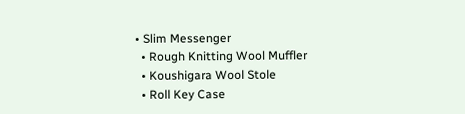• Slim Messenger
  • Rough Knitting Wool Muffler
  • Koushigara Wool Stole
  • Roll Key Case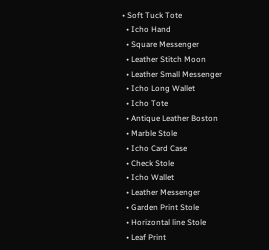• Soft Tuck Tote
  • Icho Hand
  • Square Messenger
  • Leather Stitch Moon
  • Leather Small Messenger
  • Icho Long Wallet
  • Icho Tote
  • Antique Leather Boston
  • Marble Stole
  • Icho Card Case
  • Check Stole
  • Icho Wallet
  • Leather Messenger
  • Garden Print Stole
  • Horizontal line Stole
  • Leaf Print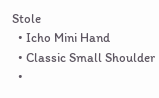Stole
  • Icho Mini Hand
  • Classic Small Shoulder
  •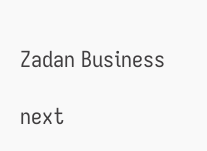Zadan Business

next